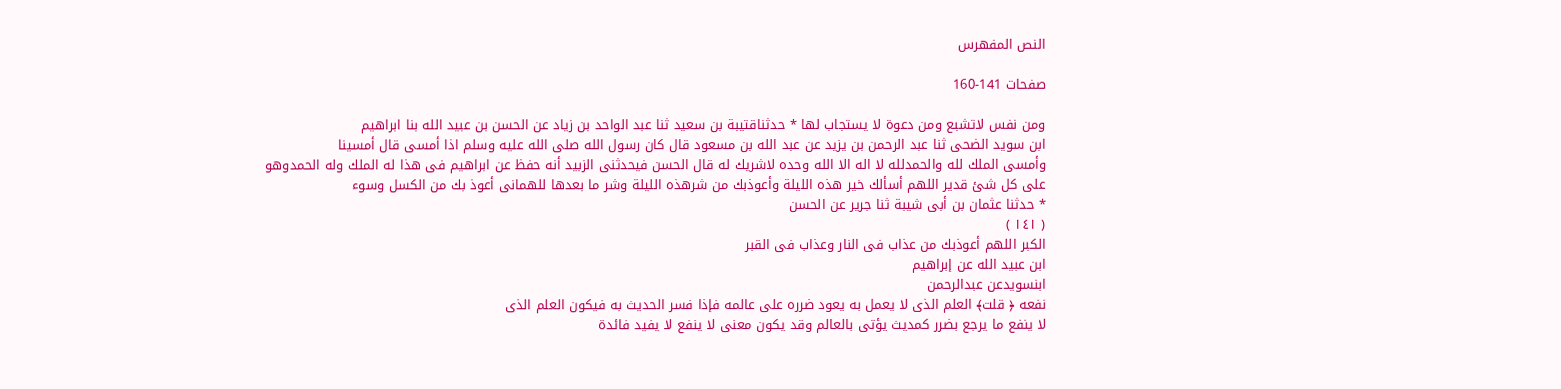النص المفهرس

صفحات 141-160

ومن نفس لاتشبع ومن دعوة لا يستجاب لها * حدثناقتيبة بن سعيد ثنا عبد الواحد بن زياد عن الحسن بن عبيد الله بنا ابراهيم
ابن سويد الضحى ثنا عبد الرحمن بن يزيد عن عبد الله بن مسعود قال كان رسول الله صلى الله عليه وسلم اذا أمسى قال أمسينا
وأمسى الملك لله والحمدلله لا اله الا الله وحده لاشريك له قال الحسن فيحدثنى الزبيد أنه حفظ عن ابراهيم فى هذا له الملك وله الحمدوهو
على كل شئ قدير اللهم أسألك خير هذه الليلة وأعوذبك من شرهذه الليلة وشر ما بعدها للهمانى أعوذ بك من الكسل وسوء
* حدثنا عثمان بن أبى شيبة ثنا جرير عن الحسن
( ١٤١ )
الكبر اللهم أعوذبك من عذاب فى النار وعذاب فى القبر
ابن عبيد الله عن إبراهيم
ابنسويدعن عبدالرحمن
نفعه ﴿ قلت﴾ العلم الذى لا يعمل به يعود ضرره على عالمه فإذا فسر الحديث به فيكون العلم الذى
لا ينفع ما يرجع بضرر كمديث يؤتى بالعالم وقد يكون معنى لا ينفع لا يفيد فائدة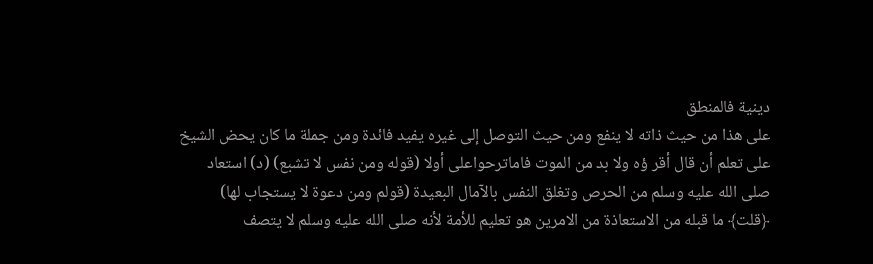دينية فالمنطق
على هذا من حيث ذاته لا ينفع ومن حيث التوصل إلى غيره يفيد فائدة ومن جملة ما كان يحض الشيخ
على تعلم أن قال أقر ؤه ولا بد من الموت فاماترحواعلى أولا (قوله ومن نفس لا تشبع) (د) استعاد
صلى الله عليه وسلم من الحرص وتغلق النفس بالآمال البعيدة (قولم ومن دعوة لا يستجاب لها)
﴿قلت﴾ ما قبله من الاستعاذة من الامرين هو تعليم للأمة لأنه صلى الله عليه وسلم لا يتصف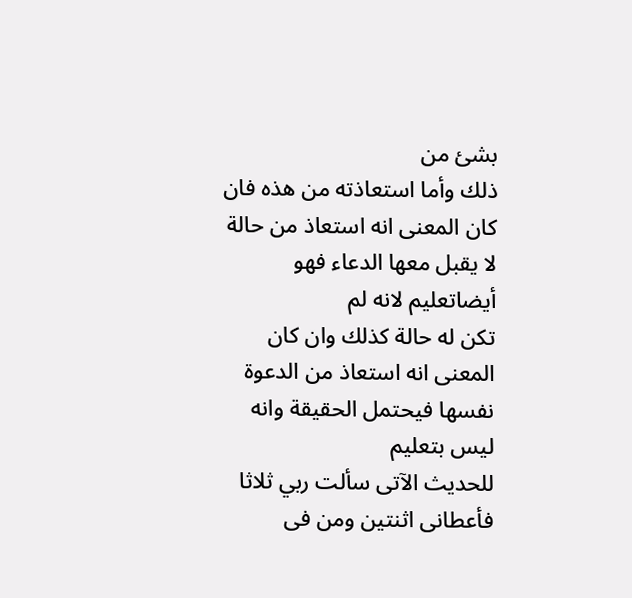بشئ من
ذلك وأما استعاذته من هذه فان كان المعنى انه استعاذ من حالة لا يقبل معها الدعاء فهو أيضاتعليم لانه لم
تكن له حالة كذلك وان كان المعنى انه استعاذ من الدعوة نفسها فيحتمل الحقيقة وانه ليس بتعليم
للحديث الآتى سألت ربي ثلاثا فأعطانى اثنتين ومن فى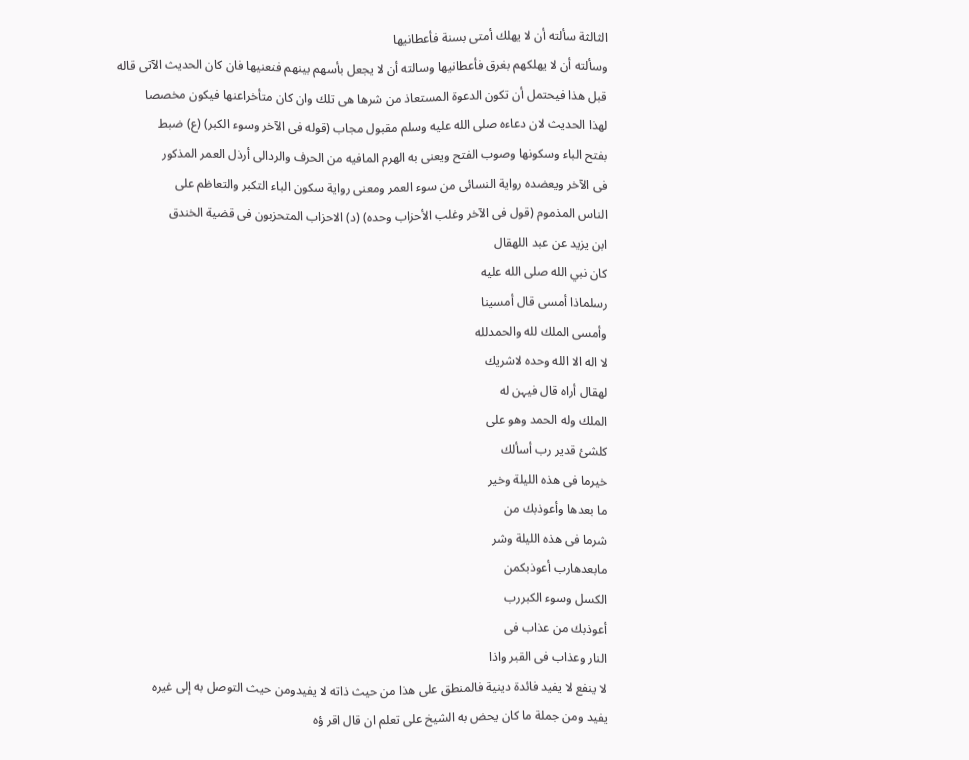الثالثة سألته أن لا يهلك أمتى بسنة فأعطانيها
وسألته أن لا يهلكهم بغرق فأعطانيها وسالته أن لا يجعل بأسهم بينهم فنعنيها فان كان الحديث الآتى قاله
قبل هذا فيحتمل أن تكون الدعوة المستعاذ من شرها هى تلك وان كان متأخراعنها فيكون مخصصا
لهذا الحديث لان دعاءه صلى الله عليه وسلم مقبول مجاب (قوله فى الآخر وسوء الكبر) (ع) ضبط
بفتح الباء وسكونها وصوب الفتح ويعنى به الهرم المافيه من الحرف والردالى أرذل العمر المذكور
فى الآخر ويعضده رواية النسائى من سوء العمر ومعنى رواية سكون الباء التكبر والتعاظم على
الناس المذموم (قول فى الآخر وغلب الأحزاب وحده) (د) الاحزاب المتحزبون فى قضية الخندق
ابن يزيد عن عبد اللهقال
كان نبي الله صلى الله عليه
رسلماذا أمسى قال أمسينا
وأمسى الملك لله والحمدلله
لا اله الا الله وحده لاشريك
لهقال أراه قال فیہن له
الملك وله الحمد وهو على
كلشئ قدير رب أسألك
خيرما فى هذه الليلة وخير
ما بعدها وأعوذبك من
شرما فى هذه الليلة وشر
مابعدهارب أعوذبكمن
الكسل وسوء الكبررب
أعوذبك من عذاب فى
النار وعذاب فى القبر واذا
لا ينفع لا يفيد فائدة دينية فالمنطق على هذا من حيث ذاته لا يفيدومن حيث التوصل به إلى غيره
يفيد ومن جملة ما كان يحض به الشيخ على تعلم ان قال اقر ؤه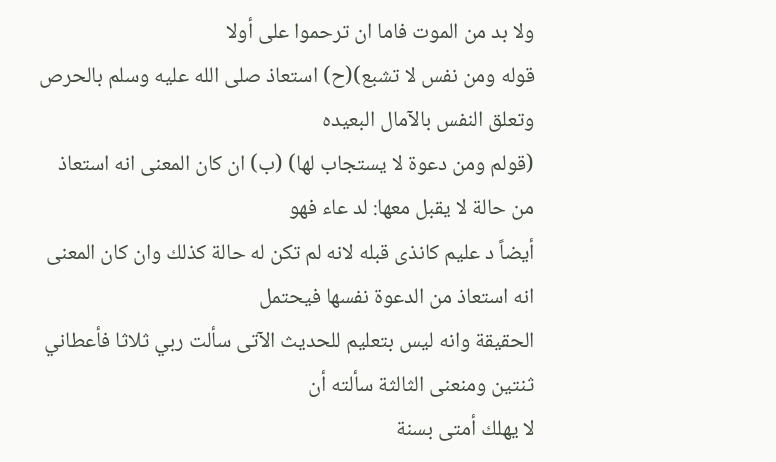ولا بد من الموت فاما ان ترحموا على أولا
قوله ومن نفس لا تشبع)(ح) استعاذ صلى الله عليه وسلم بالحرص وتعلق النفس بالآمال البعيده
(قولم ومن دعوة لا يستجاب لها) (ب) ان كان المعنى انه استعاذ من حالة لا يقبل معها: لد عاء فهو
أيضاً د عليم كانذى قبله لانه لم تكن له حالة كذلك وان كان المعنى انه استعاذ من الدعوة نفسها فيحتمل
الحقيقة وانه ليس بتعليم للحديث الآتى سألت ربي ثلاثا فأعطاني ثنتين ومنعنى الثالثة سألته أن
لا يهلك أمتى بسنة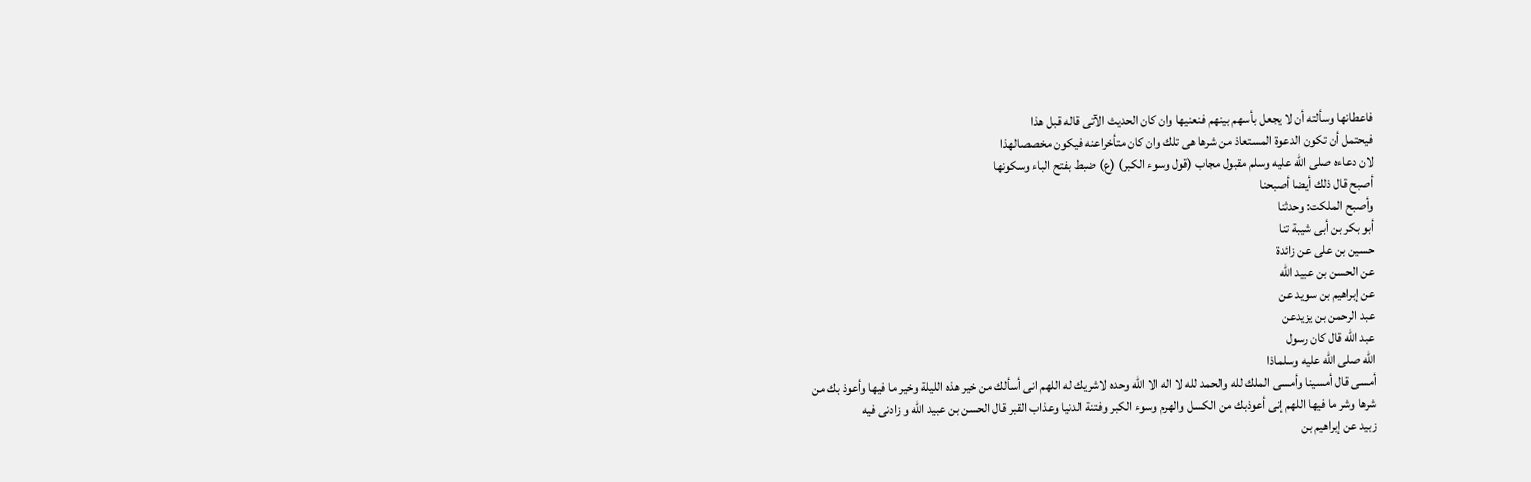فاعطانها وسألته أن لا يجعل بأسهم بينهم فنعنيها وان كان الحديث الآتى قاله قبل هذا
فيحتمل أن تكون الدعوة المستعاذ من شرها هى تلك وان كان متأخراعنه فيكون مخصصالهذا
لان دعاءه صلى الله عليه وسلم مقبول مجاب (قول وسوء الكبر) (ع) ضبط بفتح الباء وسكونها
أصبح قال ذلك أيضا أصبحنا
وأصبح الملكت: وحدثنا
أبو بكر بن أبى شيبة تنا
حسين بن على عن زائدة
عن الحسن بن عبيد الله
عن إبراهيم بن سويد عن
عبد الرحمن بن يزيدعن
عبد الله قال كان رسول
الله صلى الله عليه وسلماذا
أمسى قال أمسينا وأمسى الملك لله والحمد لله لا اله الا الله وحده لاشريك له اللهم انى أسألك من خير هذه الليلة وخير ما فيها وأعوذ بك من
شرها وشر ما فيها اللهم إنى أعوذبك من الكسل والهرم وسوء الكبر وفتنة الدنيا وعذاب القبر قال الحسن بن عبيد الله و زادنى فيه
زبيد عن إبراهيم بن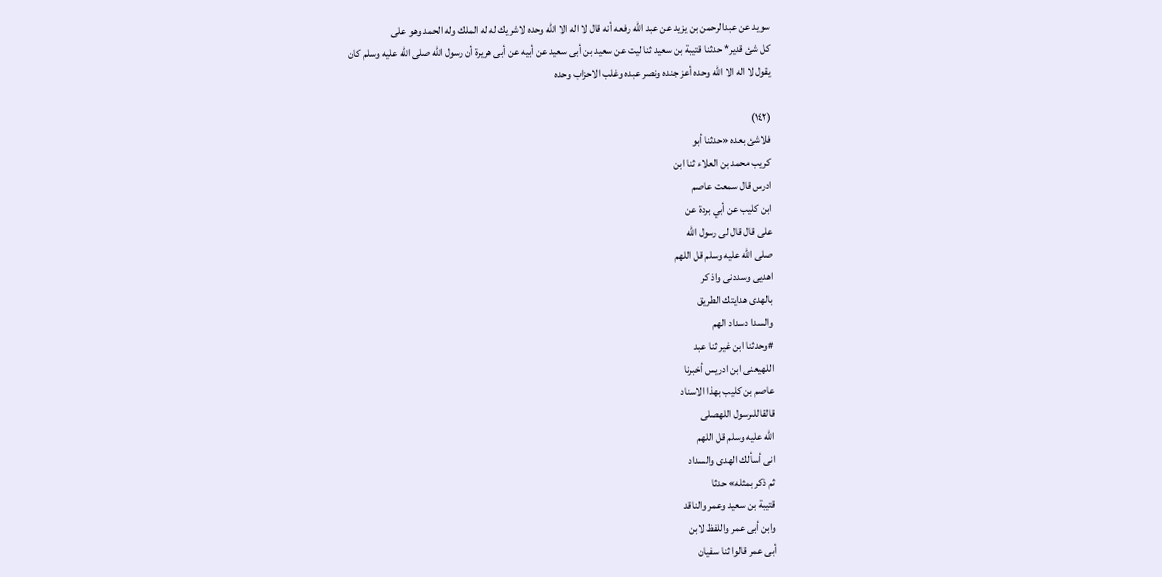سويد عن عبدالرحمن بن يزيد عن عبد الله رفعه أنه قال لا اله الا الله وحده لاشريك له له الملك وله الحمد وهو على
كل شئ قدير* حدثنا قتيبة بن سعيد ثنا ليت عن سعيد بن أبى سعيد عن أبيه عن أبى هريرة أن رسول الله صلى الله عليه وسلم كان
يقول لا اله الا الله وحده أعز جنده ونصر عبده وغلب الاحزاب وحده

(١٤٢)
فلاشئ بعده «حدثنا أبو
كريب محمد بن العلاء ثنا ابن
ادرس قال سمعت عاصم
ابن كليب عن أبي بردة عن
على قال قال لى رسول الله
صلى الله عليه وسلم قل اللهم
اهدیی وسددنى واذ كر
بالهدى هدايتك الطريق
والسدا دسداد الهم
#وحدثنا ابن غير ثنا عبد
اللهيعنى ابن ادريس أخبرنا
عاصم بن كليب بهذا الاسناد
قالقاللىرسول اللهصلى
الله عليه وسلم قل اللهم
انى أسألك الهدى والسداد
ثم ذكر بمثله» حدثا
قتيبة بن سعيد وعمر والناقد
وابن أبى عمر واللفظ لابن
أبى عمر قالوا ثنا سفيان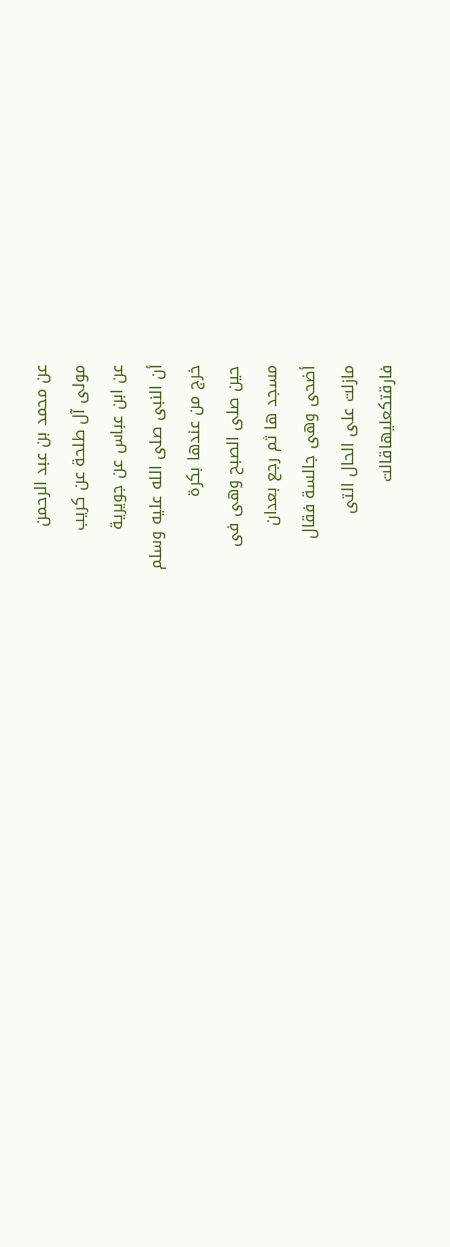عن محمد بن عبد الرحمن
مولى آل طلحة عن كريب
عن ابن عباس عن جويرية
أن النبى صلى الله عليه وسلم
خرج من عندها بكرة
حين صلى الصبح وهى فى
مسجد ها ثم رجع بعدان
أضحى وهى جالسة فقال
مازلت على الحال التى
فارقتكعليهاقالت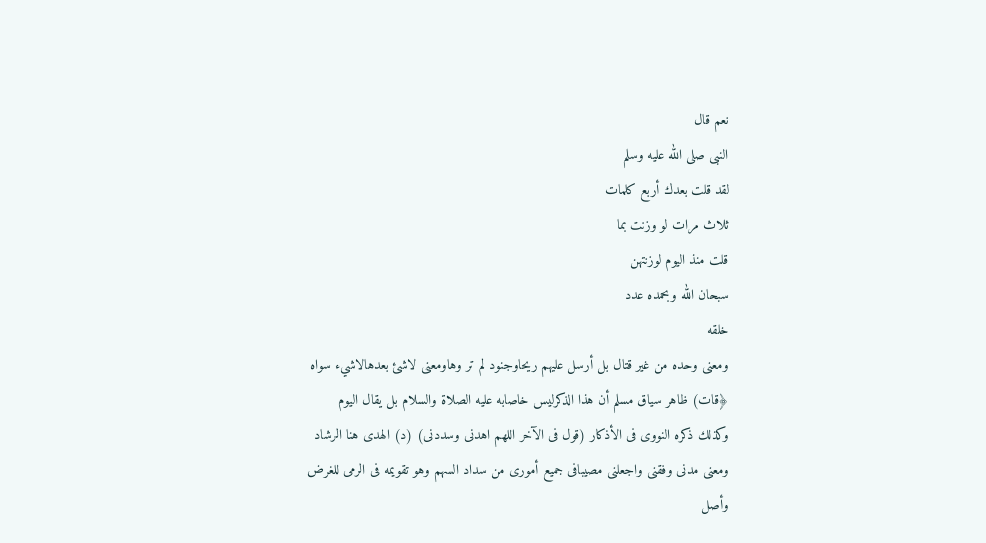نعم قال
النبى صلى الله عليه وسلم
لقد قلت بعدك أربع كلمات
ثلاث مرات لو وزنت بما
قلت منذ اليوم لوزنتهن
سبحان الله وبحمده عدد
خلقه
ومعنى وحده من غير قتال بل أرسل عليهم ريحاوجنود لم تر وهاومعنى لاشئ بعدهالاشيء سواه
﴿قات) ظاهر سياق مسلم أن هذا الذكرليس خاصابه عليه الصلاة والسلام بل يقال اليوم
وكذلك ذكره النووى فى الأذكار (قول فى الآخر اللهم اهدنى وسددنى) (د) الهدى هنا الرشاد
ومعنى مدنى وفقنى واجعلنى مصيبافى جميع أمورى من سداد السهم وهو تقويمه فى الرمى للغرض
وأصل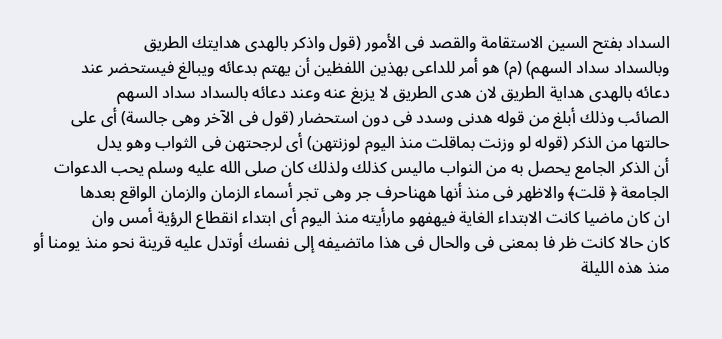السداد بفتح السين الاستقامة والقصد فى الأمور (قول واذكر بالهدى هدايتك الطريق
وبالسداد سداد السهم) (م) هو أمر للداعى بهذين اللفظين أن يهتم بدعائه ويبالغ فيستحضر عند
دعائه بالهدى هداية الطريق لان هدى الطريق لا يزبغ عنه وعند دعائه بالسداد سداد السهم
الصائب وذلك أبلغ من قوله هدنى وسدد فى دون استحضار (قول فى الآخر وهى جالسة) أى على
حالتها من الذكر (قوله لو وزنت بماقلت منذ اليوم لوزنتهن) أى لرجحتهن فى الثواب وهو يدل
أن الذكر الجامع يحصل به من النواب ماليس كذلك ولذلك كان صلى الله عليه وسلم يحب الدعوات
الجامعة ﴿ قلت﴾ والاظهر فى منذ أنها ههناحرف جر وهى تجر أسماء الزمان والزمان الواقع بعدها
ان كان ماضيا كانت الابتداء الغاية فيهفهو مارأيته منذ اليوم أى ابتداء انقطاع الرؤية أمس وان
كان حالا كانت ظر فا بمعنى فى والحال فى هذا ماتضيفه إلى نفسك أوتدل عليه قرينة نحو منذ يومنا أو
منذ هذه الليلة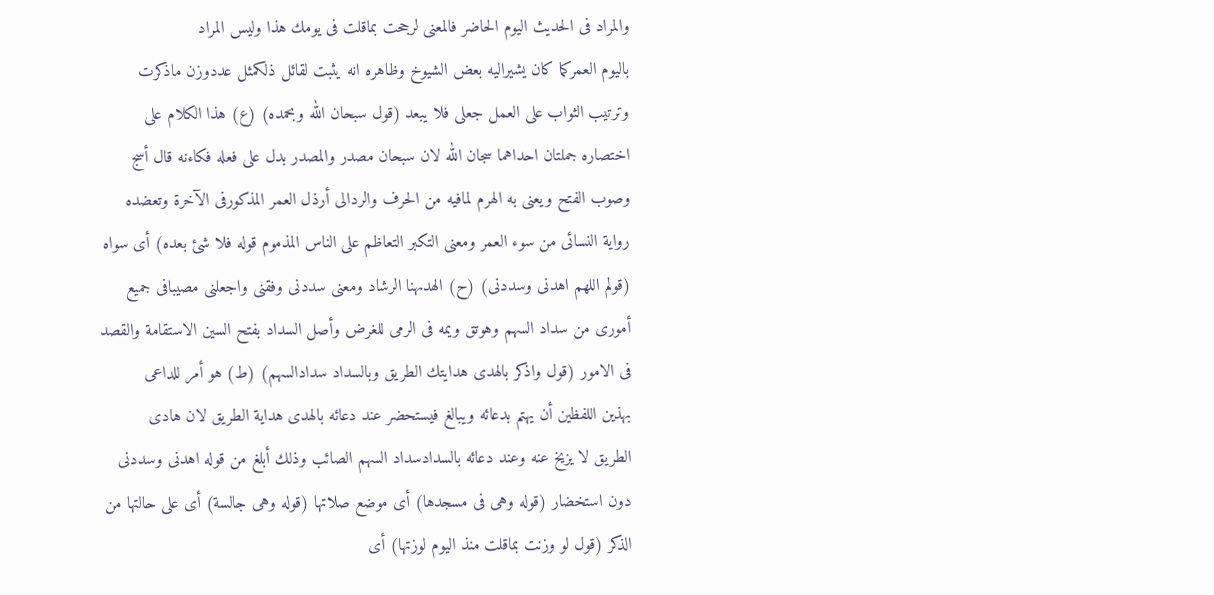والمراد فى الحديث اليوم الحاضر فالمعنى لرجحت بماقلت فى يومك هذا وليس المراد
باليوم العمركما كان يشيراليه بعض الشيوخ وظاهره انه يثبت لقائل ذلكمثل عددوزن ماذكرت
وترتيب الثواب على العمل جعلى فلا يبعد (قول سبحان الله وبحمده) (ع) هذا الكلام على
اختصاره جملتان احداهما سجان الله لان سبحان مصدر والمصدر بدل على فعله فكاءنه قال أسج
وصوب الفتح ويعنى به الهرم لمافيه من الحرف والردالى أرذل العمر المذكورفى الآخرة وتعضده
رواية النسائى من سوء العمر ومعنى التكبر التعاظم على الناس المذموم قوله فلا شئ بعده) أى سواه
(قولم اللهم اهدنى وسددنى) (ح) الهدىهنا الرشاد ومعنى سددنى وفقنى واجعلنى مصيبافى جميع
أمورى من سداد السهم وهوتق ويمه فى الرمى للغرض وأصل السداد بفتح السين الاستقامة والقصد
فى الامور (قول واذكر بالهدى هدايتك الطريق وبالسداد سدادالسهم) (ط) هو أمر للداعى
بهذين اللفظين أن يهتم بدعائه ويبالغ فيستحضر عند دعائه بالهدى هداية الطريق لان هادى
الطريق لا يزيخ عنه وعند دعائه بالسدادسداد السهم الصائب وذلك أبلغ من قوله اهدنى وسددنى
دون استخضار (قوله وهى فى مسجدها) أى موضع صلاتها (قوله وهى جالسة) أى على حالتها من
الذكر (قول لو وزنت بماقلت منذ اليوم لوزتها) أى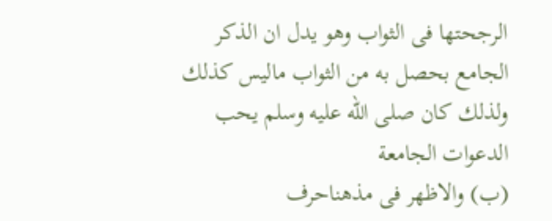الرجحتها فى الثواب وهو يدل ان الذكر
الجامع بحصل به من الثواب ماليس كذلك ولذلك كان صلى الله عليه وسلم يحب الدعوات الجامعة
(ب) والاظهر فى مذهناحرف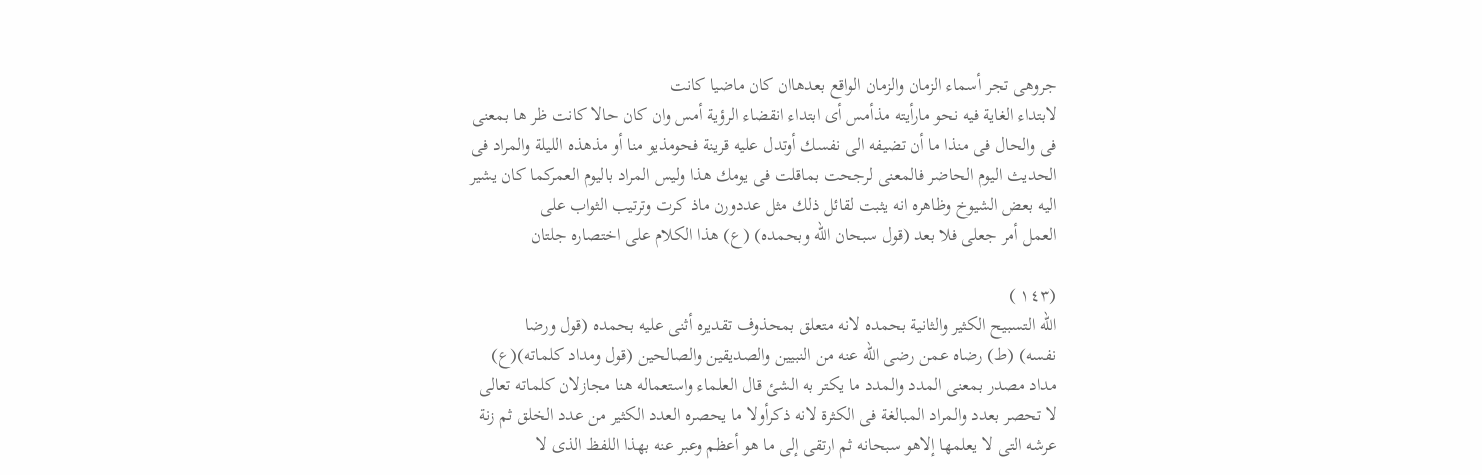جروهى تجر أسماء الزمان والزمان الواقع بعدهاان كان ماضيا كانت
لابتداء الغاية فيه نحو مارأيته مذأمس أى ابتداء انقضاء الرؤية أمس وان كان حالا كانت ظر ها بمعنى
فى والحال فى منذا ما أن تضيفه الى نفسك أوتدل عليه قرينة فحومذيو منا أو مذهذه الليلة والمراد فى
الحديث اليوم الحاضر فالمعنى لرجحت بماقلت فى يومك هذا وليس المراد باليوم العمركما كان يشير
اليه بعض الشيوخ وظاهره انه يثبت لقائل ذلك مثل عددورن ماذ كرت وترتيب الثواب على
العمل أمر جعلى فلا بعد (قول سبحان الله وبحمده) (ع) هذا الكلام على اختصاره جلتان

(١٤٣ )
الله التسبيح الكثير والثانية بحمده لانه متعلق بمحذوف تقديره أثنى عليه بحمده (قول ورضا
نفسه) (ط) رضاه عمن رضى الله عنه من النبيين والصديقين والصالحين (قول ومداد كلماته)(ع)
مداد مصدر بمعنى المدد والمدد ما يكتر به الشئ قال العلماء واستعماله هنا مجازلان كلماته تعالى
لا تحصر بعدد والمراد المبالغة فى الكثرة لانه ذكرأولا ما يحصره العدد الكثير من عدد الخلق ثم زنة
عرشه التى لا يعلمها إلاهو سبحانه ثم ارتقى إلى ما هو أعظم وعبر عنه بهذا اللفظ الذى لا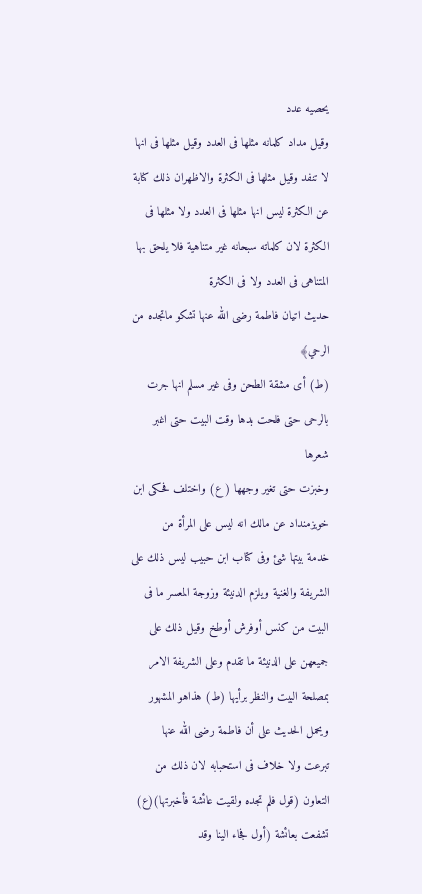يحصيه عدد
وقيل مداد كلمانه مثلها فى العدد وقيل مثلها فى انها لا تنفد وقيل مثلها فى الكثرة والاظهران ذلك كنابة
عن الكثرة ليس انها مثلها فى العدد ولا مثلها فى الكثرة لان كلماته سبحانه غير متناهية فلا يلحق بها
المتناهى فى العدد ولا فى الكثرة
حديث اتيان فاطمة رضى الله عنها تشكو ماتجده من الرحي﴾
(ط) أى مشقة الطحن وفى غير مسلم انها جرت بالرحى حتى فلحت بدها وقت البيت حتى اغبر شعرها
وخبزت حتى تغير وجهها ( ع) واختلف فحكى ابن خويزمنداد عن مالك انه ليس على المرأة من
خدمة بيتها شئ وفى كتاب ابن حبيب ليس ذلك على الشريفة والغنية ويلزم الدنيئة وزوجة المعسر ما فى
البيت من كنس أوفرش أوطخ وقيل ذلك على جميعهن على الدنيئة ما تقدم وعلى الشريفة الامر
بمصلحة البيت والنظر برأيها (ط) هذاهو المشهور ويحمل الحديث على أن فاطمة رضى الله عنها
تبرعت ولا خلاف فى استحبابه لان ذلك من التعاون (قول فلم تجده ولقيت عائشة فأخبرتها)(ع)
تشفعت بعائشة (أول فجاء الينا وقد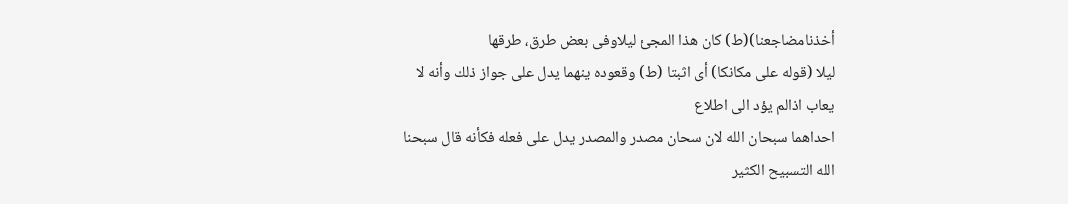أخذنامضاجعنا)(ط) كان هذا المجئ ليلاوفى بعض طرق، طرقها
ليلا (قوله على مكانكا) أى اثبتا (ط) وقعوده ينهما يدل على جواز ذلك وأنه لا يعاب اذالم يؤد الى اطلاع
احداهما سبحان الله لان سحان مصدر والمصدر يدل على فعله فكأنه قال سبحنا الله التسبيح الكثير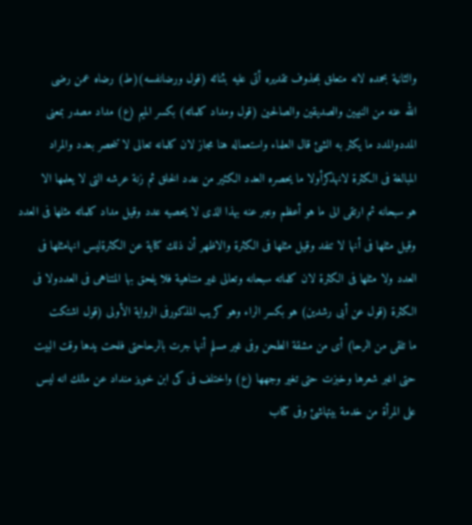والثانية بحمده لانه متعلق بمحذوف تقديره أتى عليه بثنائه (قول ورضانفسه)(ط) رضاه عمن رضى
الله عنه من النبيين والصديقين والصالحين (قول ومداد كلماته) بكسر الميم (ع) مداد مصدر بمعنى
المددوالمدد ما يكثر به الشئ قال العلماء واستعماله هنا مجاز لان كلمانه تعالى لا تنحصر بعدد والمراد
المبالغة فى الكثرة لانهذكرأولا ما يحصره العدد الكثير من عدد الخلق ثم زنة عرشه التى لا يعلمها الا
هو سبحانه ثم ارتقى الى ما هو أعظم وعبر عنه بهذا الذى لا يحصيه عدد وقيل مداد كلماته مثلها فى العدد
وقيل مثلها فى أنها لا تنفد وقيل مثلها فى الكثرة والاظهر أن ذلك كناية عن الكثرةليس انهامثلها فى
العدد ولا مثلها فى الكثرة لان كلماته سبحانه وتعالى غير متناهية فلا يلحق بها المتناهى فى العددولا فى
الكثرة (قول عن أبى رشدين) هو بكسر الراء وهو كريب المذكورفى الرواية الأولى (قول اشتكت
ما تلقى من الرحا) أى من مشقة الطحن وفى غير مسلم أنها جرت بالرحاحتى فلحت يدها وقت البيت
حتى اغبر شعرها وخبزت حتى تغير وجهها (ع) واختلف فى كى ابن خويز منداد عن مالك انه ليس
على المرأة من خدمة بيتهاشئ وفى كتاب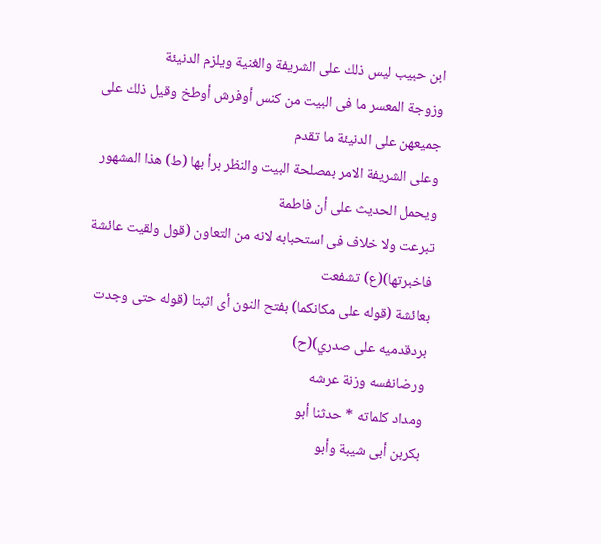ابن حبيب ليس ذلك على الشريفة والغنية ويلزم الدنيئة
وزوجة المعسر ما فى البيت من كنس أوفرش أوطخ وقيل ذلك على جميعهن على الدنيئة ما تقدم
وعلى الشريفة الامر بمصلحة البيت والنظر برأ بها (ط) هذا المشهور ويحمل الحديث على أن فاطمة
تبرعت ولا خلاف فى استحبابه لانه من التعاون (قول ولقيت عائشة فاخبرتها)(ع) تشفعت
بعائشة (قوله على مكانكما) بفتح النون أى اثبتا (قوله حتى وجدت بردقدميه على صدري)(ح)
ورضانفسه وزنة عرشه
ومداد كلماته * حدثنا أبو
بكربن أبى شيبة وأبو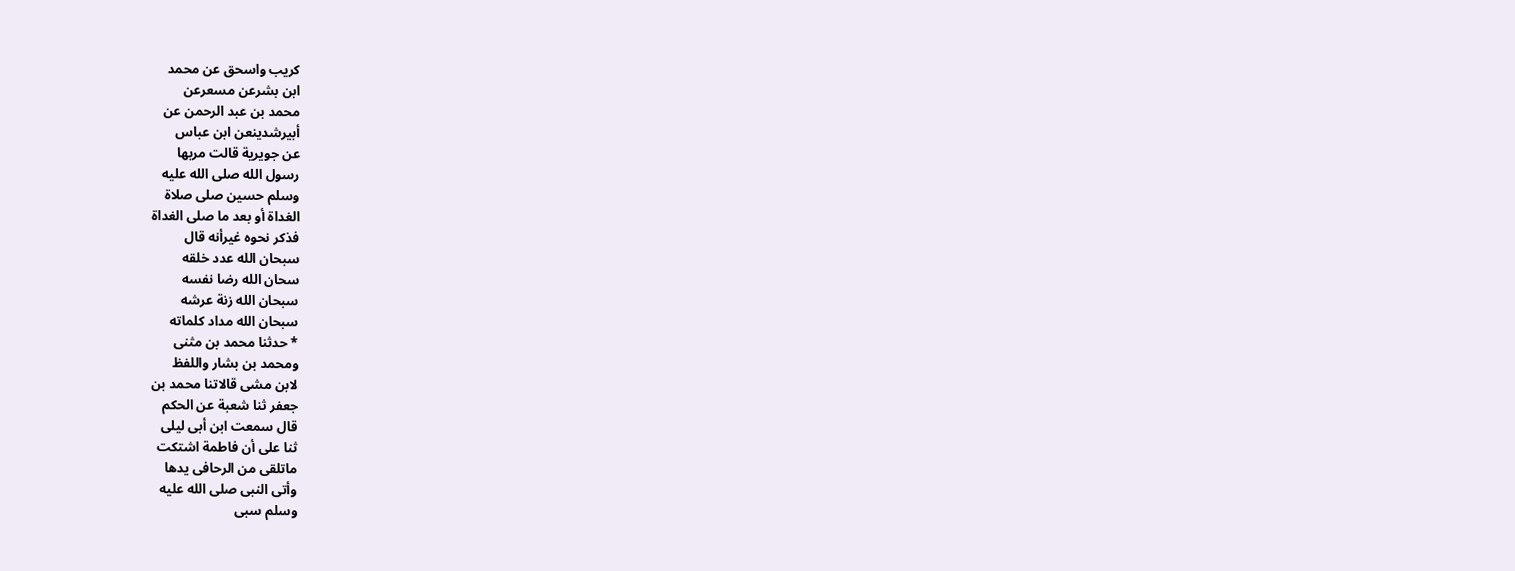كريب واسحق عن محمد
ابن بشرعن مسعرعن
محمد بن عبد الرحمن عن
أبیرشدینعن ابن عباس
عن جويرية قالت مربها
رسول الله صلى الله عليه
وسلم حسين صلى صلاة
الغداة أو بعد ما صلى الغداة
فذكر نحوه غيرأنه قال
سبحان الله عدد خلقه
سحان الله رضا نفسه
سبحان الله زنة عرشه
سبحان الله مداد كلماته
* حدثنا محمد بن مثنى
ومحمد بن بشار واللفظ
لابن مشى قالاتنا محمد بن
جعفر ثنا شعبة عن الحكم
قال سمعت ابن أبى ليلى
ثنا على أن فاطمة اشتكت
ماتلقی من الرحافى يدها
وأتى النبى صلى الله عليه
وسلم سبى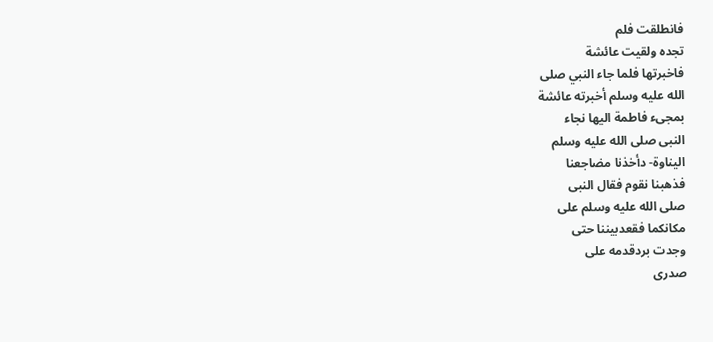فانطلقت فلم
تجده ولقيت عائشة
فاخبرتها فلما جاء النبي صلى
الله عليه وسلم أخبرته عائشة
بمجىء فاطمة اليها نجاء
النبى صلى الله عليه وسلم
اليناوة- دأخذنا مضاجعنا
فذهبنا نقوم فقال النبى
صلى الله عليه وسلم على
مكانكما فقعدبيننا حتى
وجدت بردقدمه على
صدرى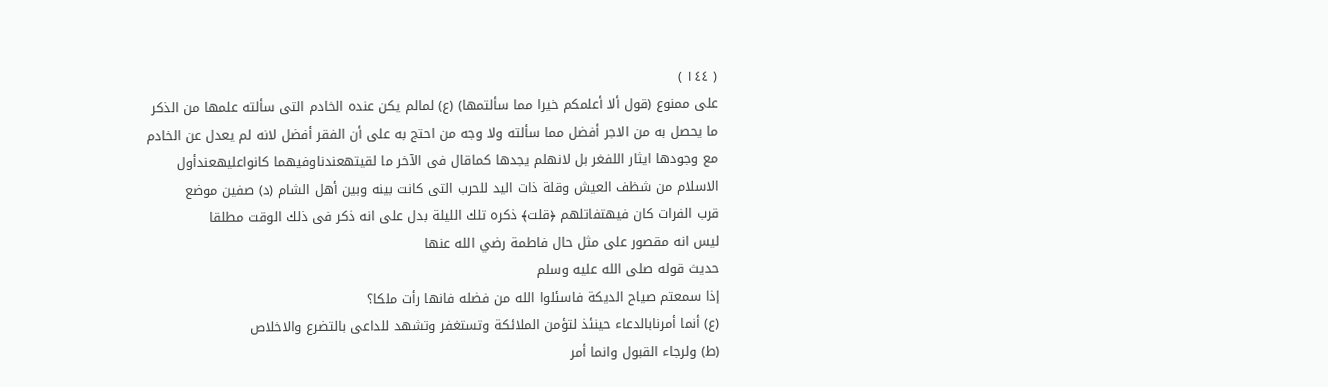( ١٤٤ )
على ممنوع (قول ألا أعلمكم خيرا مما سألتمها) (ع) لمالم يكن عنده الخادم التى سألته علمها من الذكر
ما يحصل به من الاجر أفضل مما سألته ولا وجه من احتج به على أن الفقر أفضل لانه لم يعدل عن الخادم
مع وجودها ايثار اللفغر بل لانهلم يجدها كماقال فى الآخر ما لقيتهعندناوفيهما كانواعليهعندأول
الاسلام من شظف العيش وقلة ذات اليد للحرب التى كانت بينه وبين أهل الشام (د) صفين موضع
قرب الفرات كان فيهتفاتلهم ﴿قلت﴾ ذكره تلك الليلة بدل على انه ذكر فى ذلك الوقت مطلقا
ليس انه مقصور على مثل حال فاطمة رضي الله عنها
حديث قوله صلى الله عليه وسلم
إذا سمعتم صياح الديكة فاسئلوا الله من فضله فانها رأت ملكا؟
(ع) أنما أمرنابالدعاء حينئذ لتؤمن الملائكة وتستغفر وتشهد للداعى بالتضرع والاخلاص
(ط) ولرجاء القبول وانما أمر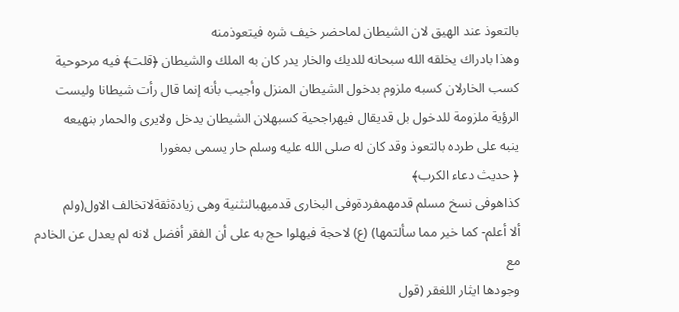بالتعوذ عند الهيق لان الشيطان لماحضر خيف شره فيتعوذمنه
وهذا بادراك يخلقه الله سبحانه للديك والخار يدر كان به الملك والشيطان ﴿قلت﴾ فيه مرحوحية
كسب الخارلان كسبه ملزوم بدخول الشيطان المنزل وأجيب بأنه إنما قال رأت شيطانا وليست
الرؤية ملزومة للدخول بل قديقال فيهراجحية كسبهلان الشيطان يدخل ولايرى والحمار بنهيعه
ينبه على طرده بالتعوذ وقد كان له صلى الله عليه وسلم حار يسمى بمغورا
﴿ حديث دعاء الكرب﴾
کذاهوفى نسخ مسلم قدمهمفردةوفی البخاری قدمیهبالنثنية وهی زيادةثقةلاتخالف الاول(ولم
ألا أعلم- كما خير مما سألتمها) (ع) لاحجة فيهلوا حج به على أن الفقر أفضل لانه لم يعدل عن الخادم مع
وجودها ايثار اللغقر (قول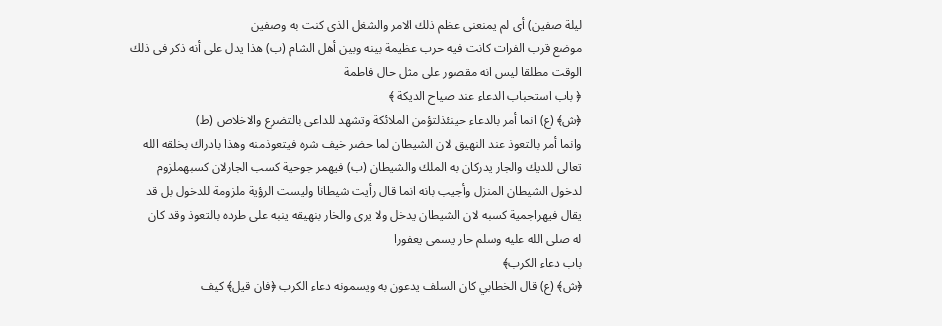ليلة صفين) أى لم يمنعنى عظم ذلك الامر والشغل الذى كنت به وصفين
موضع قرب الفرات كانت فيه حرب عظيمة بينه وبين أهل الشام (ب) هذا يدل على أنه ذكر فى ذلك
الوقت مطلقا ليس انه مقصور على مثل حال فاطمة
﴿ باب استحباب الدعاء عند صياح الديكة ﴾
﴿ش﴾ (ع) انما أمر بالدعاء حينئذلتؤمن الملائكة وتشهد للداعى بالتضرع والاخلاص (ط)
وانما أمر بالتعوذ عند النهيق لان الشيطان لما حضر خيف شره فيتعوذمنه وهذا بادراك بخلقه الله
تعالى للديك والجار يدركان به الملك والشيطان (ب) فيهمر جوحية كسب الجارلان كسبهملزوم
لدخول الشيطان المنزل وأجيب بانه انما قال رأيت شيطانا وليست الرؤية ملزومة للدخول بل قد
يقال فيهراجمية كسبه لان الشيطان يدخل ولا يرى والخار بنهيقه ينبه على طرده بالتعوذ وقد كان
له صلى الله عليه وسلم حار يسمى يعفورا
باب دعاء الكرب﴾
﴿ش﴾ (ع) قال الخطابي كان السلف يدعون به ويسمونه دعاء الكرب ﴿فان قيل﴾ كيف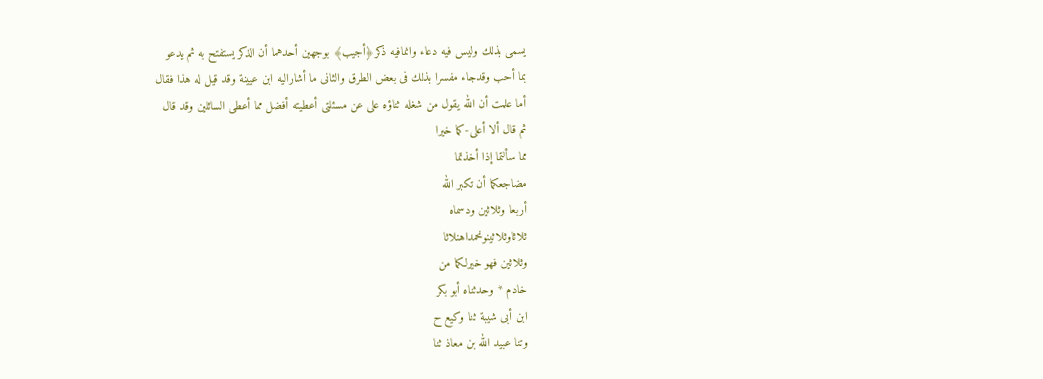يسمى بذلك وليس فيه دعاء وانمافيه ذكر﴿أجيب﴾ بوجهين أحدهما أن الذكر يستفتح به ثم يدعو
بما أحب وقدجاء مفسرا بذلك فى بعض الطرق والثانى ما أشاراليه ابن عيينة وقد قيل له هذا فقال
أما علمت أن الله يقول من شغله ثناؤه على عن مسئلتى أعطيته أفضل مما أعطى السائلين وقد قال
ثم قال ألا أعلى-كما خيرا
مما سألتما إذا أخذتما
مضاجعكما أن تكبر الله
أربعا وثلاثين ودسماه
ثلاثاوثلاثینونحمداهنلاثا
وثلاثين فهو خيرلكما من
خادم * وحدثناه أبو بكر
ابن أبى شيبة ثنا وكيع ح
وتنا عبيد الله بن معاذ ثنا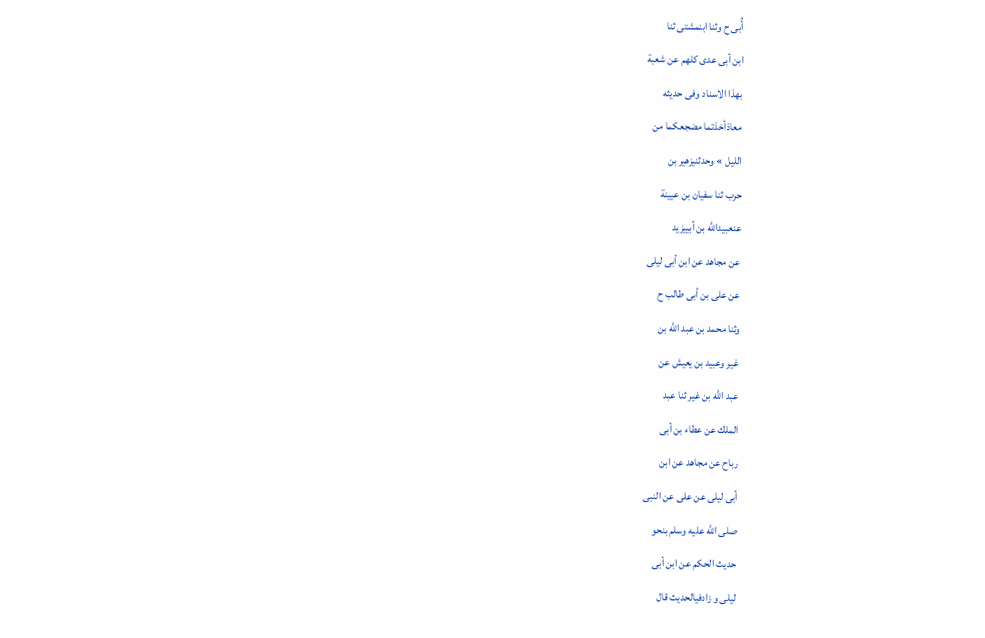أُبی ح وثنا ابنمشتی ثنا
ابن أبى عدى كلهم عن شعبة
بهذا الاسناد وفى حديثه
معاذأخذتما مضجعكما من
الليل » وحدثنیزهير بن
حرب ثنا سفيان بن عيينة
عنعبيدالله بن أبییزید
عن مجاهد عن ابن أبى ليلى
عن على بن أبى طالب ح
وثنا محمد بن عبد الله بن
غير وعبيد بن يعيش عن
عبد الله بن غير ثنا عبد
الملك عن عطاء بن أبى
رباح عن مجاهد عن ابن
أبى ليلى عن على عن النبى
صلى الله عليه وسلم بنحو
حديث الحكم عن ابن أبى
لیلی و زادفیالحدیث قال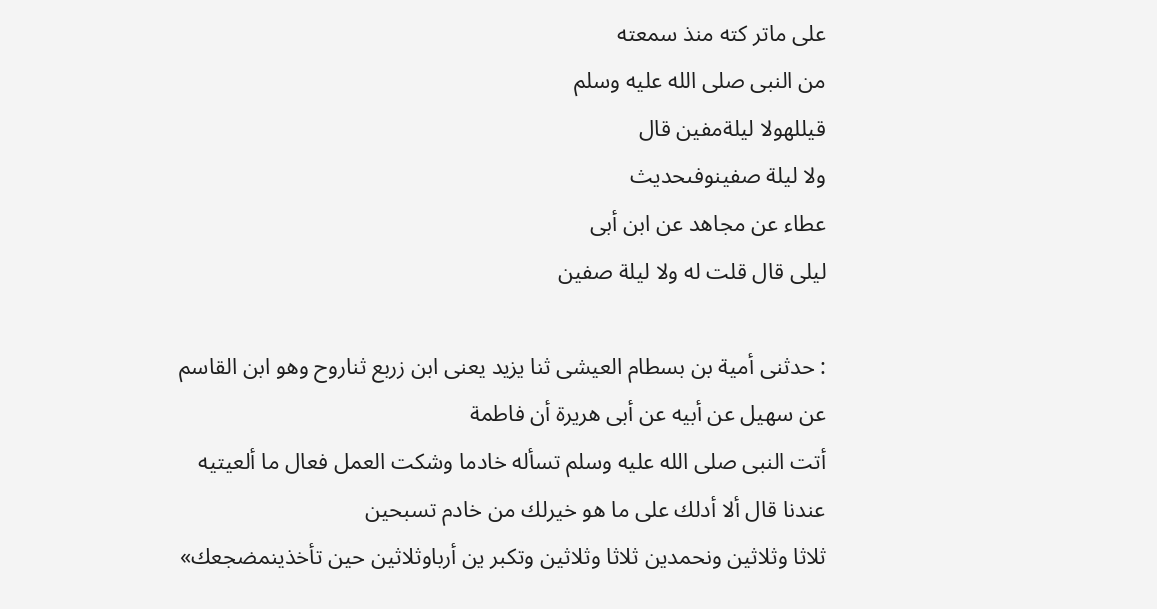على ماتر كته منذ سمعته
من النبى صلى الله عليه وسلم
قیللهولا لیلةمفین قال
ولا ليلة صفینوفىحديث
عطاء عن مجاهد عن ابن أبى
ليلى قال قلت له ولا ليلة صفين

: حدثنى أمية بن بسطام العيشى ثنا يزيد يعنى ابن زربع ثناروح وهو ابن القاسم عن سهيل عن أبيه عن أبى هريرة أن فاطمة
أتت النبى صلى الله عليه وسلم تسأله خادما وشكت العمل فعال ما ألعيتيه عندنا قال ألا أدلك على ما هو خيرلك من خادم تسبحين
ثلاثا وثلاثين ونحمدين ثلاثا وثلاثين وتكبر ين أرباوثلاثين حين تأخذينمضجعك»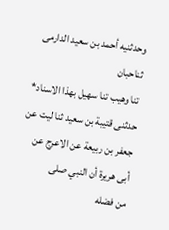وحدثنيه أحمد بن سعيد الدارمى ثناحبان
تنا وهيب تنا سهيل بهذا الاسناد* حدثنى قتيبة بن سعيد ثنا ليت عن جعفر بن ربيعة عن الاعرج عن أبى هريرة أن النبي صلى
من فضله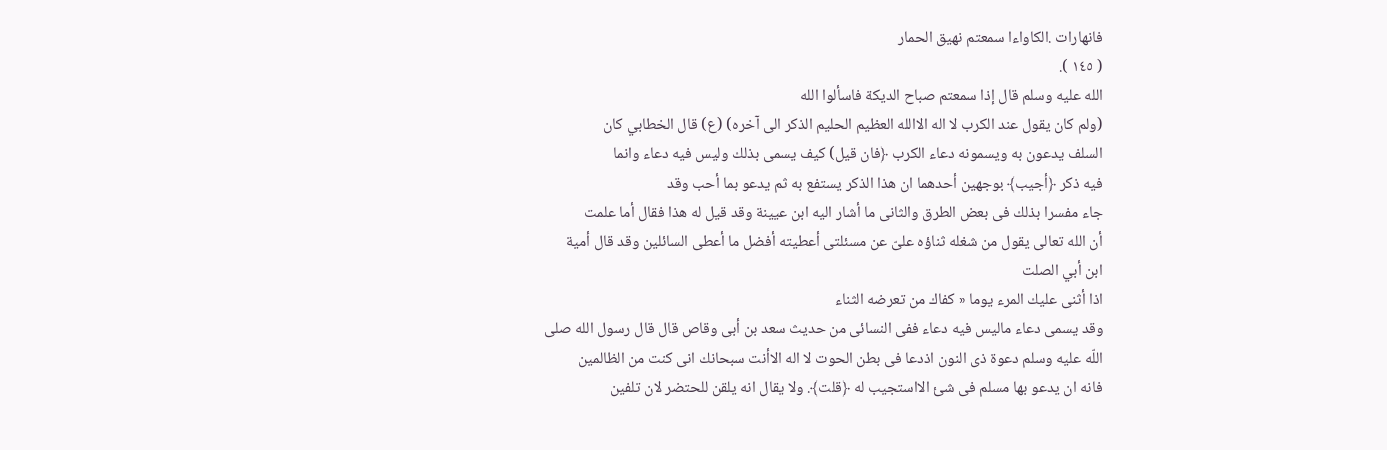فانهارات .الكاواءا سمعتم نهيق الحمار
( ١٤٥ ).
الله عليه وسلم قال إذا سمعتم صباح الديكة فاسألوا الله
(ولم كان يقول عند الكرب لا اله الاالله العظيم الحليم الذكر الى آخره) (ع) قال الخطابي كان
السلف يدعون به ويسمونه دعاء الكرب ﴿فان قيل) كيف يسمى بذلك وليس فيه دعاء وانما
فيه ذكر ﴿أجيب﴾ بوجهين أحدهما ان هذا الذكر يستفع به ثم يدعو بما أحب وقد
جاء مفسرا بذلك فى بعض الطرق والثانى ما أشار اليه ابن عيينة وقد قيل له هذا فقال أما علمت
أن الله تعالى يقول من شغله ثناؤه علىّ عن مسئلتى أعطيته أفضل ما أعطى السائلين وقد قال أمية
ابن أبي الصلت
اذا أثنى عليك المرء يوما « كفاك من تعرضه الثناء
وقد يسمى دعاء ماليس فيه دعاء ففى النسائى من حديث سعد بن أبى وقاص قال قال رسول الله صلى
اللّه عليه وسلم دعوة ذى النون اذدعا فى بطن الحوت لا اله الاأنت سبحانك انى كنت من الظالمين
فانه ان يدعو بها مسلم فى شئ الااستجيب له ﴿قلت﴾. ولا يقال انه يلقن للحتضر لان تلفين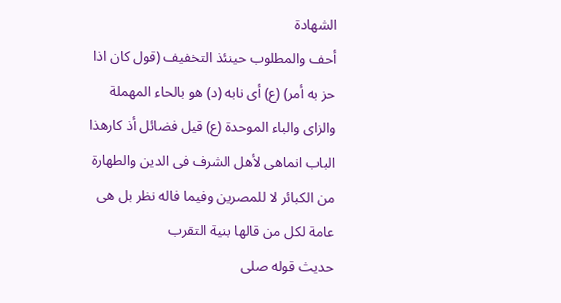الشهادة
أحف والمطلوب حينئذ التخفيف (قول كان اذا حز به أمر) (ع) أى نابه (د) هو بالحاء المهملة
والزاى والباء الموحدة (ع) قيل فضائل أذ كارهذا الباب انماهى لأهل الشرف فى الدين والطهارة
من الكبائر لا للمصرين وفيما فاله نظر بل هى عامة لكل من قالها بنية التقرب
حديث قوله صلى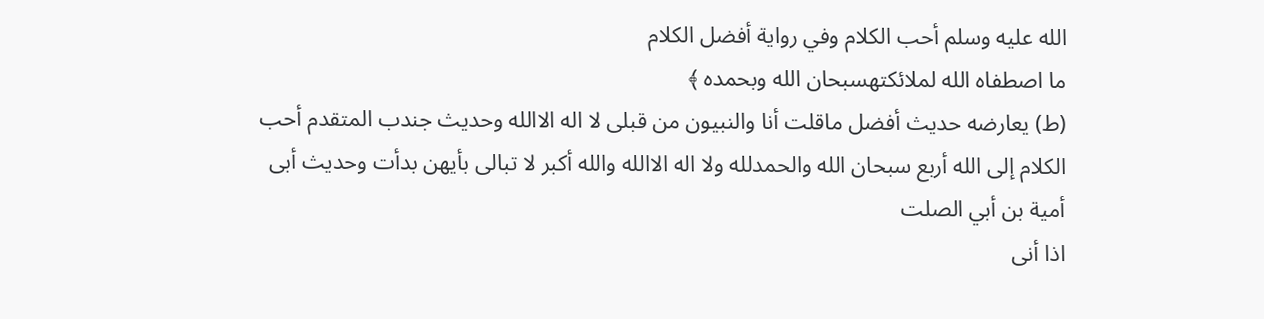الله عليه وسلم أحب الكلام وفي رواية أفضل الكلام
ما اصطفاه الله لملائكتهسبحان الله وبحمده ﴾
(ط) يعارضه حديث أفضل ماقلت أنا والنبيون من قبلى لا اله الاالله وحديث جندب المتقدم أحب
الكلام إلى الله أربع سبحان الله والحمدلله ولا اله الاالله والله أكبر لا تبالى بأيهن بدأت وحديث أبى
أمية بن أبي الصلت
اذا أنى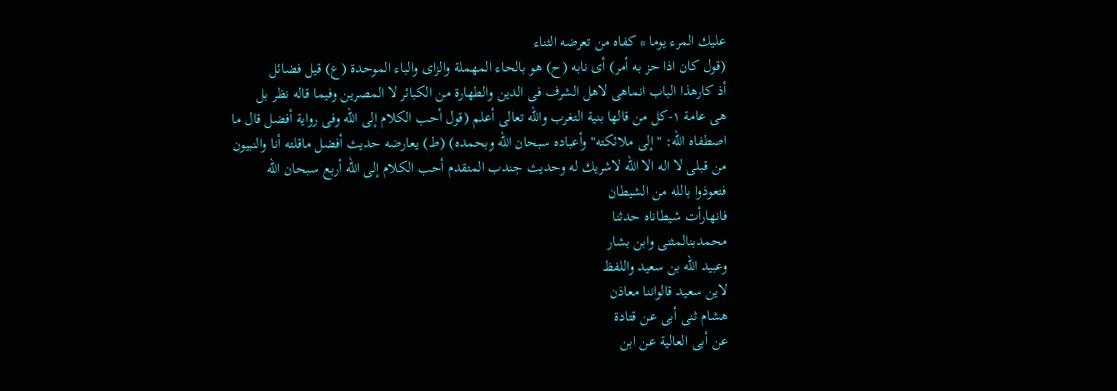عليك المرء يوما * كفاه من تعرضه الثناء
(قول كان اذا حز به أمر) أى نابه (ح) هو بالحاء المهملة والزاى والباء الموحدة (ع) قيل فضائل
أذ كارهذا الباب انماهى لاهل الشرف فى الدين والطهارة من الكبائر لا المصرين وفيما قاله نظر بل
هى عامة ١-كل من قالها بنية التغرب والله تعالى أعلم (قول أحب الكلام إلى الله وفى رواية أفضل قال ما
اصطفاه الله: "إلى ملائكته" وأعباده سبحان الله وبحمده) (ط) يعارضه حديث أفضل ماقلته أنا والنبيون
من قبلى لا اله الا الله لاشريك له وحديث جندب المتقدم أحب الكلام إلى الله أربع سبحان الله
فتعوذوا بالله من الشيطان
فانهارأت شيطاناہ حدثنا
محمدبنالمثنى وابن بشار
وعبيد الله بن سعيد واللفظ
لاين سعيد قالواننا معاذن
هشام ثنى أبى عن قتادة
عن أبى العالية عن ابن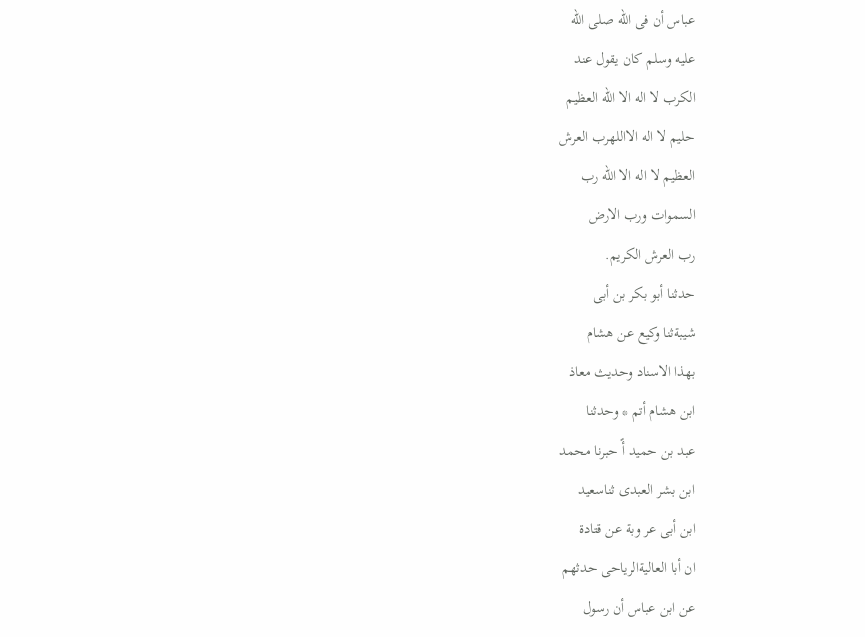عباس أن فى اللّه صلى الله
عليه وسلم كان يقول عند
الكرب لا اله الا الله العظيم
حليم لا اله الااللهرب العرش
العظيم لا اله الا الله رب
السموات ورب الارض
رب العرش الكريم.
حدثنا أبو بكر بن أبى
شيبةثنا وكيع عن هشام
بهذا الاسناد وحديث معاذ
ابن هشام أتم * وحدثنا
عبد بن حميد أً حبرنا محمد
ابن بشر العبدى ثناسعيد
ابن أبى عر وبة عن قتادة
ان أبا العالیةالرياحی حدثهم
عن ابن عباس أن رسول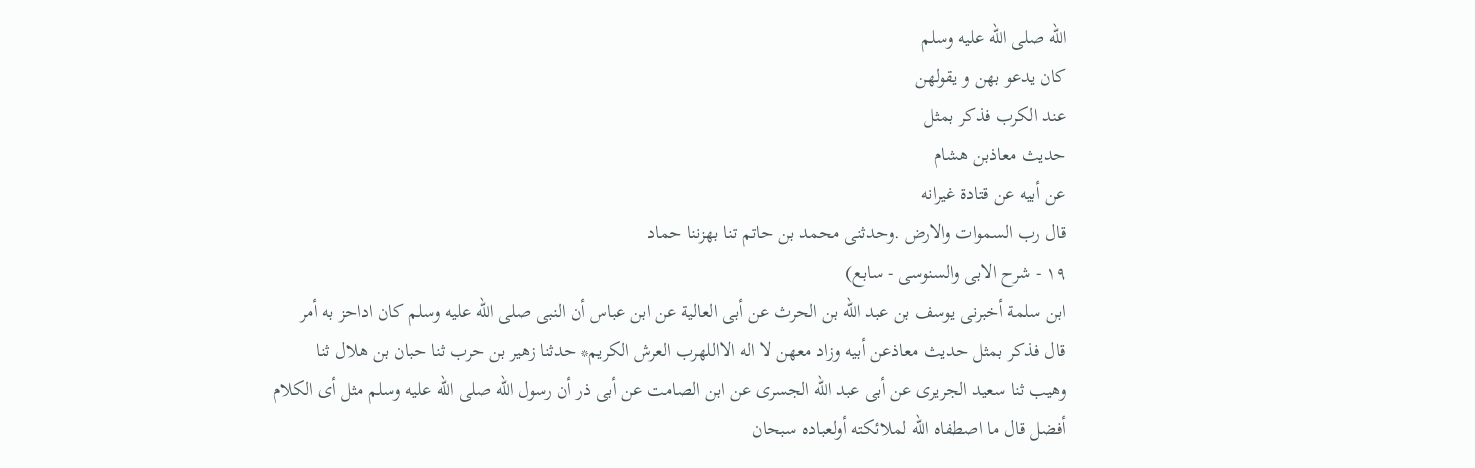الله صلى الله عليه وسلم
كان يدعو بهن و يقولهن
عند الكرب فذكر بمثل
حديث معاذبن هشام
عن أبيه عن قتادة غيرانه
قال رب السموات والارض .وحدثنى محمد بن حاتم تنا بهزننا حماد
١٩ - شرح الابى والسنوسى - سابع)
ابن سلمة أخبرنى يوسف بن عبد الله بن الحرث عن أبى العالية عن ابن عباس أن النبى صلى الله عليه وسلم كان اداحز به أمر
قال فذكر بمثل حديث معاذعن أبيه وزاد معهن لا اله الااللهرب العرش الكريم* حدثنا زهير بن حرب ثنا حبان بن هلال ثنا
وهيب ثنا سعيد الجريرى عن أبى عبد الله الجسرى عن ابن الصامت عن أبى ذر أن رسول الله صلى الله عليه وسلم مثل أى الكلام
أفضل قال ما اصطفاه الله لملائكته أولعباده سبحان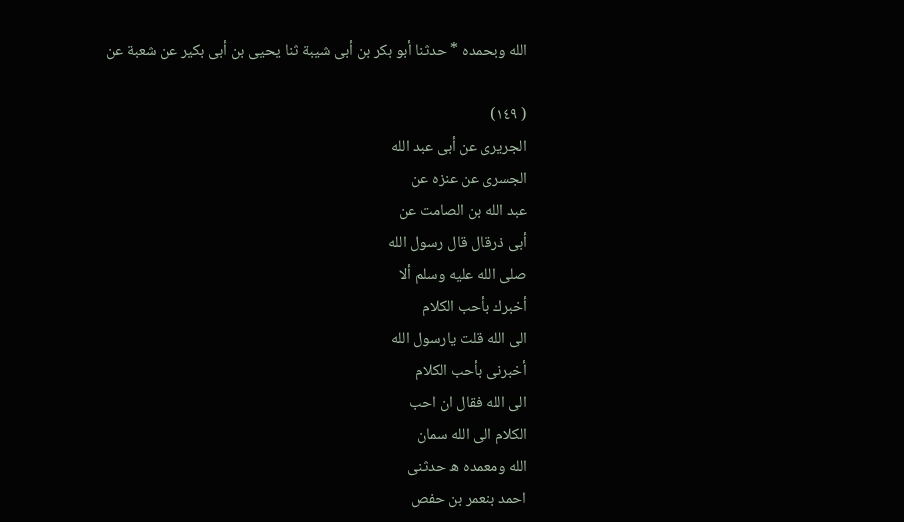الله وبحمده * حدثنا أبو بكر بن أبى شيبة ثنا يحيى بن أبى بكير عن شعبة عن

( ١٤٩)
الجريرى عن أبى عبد الله
الجسرى عن عنزه عن
عبد الله بن الصامت عن
أبى ذرقال قال رسول الله
صلى الله عليه وسلم ألا
أخبرك بأحب الكلام
الى الله قلت يارسول الله
أخبرنى بأحب الكلام
الى الله فقال ان احب
الكلام الى الله سمان
الله ومعمده ه حدثنى
احمد بنعمر بن حفص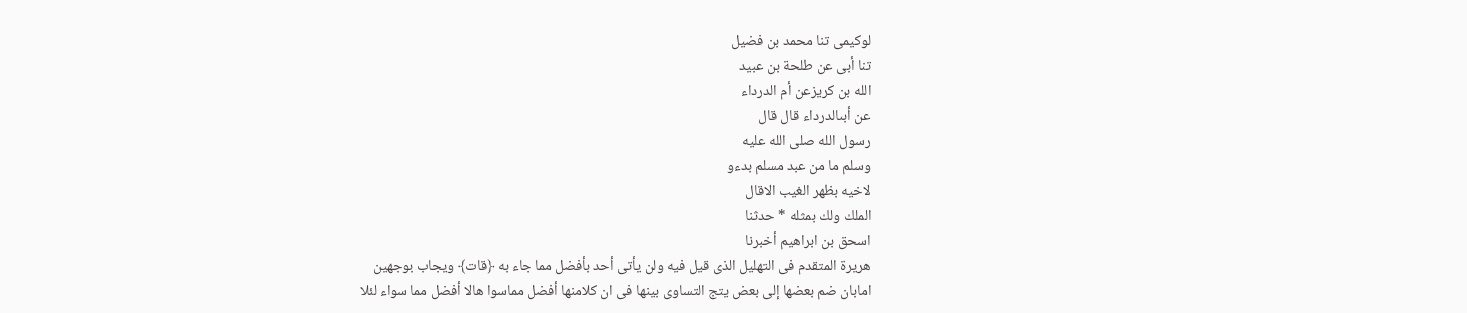لوكيمى تنا محمد بن فضيل
تنا أبى عن طلحة بن عبيد
الله بن كريزعن أم الدرداء
عن أبىالدرداء قال قال
رسول الله صلى الله عليه
وسلم ما من عبد مسلم بدءو
لاخيه بظهر الغيب الاقال
الملك ولك بمثله * حدثنا
اسحق بن ابراهيم أخبرنا
هريرة المتقدم فى التهليل الذى قيل فيه ولن يأتى أحد بأفضل مما جاء به ﴿قات﴾ ويجاب بوجهين
امابان ضم بعضها إلى بعض يتج التساوى بينها فى ان كلامنها أفضل مماسوا هالا أفضل مما سواء لئلا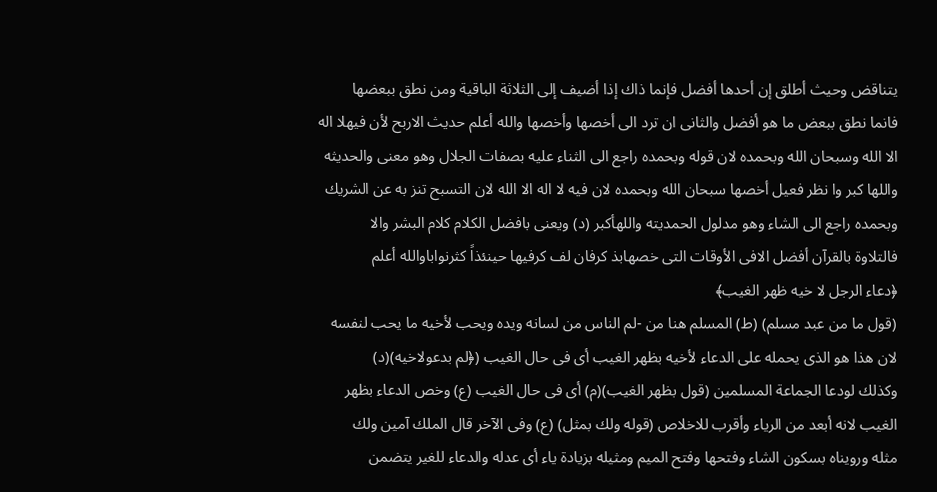يتناقض وحيث أطلق إن أحدها أفضل فإنما ذاك إذا أضيف إلى الثلاثة الباقية ومن نطق ببعضها
فانما نطق ببعض ما هو أفضل والثانى ان ترد الى أخصها وأخصها والله أعلم حديث الاربح لأن فيهلا اله
الا الله وسبحان الله وبحمده لان قوله وبحمده راجع الى الثناء عليه بصفات الجلال وهو معنى والحديثه
واللها كبر وا نظر فعيل أخصها سبحان الله وبحمده لان فيه لا اله الا الله لان التسبح تنز به عن الشريك
وبحمده راجع الى الشاء وهو مدلول الحمديته واللهأكبر (د) ويعنى بافضل الكلام كلام البشر والا
فالتلاوة بالقرآن أفضل الافى الأوقات التى خصهابذ كرفان لف كرفيها حينئذاً كثرنواباوالله أعلم
﴿دعاء الرجل لا خيه ظهر الغيب﴾
(قول ما من عبد مسلم) (ط) المسلم هنا من -لم الناس من لسانه ويده ويحب لأخيه ما يحب لنفسه
لان هذا هو الذى يحمله على الدعاء لأخيه بظهر الغيب أى فى حال الغيب (﴿لم بدعولاخيه)(د)
وكذلك لودعا الجماعة المسلمين (قول بظهر الغيب)(م) أى فى حال الغيب (ع) وخص الدعاء بظهر
الغيب لانه أبعد من الرياء وأقرب للاخلاص (قوله ولك بمثل) (ع) وفى الآخر قال الملك آمين ولك
مثله ورويناه بسكون الشاء وفتحها وفتح الميم ومثيله بزيادة ياء أى عدله والدعاء للغير يتضمن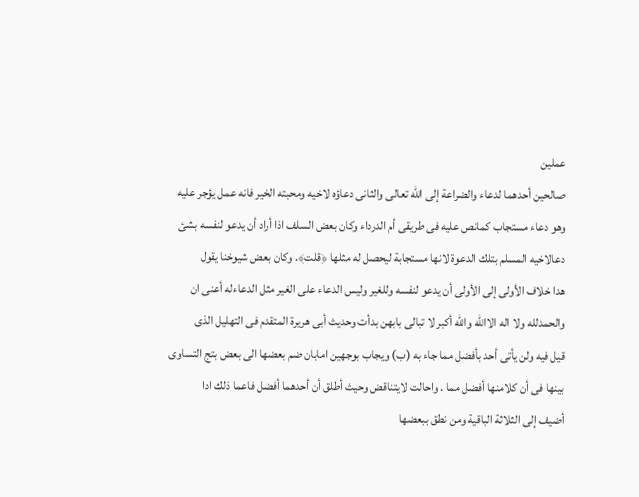عملين
صالحين أحدهما لدعاء والضراعة إلى الله تعالى والثانى دعاؤه لاخيه ومحبته الخير فانه عمل يؤجر عليه
وهو دعاء مستجاب كمانص عليه فى طريقى أم الدرداء وكان بعض السلف اذا أراد أن يدعو لنفسه بشئ
دعالاخيه المسلم بتلك الدعوة لانها مستجابة ليحصل له مثلها ﴿قلت﴾. وكان بعض شيوخنا يقول
هدا خلاف الأولى إلى الأولى أن يدعو لنفسه وللغير وليس الدعاء على الغير مثل الدعاءله أعنى ان
والحمدلله ولا اله الاالله والله أكبر لا تبالى بابهن بدأت وحديث أبى هريرة المتقدم فى التهليل الذى
قيل فيه ولن يأتى أحد بأفضل مما جاء به (ب) ويجاب بوجهين امابان ضم بعضها الى بعض بتج التساوى
بينها فى أن كلامنها أفضل مما . واحالت لايتناقض وحيث أطلق أن أحدهما أفضل فاعما ذلك ادا
أضيف إلى الثلاثة الباقية ومن نطق ببعضها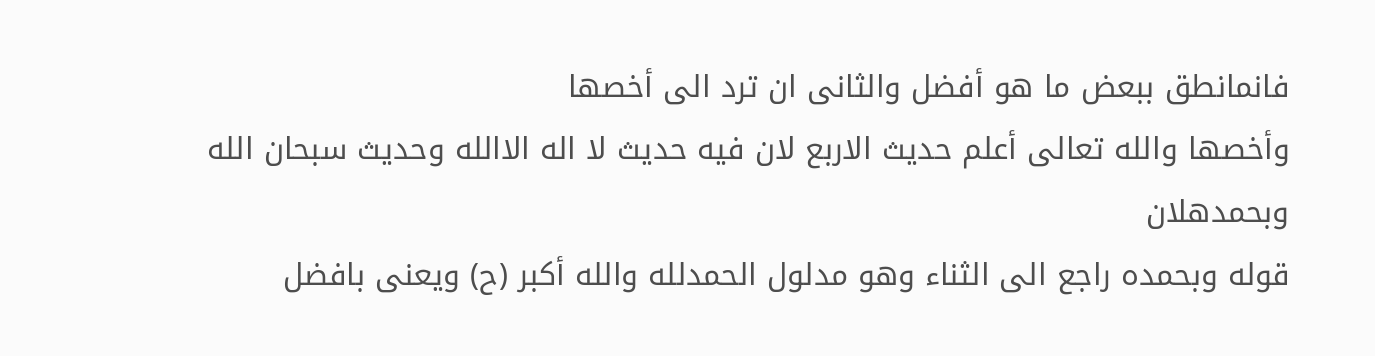فانمانطق ببعض ما هو أفضل والثانى ان ترد الى أخصها
وأخصها والله تعالى أعلم حديث الاربع لان فيه حديث لا اله الاالله وحديث سبحان الله وبحمدهلان
قوله وبحمده راجع الى الثناء وهو مدلول الحمدلله والله أكبر (ح) ويعنى بافضل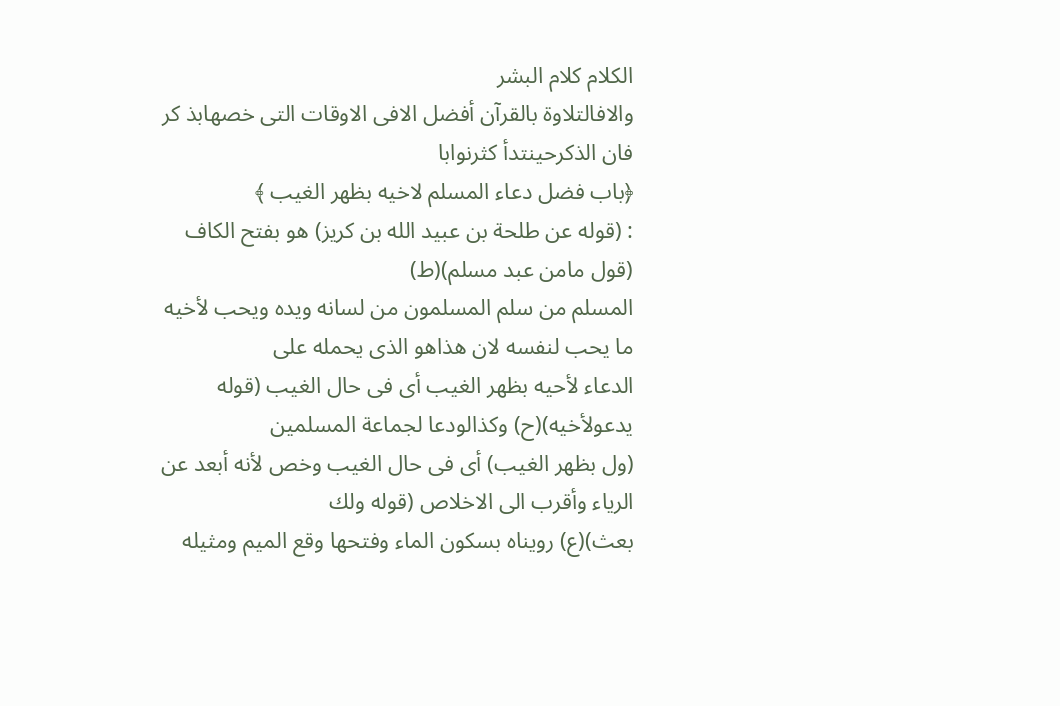الكلام كلام البشر
والافالتلاوة بالقرآن أفضل الافى الاوقات التى خصهابذ کر فان الذكرحينتدأ کثرنوابا
﴿باب فضل دعاء المسلم لاخيه بظهر الغيب ﴾
: (قوله عن طلحة بن عبيد الله بن كريز) هو بفتح الكاف (قول مامن عبد مسلم)(ط)
المسلم من سلم المسلمون من لسانه ويده ويحب لأخيه ما يحب لنفسه لان هذاهو الذى يحمله على
الدعاء لأحيه بظهر الغيب أى فى حال الغيب (قوله يدعولأخيه)(ح) وكذالودعا لجماعة المسلمين
(ول بظهر الغيب) أى فى حال الغيب وخص لأنه أبعد عن الرياء وأقرب الى الاخلاص (قوله ولك
بعث)(ع) رويناه بسكون الماء وفتحها وقع الميم ومثيله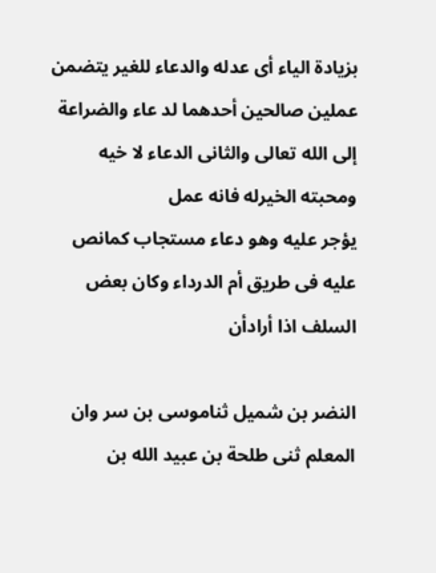بزيادة الياء أى عدله والدعاء للغير يتضمن
عملين صالحين أحدهما لد عاء والضراعة إلى الله تعالى والثانى الدعاء لا خيه ومحبته الخيرله فانه عمل
يؤجر عليه وهو دعاء مستجاب كمانص عليه فى طريق أم الدرداء وكان بعض السلف اذا أرادأن

النضر بن شميل ثناموسى بن سر وان المعلم ثنى طلحة بن عبيد الله بن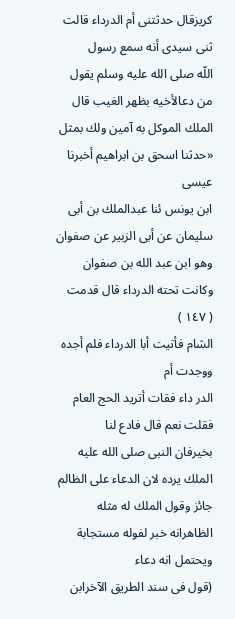كريزقال حدثتنى أم الدرداء قالت ثنى سيدى أنه سمع رسول
اللّه صلى الله عليه وسلم يقول من دعالأخيه بظهر الغيب قال الملك الموكل به آمين ولك بمثل «حدثنا اسحق بن ابراهيم أخبرنا عيسى
ابن يونس ئنا عبدالملك بن أبى سليمان عن أبى الزبير عن صفوان وهو ابن عبد الله بن صفوان وكانت تحته الدرداء قال قدمت
( ١٤٧ )
الشام فأتيت أبا الدرداء فلم أجده ووجدت أم
الدر داء فقات أتريد الحج العام فقلت نعم قال فادع لنا
بخيرفان النبى صلى الله عليه
الملك يرده لان الدعاء على الظالم جائز وقول الملك له مثله الظاهرانه خبر لفوله مستجابة ويحتمل انه دعاء
(قول فى سند الطريق الآخرابن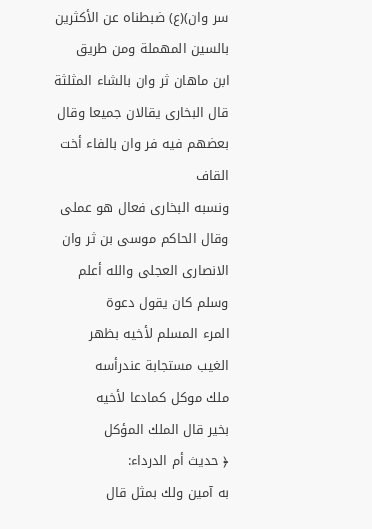سر وان)(ع) ضبطناه عن الأكثرين بالسين المهملة ومن طريق
ابن ماهان ثر وان بالشاء المثلثة قال البخارى يقالان جميعا وقال بعضهم فيه فر وان بالفاء أخت القاف
ونسبه البخارى فعال هو عملى وقال الحاكم موسى بن ثر وان الانصارى العجلى والله أعلم
وسلم كان يقول دعوة
المرء المسلم لأخيه بظهر
الغيب مستجابة عندرأسه
ملك موكل كمادعا لأخيه
بخير قال الملك المؤكل
﴿ حديث أم الدرداء:
به آمين ولك بمثل قال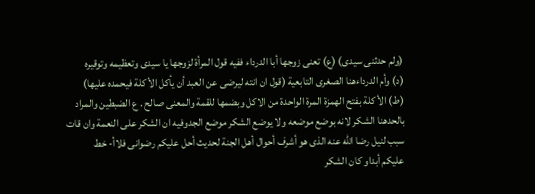(ولم حدثنى سيدى) (ع) تعنى زوجها أبا الدرداء ففيه قول المرأة لزوجها يا سيدى وتعظيمه وتوقيره
(د) وأم الدرداءهنا الصغرى التابعية (قول ان انته ليرضى عن العبد أن يأكل الأ كلة فيحمده عليها)
(ط) الأ كلة بفتح الهمزة المرة الواحدة من الاكل وبضمها للقمة والمعنى صالح . ع الضبطين والمراد
بالحدهنا الشكر لانه بوضع موضعه ولا يوضع الشكر موضع الجدوفيه ان الشكر على النعمة وان قات
سبب لنيل رضا الله عنه الذى هو أشرف أحوال أهل الجنة لحديث أحل عليكم رضوانى فلاأ- خط
عليكم أبداو كان الشكر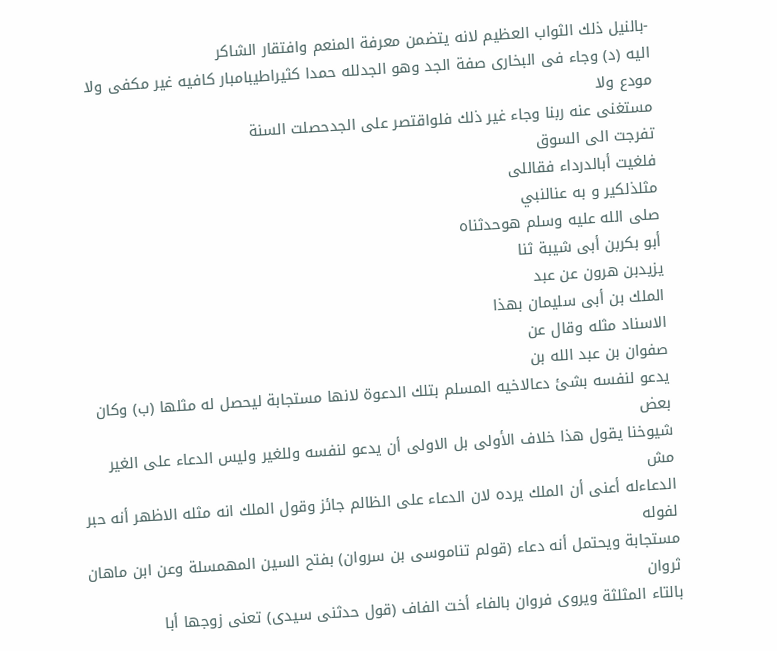-بالنيل ذلك الثواب العظيم لانه يتضمن معرفة المنعم وافتقار الشاكر
اليه (د) وجاء فى البخارى صفة الجد وهو الجدلله حمدا كثيراطيبامبار كافيه غير مكفى ولا مودع ولا
مستغنى عنه ربنا وجاء غير ذلك فلواقتصر على الجدحصلت السنة
تفرجت الى السوق
فلغیت أبالدرداء فقاللى
مثلذلكیر و به عنالنبي
صلى الله عليه وسلم هوحدثناه
أبو بكربن أبى شيبة ثنا
يزيدبن هرون عن عبد
الملك بن أبى سليمان بهذا
الاسناد مثله وقال عن
صفوان بن عبد الله بن
يدعو لنفسه بشئ دعالاخيه المسلم بتلك الدعوة لانها مستجابة ليحصل له مثلها (ب) وكان بعض
شيوخنا يقول هذا خلاف الأولى بل الاولى أن يدعو لنفسه وللغير وليس الدعاء على الغير مش
الدعاءله أعنى أن الملك يرده لان الدعاء على الظالم جائز وقول الملك انه مثله الاظهر أنه حبر لفوله
مستجابة ويحتمل أنه دعاء (قولم تناموسى بن سروان) بفتح السين المهمسلة وعن ابن ماهان ثروان
بالتاء المثلثة ويروى فروان بالفاء أخت الفاف (قول حدثنى سيدى) تعنى زوجها أبا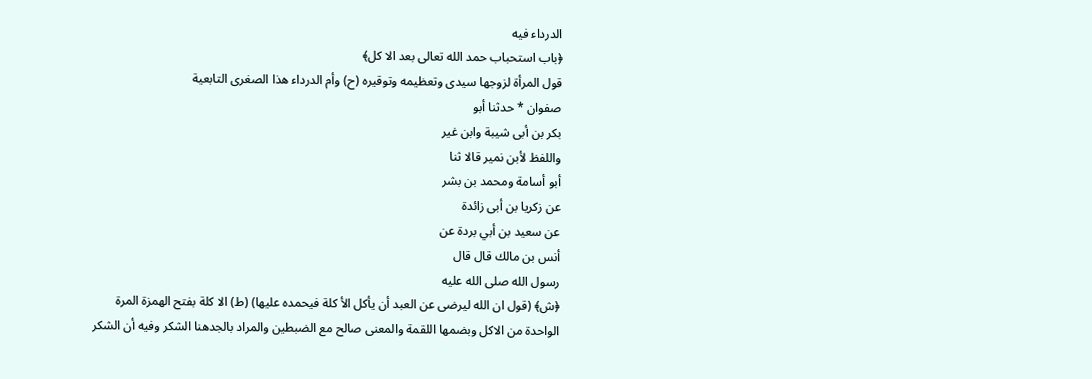الدرداء فيه
﴿باب استحباب حمد الله تعالى بعد الا كل﴾
قول المرأة لزوجها سيدى وتعظيمه وتوقيره (ح) وأم الدرداء هذا الصغرى التابعية
صفوان * حدثنا أبو
بكر بن أبى شيبة وابن غير
واللفظ لأبن نمير قالا ثنا
أبو أسامة ومحمد بن بشر
عن زكريا بن أبى زائدة
عن سعيد بن أبي بردة عن
أنس بن مالك قال قال
رسول الله صلى الله عليه
﴿ش﴾ (قول ان الله ليرضى عن العبد أن يأكل الأ كلة فيحمده عليها) (ط) الا كلة بفتح الهمزة المرة
الواحدة من الاكل وبضمها اللقمة والمعنى صالح مع الضبطين والمراد بالجدهنا الشكر وفيه أن الشكر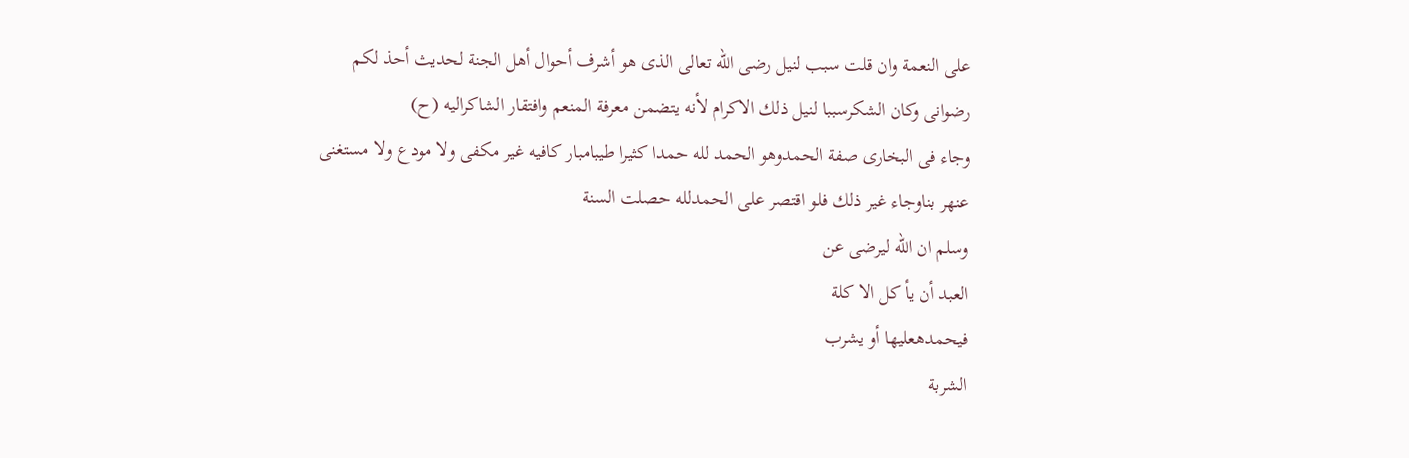على النعمة وان قلت سبب لنيل رضى الله تعالى الذى هو أشرف أحوال أهل الجنة لحديث أحذ لكم
رضوانى وكان الشكرسببا لنيل ذلك الاكرام لأنه يتضمن معرفة المنعم وافتقار الشاكراليه (ح)
وجاء فى البخارى صفة الحمدوهو الحمد لله حمدا كثيرا طيبامبار كافيه غير مكفى ولا مودع ولا مستغنى
عنهر بناوجاء غير ذلك فلو اقتصر على الحمدلله حصلت السنة
وسلم ان الله ليرضى عن
العبد أن يأ كل الا كلة
فيحمدهعليها أو يشرب
الشربة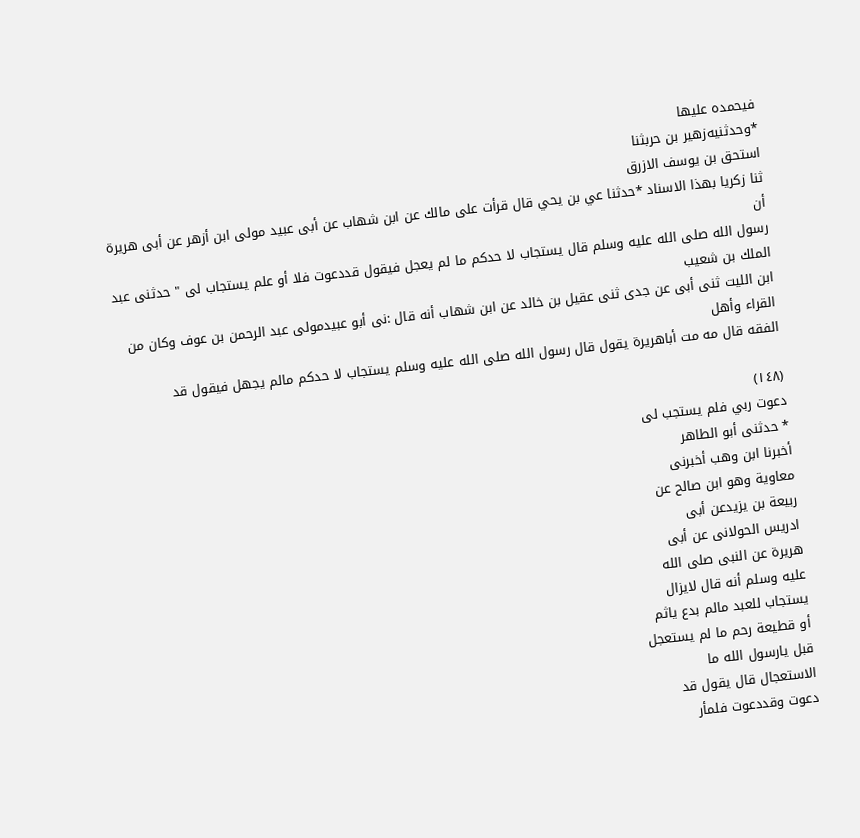فيحمده عليها
*وحدثنیەزهير بن حربثنا
استحق بن يوسف الازرق
ثنا زكريا بهذا الاسناد *حدثنا عي بن يحي قال قرأت على مالك عن ابن شهاب عن أبى عبيد مولى ابن أزهر عن أبى هريرة أن
رسول الله صلى الله عليه وسلم قال يستجاب لا حدكم ما لم يعجل فيقول قددعوت فلا أو علم يستجاب لى " حدثنى عبد الملك بن شعيب
ابن الليت ثنى أبى عن جدى ثنى عقيل بن خالد عن ابن شهاب أنه قال :نى أبو عبيدمولى عبد الرحمن بن عوف وكان من القراء وأهل
الفقه قال مه مت أباهريرة يقول قال رسول الله صلى الله عليه وسلم يستجاب لا حدكم مالم يجهل فيقول قد

(١٤٨)
دعوت ربي فلم يستجب لى
* حدثنى أبو الطاهر
أخبرنا ابن وهب أخبرنى
معاوية وهو ابن صالح عن
ربيعة بن یزیدعن أبى
ادريس الحولانى عن أبى
هريرة عن النبى صلى الله
عليه وسلم أنه قال لايزال
يستجاب للعبد مالم بدع ياثم
أو قطيعة رحم ما لم يستعجل
قبل يارسول الله ما
الاستعجال قال يقول قد
دعوت وقددعوت فلمأر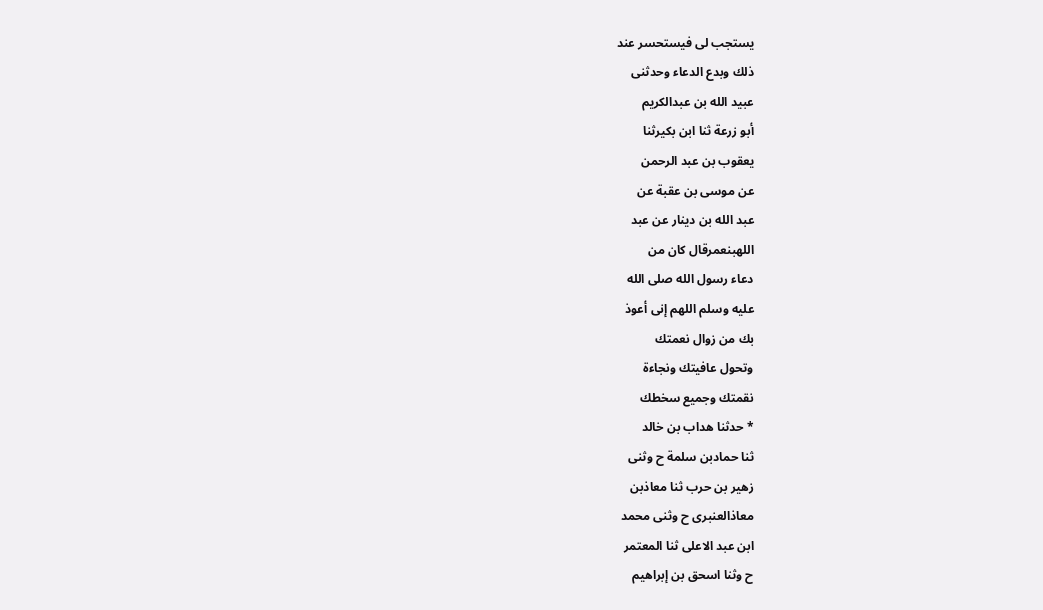يستجب لى فيستحسر عند
ذلك وبدع الدعاء وحدثنى
عبيد الله بن عبدالكريم
أبو زرعة ثنا ابن بكيرثنا
يعقوب بن عبد الرحمن
عن موسى بن عقبة عن
عبد الله بن دينار عن عبد
اللهبنعمرقال كان من
دعاء رسول الله صلى الله
عليه وسلم اللهم إنى أعوذ
بك من زوال نعمتك
وتحول عافيتك ونجاءة
نقمتك وجميع سخطك
* حدثنا هداب بن خالد
ثنا حمادبن سلمة ح وثنى
زهير بن حرب ثنا معاذبن
معاذالعنبری ح وثنی محمد
ابن عبد الاعلى ثنا المعتمر
ح وثنا اسحق بن إبراهيم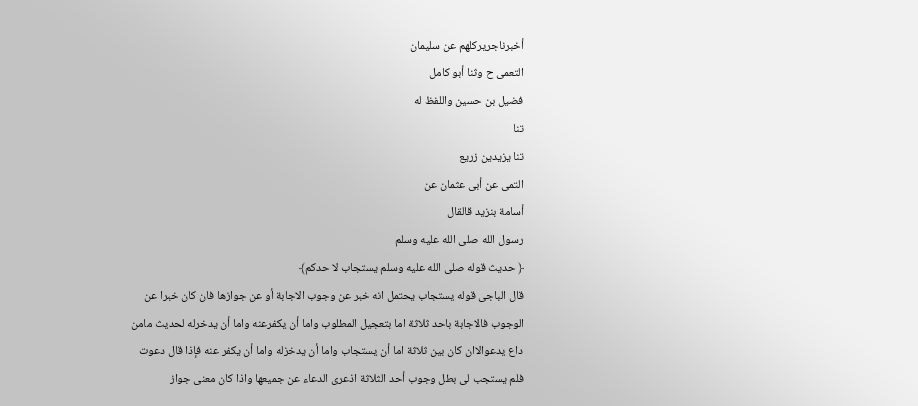أخبرناجريركلهم عن سليمان
التعمى ح وثنا أبو كامل
فضيل بن حسين واللفظ له
تنا
تنا یزیدین زريع
التمى عن أبى عثمان عن
أسامة بنزيد قالقال
رسول الله صلى الله عليه وسلم
﴿ حديث قوله صلى الله عليه وسلم يستجاب لا حدكم﴾
قال الباجى قوله يستجاب يحتمل انه خبر عن وجوب الاجابة أو عن جوازها فان كان خبرا عن
الوجوب فالاجابة باحد ثلاثة اما بتعجيل المطلوب واما أن يكفرعنه واما أن يدخرله لحديث مامن
داع يدعوالاان كان بين ثلاثة اما أن يستجاب واما أن يدخزله واما أن يكفر عنه فإذا قال دعوت
فلم يستجب لى بطل وجوب أحد الثلاثة اذعرى الدعاء عن جميعها واذا كان معنى جواز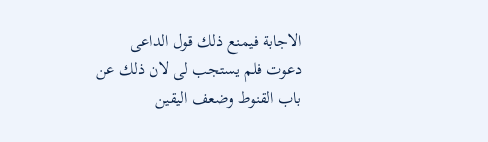الاجابة فيمنع ذلك قول الداعى دعوت فلم يستجب لى لان ذلك عن باب القنوط وضعف اليقين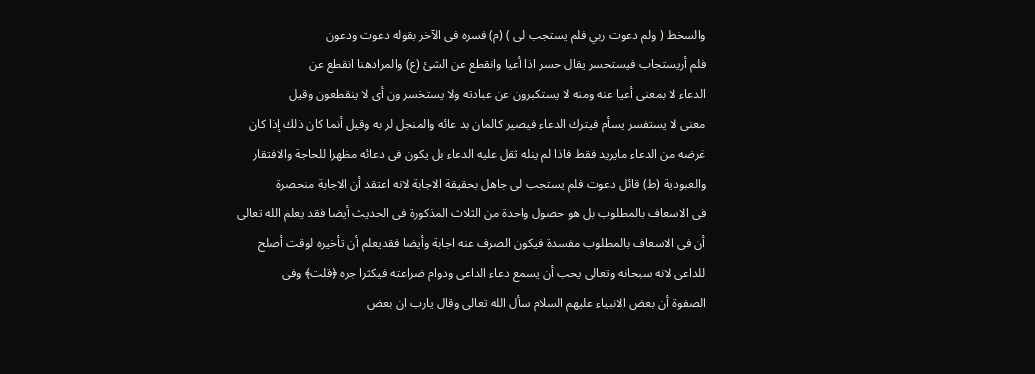والسخط ( ولم دعوت ربي فلم يستجب لى ) (م) فسره فى الآخر بقوله دعوت ودعون
فلم أريستجاب فيستحسر يقال حسر اذا أعيا وانقطع عن الشئ (ع) والمرادهنا انقطع عن
الدعاء لا بمعنى أعيا عنه ومنه لا يستكبرون عن عبادته ولا يستخسر ون أى لا ينقطعون وقيل
معنى لا يستفسر يسأم فيترك الدعاء فيصير كالمان بد عائه والمنجل لر به وقيل أنما كان ذلك إذا كان
غرضه من الدعاء مايريد فقط فاذا لم ينله ثقل عليه الدعاء بل يكون فى دعائه مظهرا للحاجة والافتقار
والعبودية (ط) قائل دعوت فلم يستجب لى جاهل بحقيقة الاجابة لانه اعتقد أن الاجابة منحصرة
فى الاسعاف بالمطلوب بل هو حصول واحدة من الثلاث المذكورة فى الحديث أيضا فقد يعلم الله تعالى
أن فى الاسعاف بالمطلوب مفسدة فيكون الصرف عنه اجابة وأيضا فقديعلم أن تأخيره لوقت أصلح
للداعى لانه سبحانه وتعالى يحب أن يسمع دعاء الداعى ودوام ضراعته فيكثرا جره ﴿قلت﴾ وفى
الصفوة أن بعض الانبياء عليهم السلام سأل الله تعالى وقال يارب ان بعض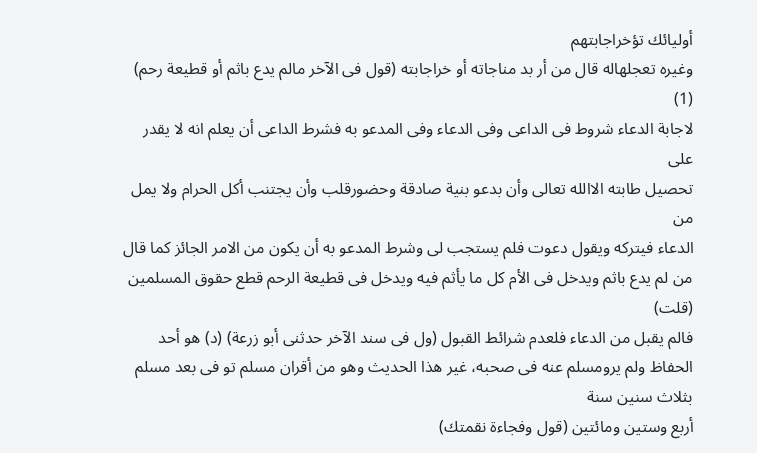أوليائك تؤخراجابتهم
وغيره تعجلهاله قال من أر بد مناجاته أو خراجابته (قول فى الآخر مالم يدع باثم أو قطيعة رحم) (1)
لاجابة الدعاء شروط فى الداعى وفى الدعاء وفى المدعو به فشرط الداعى أن يعلم انه لا يقدر على
تحصيل طابته الاالله تعالى وأن بدعو بنية صادقة وحضورقلب وأن يجتنب أكل الحرام ولا يمل من
الدعاء فيتركه ويقول دعوت فلم يستجب لى وشرط المدعو به أن يكون من الامر الجائز كما قال
من لم يدع باثم ويدخل فى الأم كل ما يأثم فيه ويدخل فى قطيعة الرحم قطع حقوق المسلمين (قلت)
فالم يقبل من الدعاء فلعدم شرائط القبول (ول فى سند الآخر حدثنى أبو زرعة) (د) هو أحد
الحفاظ ولم يرومسلم عنه فى صحبه، غير هذا الحديث وهو من أقران مسلم تو فى بعد مسلم بثلاث سنين سنة
أربع وستين ومائتين (قول وفجاءة نقمتك)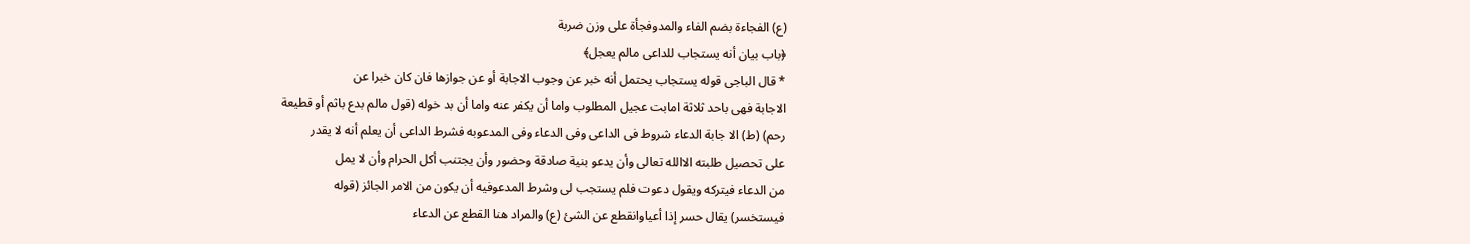(ع) الفجاءة بضم الفاء والمدوفجأة على وزن ضربة
﴿باب بيان أنه يستجاب للداعى مالم يعجل﴾
* قال الباجى قوله يستجاب يحتمل أنه خبر عن وجوب الاجابة أو عن جوازها فان كان خبرا عن
الاجابة فهى باحد ثلاثة امابت عجيل المطلوب واما أن يكفر عنه واما أن بد خوله (قول مالم بدع باثم أو قطيعة
رحم) (ط) الا جابة الدعاء شروط فى الداعى وفى الدعاء وفى المدعوبه فشرط الداعى أن يعلم أنه لا يقدر
على تحصيل طلبته الاالله تعالى وأن يدعو بنية صادقة وحضور وأن يجتنب أكل الحرام وأن لا يمل
من الدعاء فيتركه ويقول دعوت فلم يستجب لى وشرط المدعوفيه أن يكون من الامر الجائز (قوله
فيستخسر) يقال حسر إذا أعياوانقطع عن الشئ (ع) والمراد هنا القطع عن الدعاء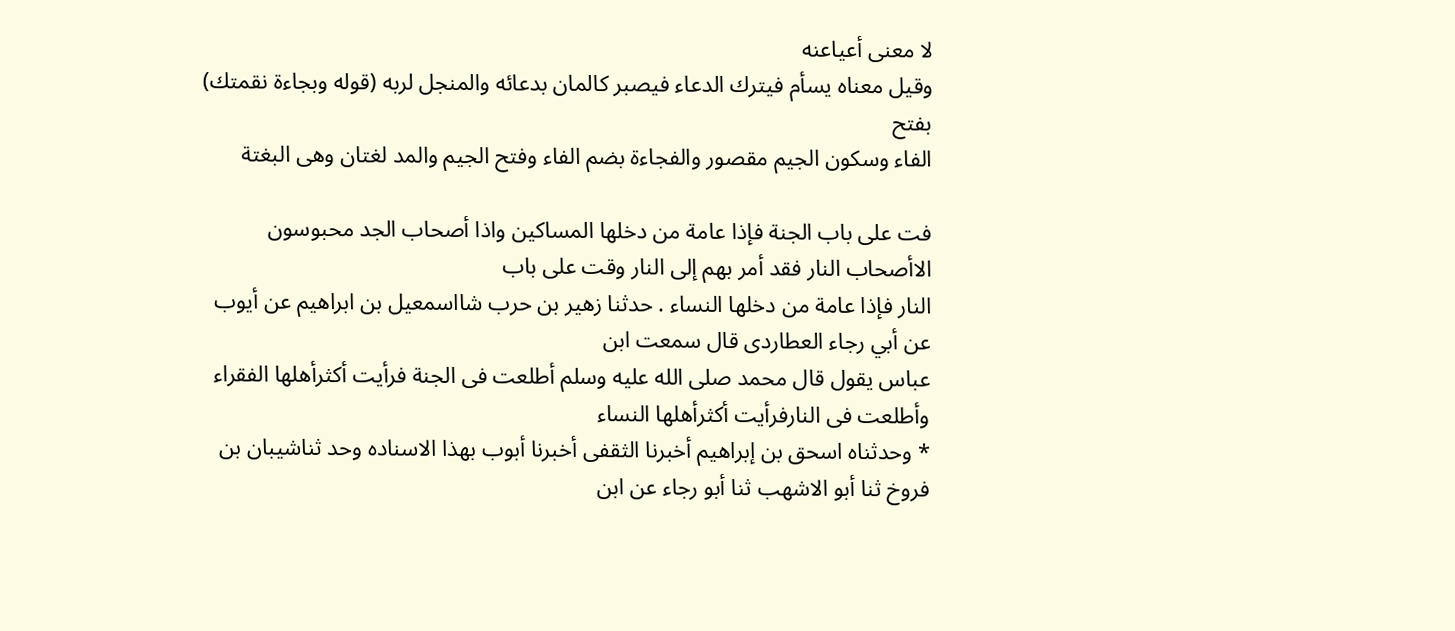لا معنى أعياعنه
وقيل معناه يسأم فيترك الدعاء فيصبر كالمان بدعائه والمنجل لربه (قوله وبجاءة نقمتك) بفتح
الفاء وسكون الجيم مقصور والفجاءة بضم الفاء وفتح الجيم والمد لغتان وهى البغتة

فت على باب الجنة فإذا عامة من دخلها المساكين واذا أصحاب الجد محبوسون الاأصحاب النار فقد أمر بهم إلى النار وقت على باب
النار فإذا عامة من دخلها النساء . حدثنا زهير بن حرب شااسمعيل بن ابراهيم عن أيوب عن أبي رجاء العطاردى قال سمعت ابن
عباس يقول قال محمد صلى الله عليه وسلم أطلعت فى الجنة فرأيت أكثرأهلها الفقراء وأطلعت فى النارفرأيت أكثرأهلها النساء
* وحدثناه اسحق بن إبراهيم أخبرنا الثقفى أخبرنا أبوب بهذا الاسناده وحد ثناشيبان بن فروخ ثنا أبو الاشهب ثنا أبو رجاء عن ابن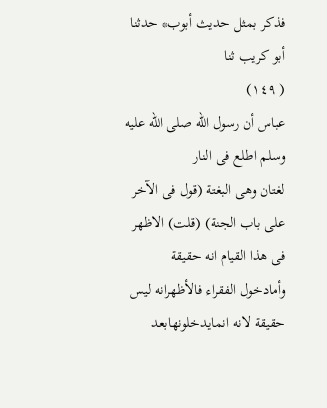فذكر بمثل حديث أبوب* حدثنا أبو كريب ثنا
( ١٤٩)
عباس أن رسول الله صلى الله عليه وسلم اطلع فى النار
لغتان وهى البغتة (قول فى الآخر على باب الجنة) (قلت) الاظهر فى هذا القيام انه حقيقة
وأمادخول الفقراء فالأظهرانه ليس حقيقة لانه انمايدخلونهابعد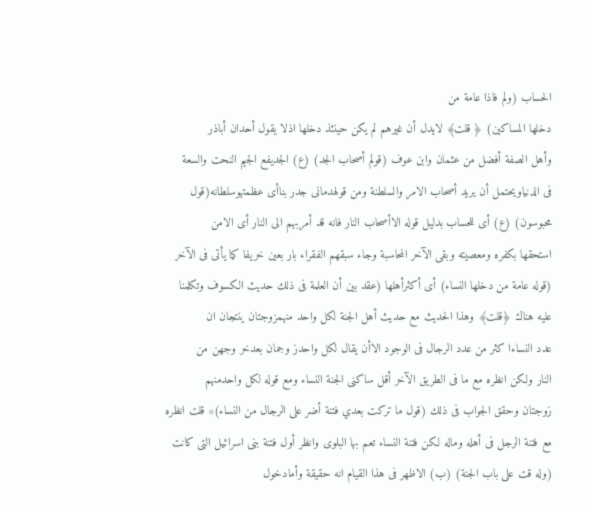الحساب (ولم فاذا عامة من
دخلها المساكين) ﴿ قلت﴾ لايدل أن غيرهم لم يكن حينئذ دخلها اذلا يقول أحدان أباذر
وأهل الصفة أفضل من عثمان وابن عوف (قولم أصحاب الجد) (ع) الجديفع الجيم النحت والسعة
فى الدنياويحتمل أن يريد أصحاب الامر والسلطنة ومن قولهدمانى جدر بناأى عظمتهوسلطانه(قول
محبوسون) (ع) أى للحساب بدليل قوله الاأصحاب النار فانه قد أمربهم الى النار أى الامن
استحقها بكفره ومعصيته وبقى الآخر المحاسبة وجاء سبقهم الفقراء بار بعين خريفا كما يأتى فى الآخر
(قوله عامة من دخلها النساء) أى أكثرأهلها (عقد بين أن العلمة فى ذلك حديث الكسوف وتكلمنا
عليه هناك ﴿قلت﴾ وهذا الحديث مع حديث أهل الجنة لكل واحد منهمزوجتان ينتجان ان
عدد النساءا كثر من عدد الرجال فى الوجود الاأن يقال لكل واحدز وجمان بعدخر وجهن من
النار ولكن انظره مع ما فى الطريق الآخر أقل ساكنى الجنة النساء ومع قوله لكل واحدمنهم
زوجتان وحقق الجواب فى ذلك (قول ما تركت بعدي فتنة أضر على الرجال من النساء)» قلت انظره
مع فتنة الرجل فى أهله وماله لكن فتنة النساء تعم بها البلوى وانظر أول فتنة بنى اسرائيل التى كانت
(وله قت على باب الجنة) (ب) الاظهر فى هذا القيام انه حقيقة وأمادخول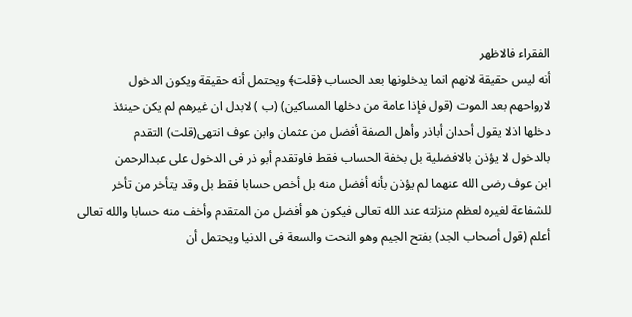الفقراء فالاظهر
أنه ليس حقيقة لانهم انما يدخلونها بعد الحساب ﴿قلت﴾ ويحتمل أنه حقيقة ويكون الدخول
لارواحهم بعد الموت (قول فإذا عامة من دخلها المساكين) (ب ) لابدل ان غيرهم لم يكن حينئذ
دخلها اذلا يقول أحدان أباذر وأهل الصفة أفضل من عثمان وابن عوف انتهى(قلت) التقدم
بالدخول لا يؤذن بالافضلية بل بخفة الحساب فقط فاوتقدم أبو ذر فى الدخول على عبدالرحمن
ابن عوف رضى الله عنهما لم يؤذن بأنه أفضل منه بل أخص حسابا فقط بل وقد يتأخر من تأخر
للشفاعة لغيره لعظم منزلته عند الله تعالى فيكون هو أفضل من المتقدم وأخف منه حسابا والله تعالى
أعلم (قول أصحاب الجد) بفتح الجيم وهو النحت والسعة فى الدنيا ويحتمل أن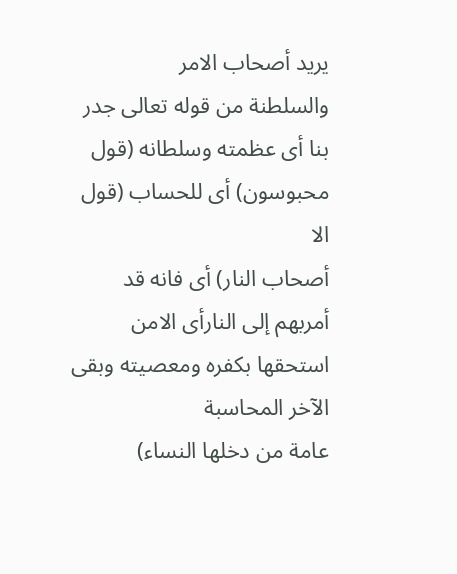يريد أصحاب الامر
والسلطنة من قوله تعالى جدر بنا أى عظمته وسلطانه (قول محبوسون) أى للحساب (قول الا
أصحاب النار) أى فانه قد أمربهم إلى النارأى الامن استحقها بكفره ومعصيته وبقى الآخر المحاسبة
عامة من دخلها النساء)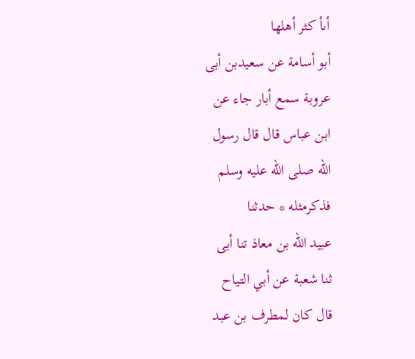أىأ کثر أهلها
أبو أسامة عن سعيدبن أبى
عروبة سمع أبار جاء عن
ابن عباس قال قال رسول
الله صلى الله عليه وسلم
فذكرمثله * حدثنا
عبيد الله بن معاذ تنا أبى
ثنا شعبة عن أبي التياح
قال كان لمطرف بن عبد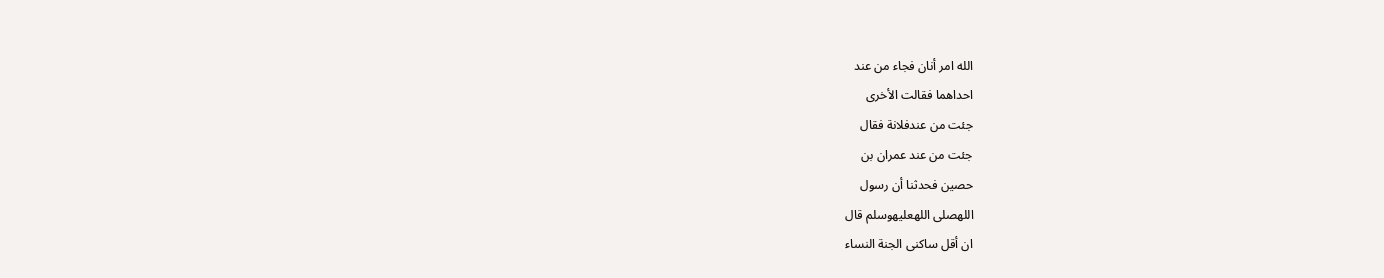الله امر أنان فجاء من عند
احداهما فقالت الأخرى
جئت من عندفلانة فقال
جئت من عند عمران بن
حصين فحدثنا أن رسول
اللهصلى اللهعليهوسلم قال
ان أقل ساكنى الجنة النساء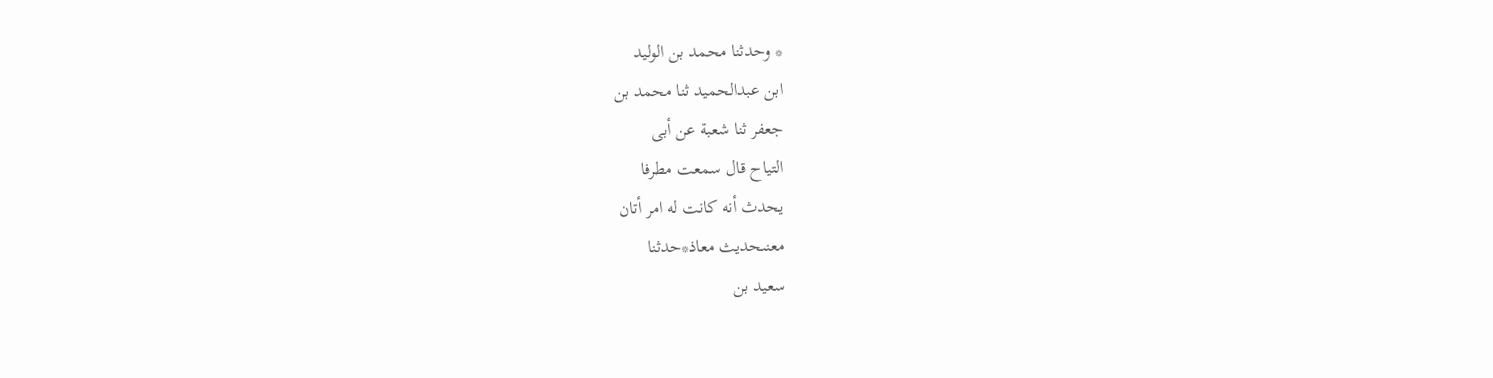* وحدثنا محمد بن الوليد
ابن عبدالحميد ثنا محمد بن
جعفر ثنا شعبة عن أبى
التياح قال سمعت مطرفا
يحدث أنه كانت له امر أتان
معنىحديث معاذ*حدثنا
سعيد بن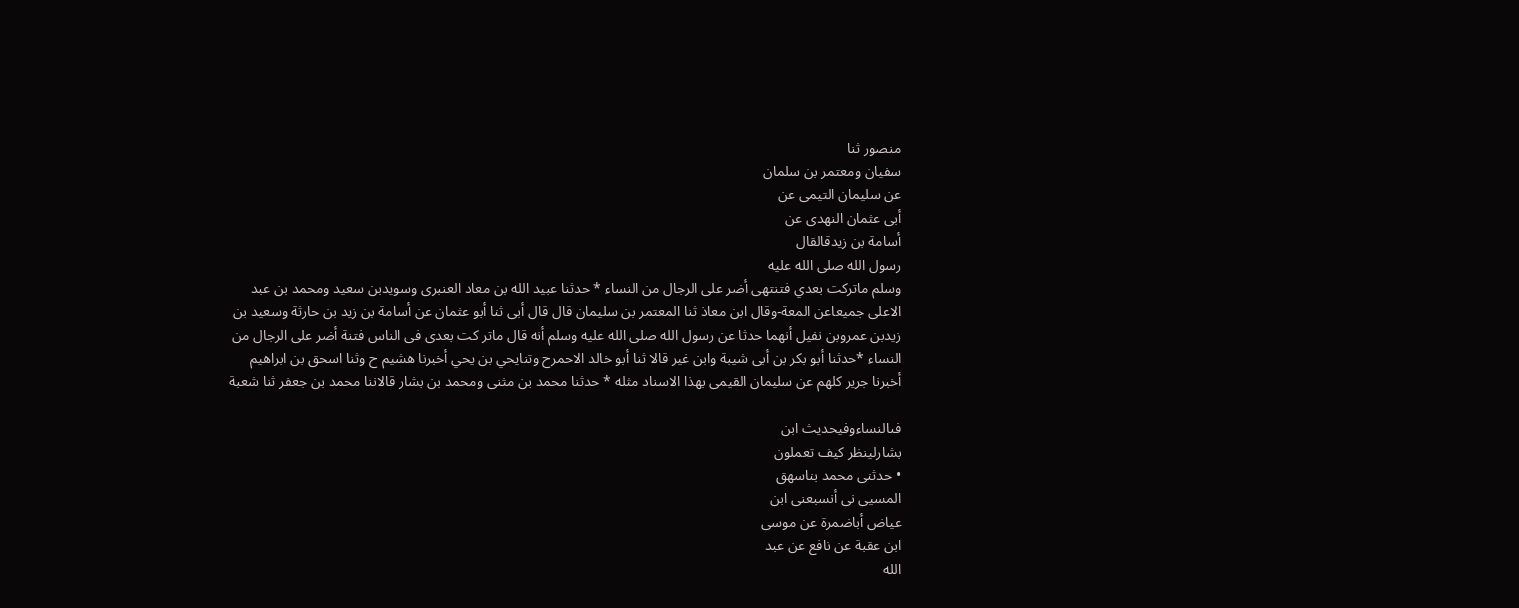منصور ثنا
سفیان ومعتمر بن سلمان
عن سليمان التيمى عن
أبى عثمان النهدى عن
أسامة بن زيدقالقال
رسول الله صلى الله عليه
وسلم ماتركت بعدي فتنتهى أضر على الرجال من النساء * حدثنا عبيد الله بن معاد العنبرى وسويدبن سعيد ومحمد بن عبد
الاعلى جميعاعن المعة-وقال ابن معاذ ثنا المعتمر بن سليمان قال قال أبى ثنا أبو عثمان عن أسامة بن زيد بن حارثة وسعيد بن
زيدبن عمروبن نفيل أنهما حدثا عن رسول الله صلى الله عليه وسلم أنه قال ماتر كت بعدى فى الناس فتنة أضر على الرجال من
النساء *حدثنا أبو بكر بن أبى شيبة وابن غير قالا ثنا أبو خالد الاحمرح وتنايحي بن يحي أخبرنا هشيم ح وثنا اسحق بن ابراهيم
أخبرنا جرير كلهم عن سليمان القيمى بهذا الاسناد مثله * حدثنا محمد بن مثنى ومحمد بن بشار قالاننا محمد بن جعفر ثنا شعبة

فىالنساءوفیحدیث ابن
بشارلينظر كيف تعملون
• حدثنى محمد بناسهق
المسیی نی أنسبعنى ابن
عياض أباضمرة عن موسى
ابن عقبة عن نافع عن عبد
الله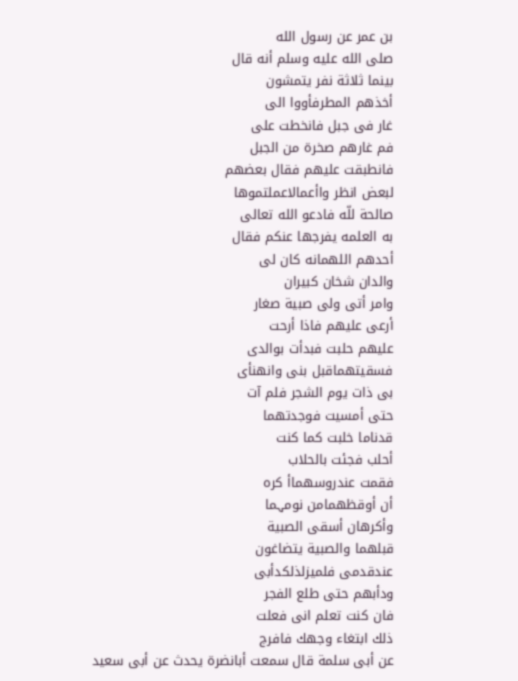بن عمر عن رسول الله
صلى الله عليه وسلم أنه قال
بينما ثلاثة نفر يتمشون
أخذهم المطرفأووا الى
غار فى جبل فانخطت على
فم غارهم صخرة من الجبل
فانطبقت عليهم فقال بعضهم
لبعض انظر واأعمالاعملتموها
صالحة للّه فادعو الله تعالى
به العلمه يفرجها عنكم فقال
أحدهم اللهمانه كان لى
والدان شخان كبيران
وامر أتى ولى صبية صغار
أرعى عليهم فاذا أرحت
عليهم حلبت فبدأت بوالدى
فسقيتهماقبل بنى وانهنأی
بى ذات يوم الشجر فلم آت
حتى أمسيت فوجدتهما
قدناما خلبت كما كنت
أحلب فجئت بالحلاب
فقمت عندروسهماأ كره
أن أوقظهمامن نومہما
وأكرهان أسقى الصبية
قبلهما والصبية يتضاغون
عندقدمی فلميزلذلكدأبی
ودأبهم حتى طلع الفجر
فان كنت تعلم انى فعلت
ذلك ابتغاء وجهك فافرج
عن أبى سلمة قال سمعت أبانضرة يحدث عن أبى سعيد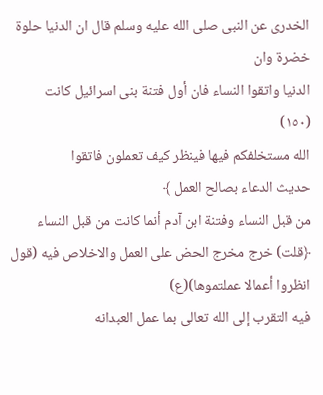الخدرى عن النبى صلى الله عليه وسلم قال ان الدنيا حلوة خضرة وان
الدنيا واتقوا النساء فان أول فتنة بنى اسرائيل كانت
(١٥٠)
الله مستخلفكم فيها فينظر كيف تعملون فاتقوا
حديث الدعاء بصالح العمل ﴾
من قبل النساء وفتنة ابن آدم أنما كانت من قبل النساء
﴿قلت) خرج مخرج الحض على العمل والاخلاص فيه (قول انظروا أعمالا عملتموها)(ع)
فيه التقرب إلى الله تعالى بما عمل العبدانه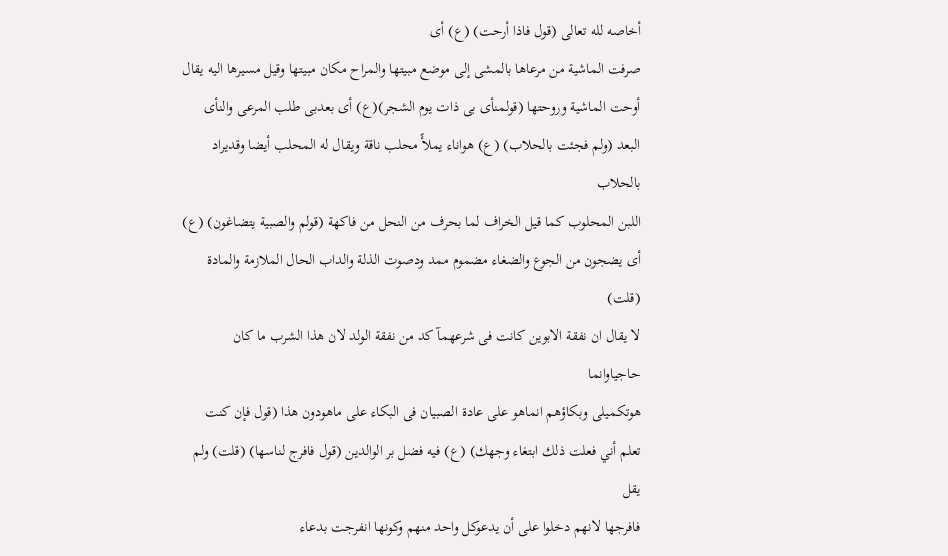أخاصه لله تعالى (قول فاذا أرحت) (ع) أى
صرفت الماشية من مرعاها بالمشى إلى موضع مبيتها والمراح مكان مبيتها وقيل مسيرها اليه يقال
أوحت الماشية وروحتها (قولمنأى بى ذات يوم الشجر)(ع) أى بعدبى طلب المرعى والنأى
البعد (ولم فجئت بالحلاب) (ع) هواناء يملأً محلب ناقة ويقال له المحلب أيضا وقديراد بالحلاب
اللبن المحلوب كما قيل الخراف لما بحرف من النحل من فاكهة (قولم والصبية يتضاغون) (ع)
أى يضجون من الجوع والضغاء مضموم ممد ودصوت الذلة والداب الحال الملازمة والمادة (قلت)
لا يقال ان نفقة الابوين كانت فى شرعهمآ كد من نفقة الولد لان هذا الشرب ما كان حاجياوانما
هوتكميلى وبكاؤهم انماهو على عادة الصبيان فى البكاء على ماهودون هذا (قول فإن كنت
تعلم أني فعلت ذلك ابتغاء وجهك) (ع) فيه فضل بر الوالدين (قول فافرج لناسها) (قلت) ولم يقل
فافرجها لانهم دخلوا على أن يدعوكل واحد منهم وكونها انفرجت بدعاء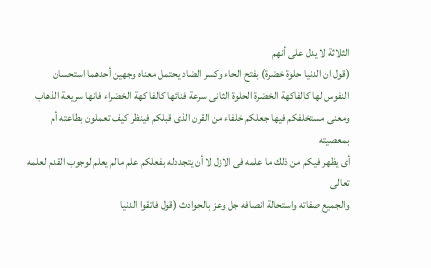الثلاثة لا يدل على أنهم
(قول ان الدنيا حلوة خضرة) بفتح الحاء وكسر الضاد يحتمل معناه وجهين أحدهما استحسان
النفوس لها كالفاكهة الخضرة الحلوة الثانى سرعة فنائها كالفا كهة الخضراء فانها سريعة الذهاب
ومعنى مستخلفكم فيها جعلكم خلفاء من القرن الذى قبلكم فينظر كيف تعملون بطاعته أم بمعصيته
أى يظهر فيكم من ذلك ما علمه فى الازل لا أن يتجددله بفعلكم علم مالم يعلم لوجوب القدم لعلمه تعالى
والجميع صفاته واستحالة انصافه جل وعز بالحوادث (قول فاتقوا الدنيا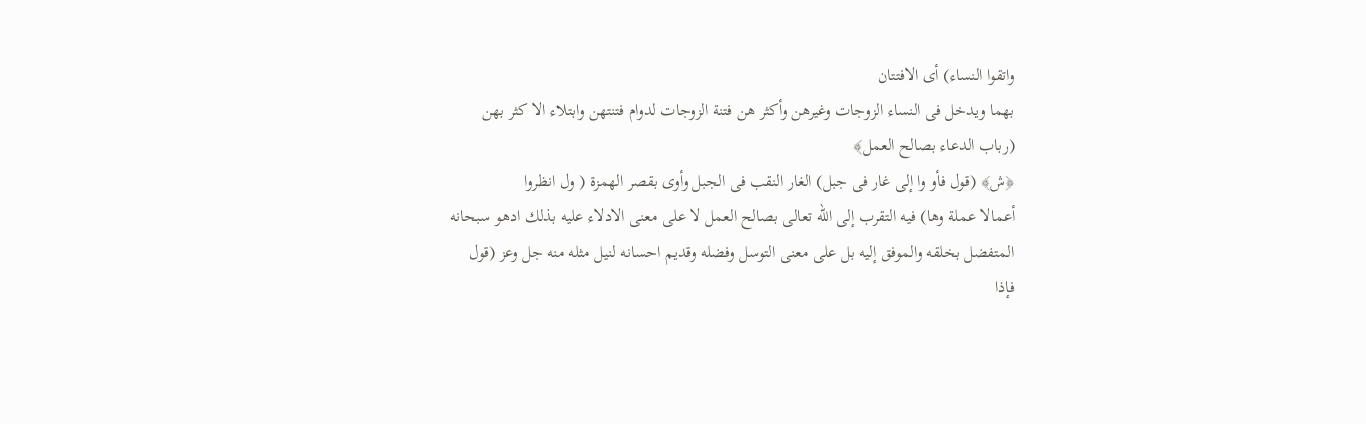واتقوا النساء) أى الافتتان
بهما ويدخل فى النساء الزوجات وغيرهن وأكثر هن فتنة الزوجات لدوام فتنتهن وابتلاء الا كثر بهن
(رباب الدعاء بصالح العمل﴾
﴿ش﴾ (قول فأو وا إلى غار فى جبل) الغار النقب فى الجبل وأوى بقصر الهمزة ( ول انظروا
أعمالا عملة وها) فيه التقرب إلى الله تعالى بصالح العمل لا على معنى الادلاء عليه بذلك ادهو سبحانه
المتفضل بخلقه والموفق إليه بل على معنى التوسل وفضله وقديم احسانه لنيل مثله منه جل وعز (قول
فإذا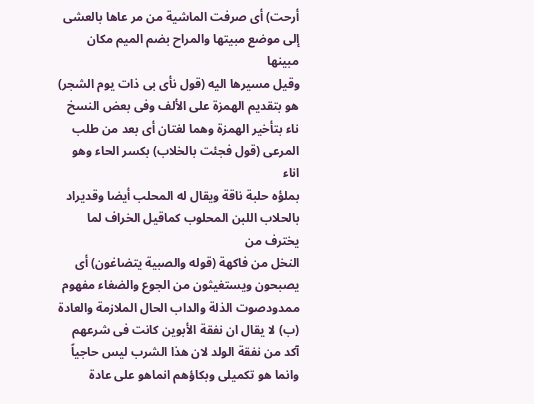أرحت) أى صرفت الماشية من مر عاها بالعشى إلى موضع مبيتها والمراح بضم الميم مكان مبينها
وقيل مسيرها اليه (قول نأى بى ذات يوم الشجر) هو بتقديم الهمزة على الألف وفى بعض النسخ
ناء بتأخير الهمزة وهما لغتان أى بعد من طلب المرعى (قول فجئت بالخلاب) بكسر الحاء وهو اناء
بملؤه حلبة ناقة ويقال له المحلب أيضا وقديراد بالحلاب اللبن المحلوب كماقيل الخراف لما يخترف من
النخل من فاكهة (قوله والصبية يتضاغون) أى يصبحون ويستغيثون من الجوع والضغاء مفهوم
ممدودصوت الذلة والداب الحال الملازمة والعادة (ب) لا يقال ان نفقة الأبوين كانت فى شرعهم
آكد من نفقة الولد لان هذا الشرب ليس حاجياً وانما هو تكميلى وبكاؤهم انماهو على عادة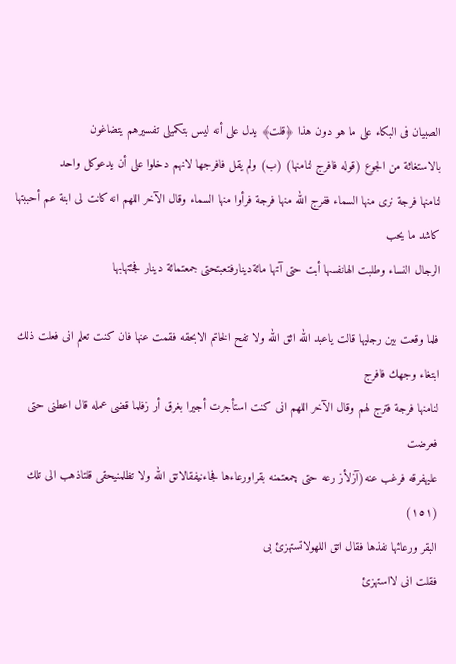الصبيان فى البكاء على ما هو دون هذا ﴿قلت﴾ يدل على أنه ليس بتكميلى تفسيرهم يتضاغون
بالاستغاثة من الجوع (قوله فافرج لنامنها) (ب) ولم يقل فافرجها لانهم دخلوا على أن يدعوكل واحد
لنامنها فرجة نرى منها السماء ففرج الله منها فرجة فرأوا منها السماء وقال الآخر اللهم انه كانت لى ابنة عم أحببتها كاشد ما يحب
الرجال النساء وطلبت الهانفسها أبت حتى آتها مائةدينارفتعبتحتى جمعتمائة دينار فجئتهابها

فلما وقعت بين رجليها قالت ياعبد الله اثق الله ولا تفح الخاتم الابحقه فقمت عنها فان كنت تعلم انى فعلت ذلك ابتغاء وجهك فافرج
لنامنها فرجة فترج لهم وقال الآخر اللهم انى كنت استأجرت أجيرا بغرق أر زفلما قضى عمله قال اعطنى حتى فعرضت
علیهفرقه فرغب عنه(آزلأز رعه حتی چمعتمنه بقراورعاءها فجاءنیفقالاتق الله ولا تظلمنیحقی قلتاذهب الى تلك
(١٥١)
البقر ورعائها نفذها فقال اتق اللهولاتستهزئ بى
فقلت انى لااستهزئ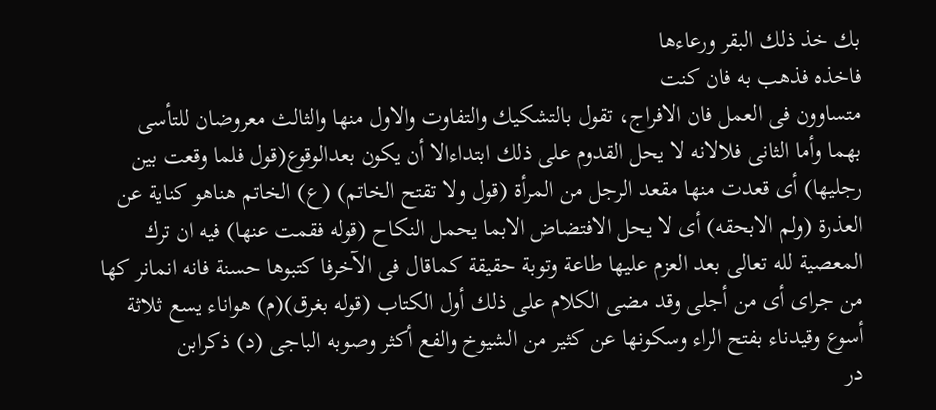بك خذ ذلك البقر ورعاءها
فاخذه فذهب به فان كنت
متساوون فى العمل فان الافراج، تقول بالتشكيك والتفاوت والاول منها والثالث معروضان للتأسى
بهما وأما الثانى فلالانه لا يحل القدوم على ذلك ابتداءالا أن يكون بعدالوقوع(قول فلما وقعت بين
رجليها) أى قعدت منها مقعد الرجل من المرأة (قول ولا تقتح الخاتم) (ع) الخاتم هناهو كناية عن
العذرة (ولم الابحقه) أى لا يحل الافتضاض الابما يحمل النكاح (قوله فقمت عنها) فيه ان ترك
المعصية لله تعالى بعد العزم عليها طاعة وتوبة حقيقة كماقال فى الآخرفا كتبوها حسنة فانه انمانر كها
من جراى أى من أجلى وقد مضى الكلام على ذلك أول الكتاب (قوله بغرق)(م) هواناء يسع ثلاثة
أسوع وقيدناء بفتح الراء وسكونها عن كثير من الشيوخ والفع أكثر وصوبه الباجى (د) ذكرابن
در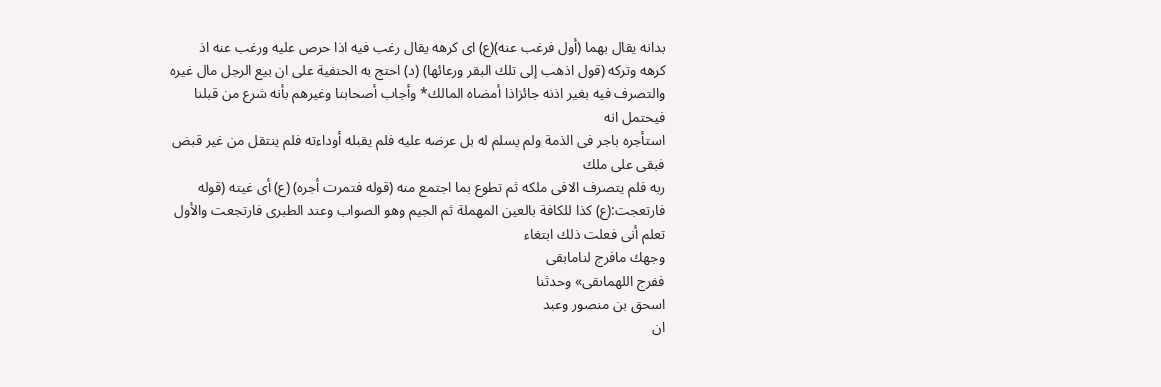بدانه يقال بهما (أول فرغب عنه)(ع) اى كرهه يقال رغب فيه اذا حرص عليه ورغب عنه اذ
كرهه وتركه (قول اذهب إلى تلك البقر ورعائها) (د) احتج به الحنفية على ان بيع الرجل مال غيره
والتصرف فيه بغير اذنه جائزاذا أمضاه المالك* وأجاب أصحابنا وغيرهم بأنه شرع من قبلنا فيحتمل انه
استأجره باجر فى الذمة ولم يسلم له بل عرضه عليه فلم يقبله أوداءته فلم ينتقل من غير قبض فبقى على ملك
ربه فلم يتصرف الافى ملكه ثم تطوع بما اجتمع منه (قوله فتمرت أجره) (ع) أى غيته (قوله
فارتعجت:(ع) كذا للكافة بالعين المهملة ثم الجيم وهو الصواب وعند الطبرى فارتجعت والأول
تعلم أنى فعلت ذلك ابتغاء
وجهك مافرج لنامابقى
ففرج اللهماىقى» وحدثنا
اسحق بن منصور وعبد
ان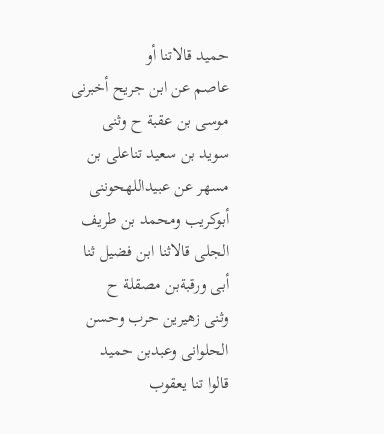حميد قالاتنا أو
عاصم عن ابن جريح أخبرنى
موسى بن عقبة ح وثنی
سويد بن سعيد تناعلى بن
مسهر عن عبيداللهحوننی
أبوكريب ومحمد بن طريف
الجلى قالاثنا ابن فضيل ثنا
أبى ورقبةبن مصقلة ح
وثنی زهیرین حرب وحسن
الحلوانى وعبدبن حميد
قالوا تنا يعقوب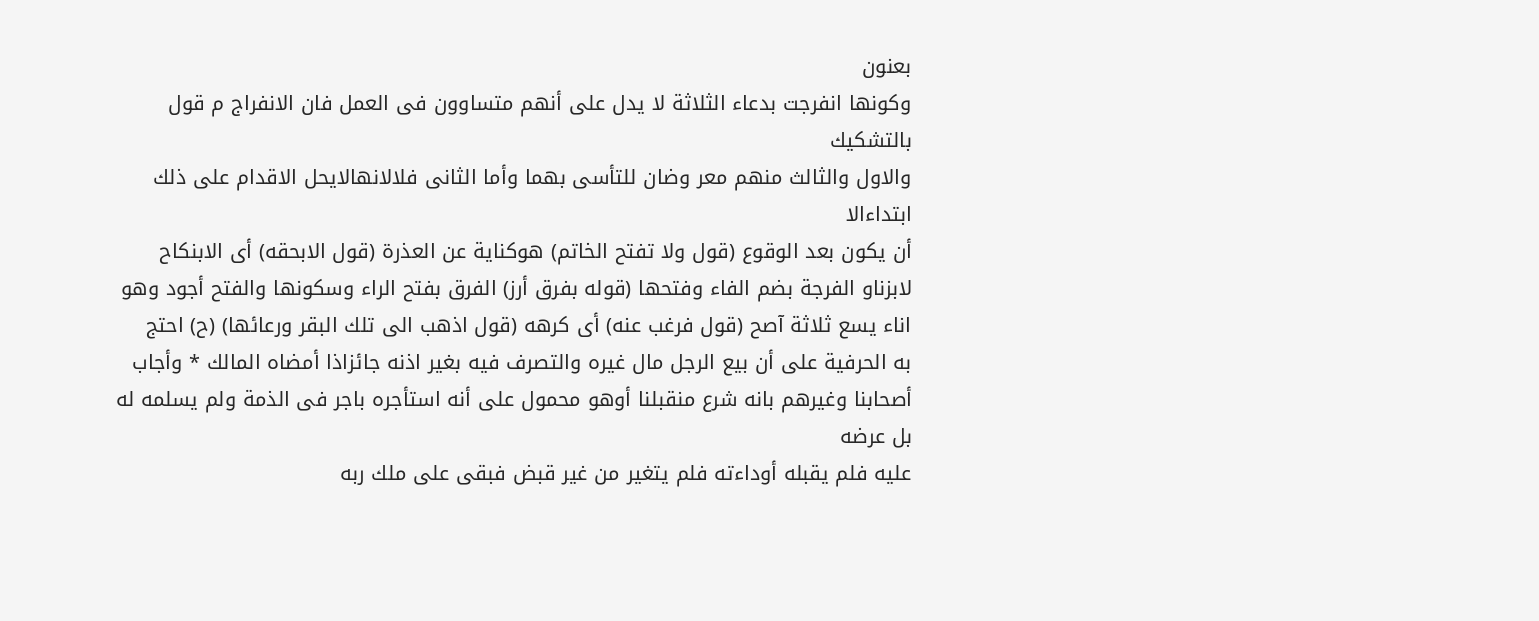بعنون
وكونها انفرجت بدعاء الثلاثة لا يدل على أنهم متساوون فى العمل فان الانفراج م قول بالتشكيك
والاول والثالث منهم معر وضان للتأسى بهما وأما الثانى فلالانهالايحل الاقدام على ذلك ابتداءالا
أن يكون بعد الوقوع (قول ولا تفتح الخاتم) هوكناية عن العذرة (قول الابحقه) أى الابنكاح
لابزناو الفرجة بضم الفاء وفتحها (قوله بفرق أرز) الفرق بفتح الراء وسكونها والفتح أجود وهو
اناء يسع ثلاثة آصح (قول فرغب عنه) أى كرهه (قول اذهب الى تلك البقر ورعائها) (ح) احتج
به الحرفية على أن بيع الرجل مال غيره والتصرف فيه بغير اذنه جائزاذا أمضاه المالك * وأجاب
أصحابنا وغيرهم بانه شرع منقبلنا أوهو محمول على أنه استأجره باجر فى الذمة ولم يسلمه له بل عرضه
عليه فلم يقبله أوداءته فلم يتغير من غير قبض فبقى على ملك ربه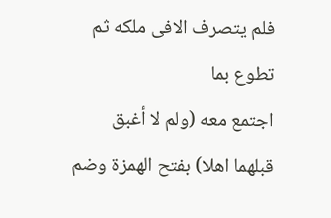فلم يتصرف الافى ملكه ثم تطوع بما
اجتمع معه (ولم لا أغبق قبلهما اهلا) بفتح الهمزة وضم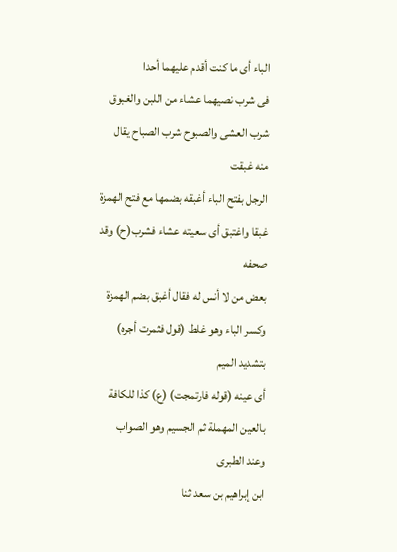الباء أى ما كنت أقدم عليهما أحدا
فى شرب نصيهما عشاء من اللبن والغبوق شرب العشى والصبوح شرب الصباح يقال منه غبقت
الرجل بفتح الباء أغبقه بضمها مع فتح الهمزة غبقا واغتبق أى سعيته عشاء فشرب(ح) وقد صحفه
بعض من لا أنس له فقال أغبق بضم الهمزة وكسر الباء وهو غلط (قول فثمرت أجره) بتشديد الميم
أى عينه (قوله فارتمجت) (ع) كذا للكافة بالعين المهملة ثم الجسيم وهو الصواب وعند الطبرى
ابن إبراهيم بن سعد ثنا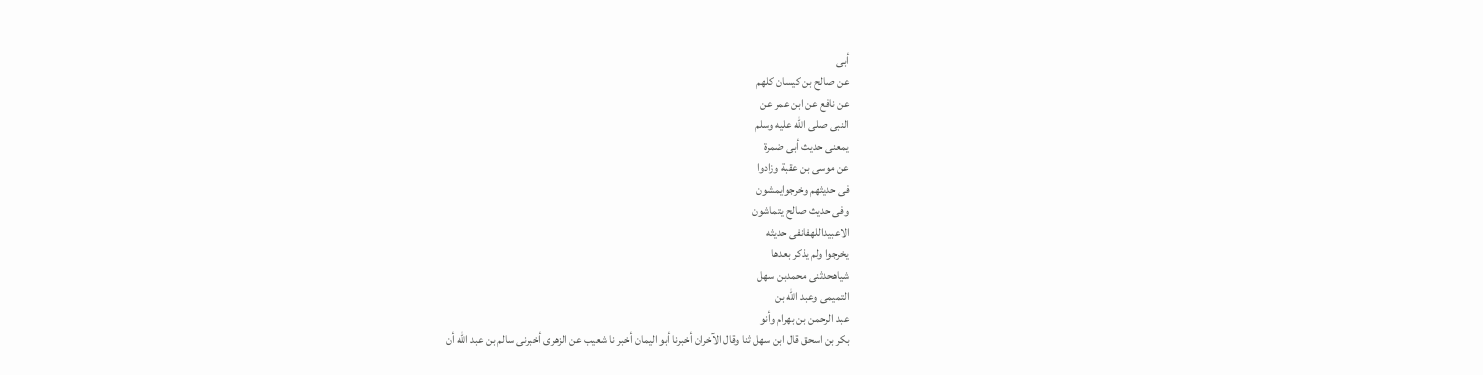أبى
عن صالح بن كيسان كلهم
عن نافع عن ابن عمر عن
النبى صلى الله عليه وسلم
يمعنى حديث أبى ضمرة
عن موسى بن عقبة وزادوا
فى حديثهم وخرجوايمشون
وفى حديث صالح يتماشون
الاعبيداللهفانفى حديثه
يخرجوا ولم يذكر بعدها
شیاهحدثنى محمدبن سهل
التميمى وعبد الله بن
عبد الرحمن بن بهرام وأنو
بكر بن اسحق قال ابن سهل ثنا وقال الآخران أخبرنا أبو اليمان أخبر نا شعيب عن الزهرى أخبرنى سالم بن عبد الله أن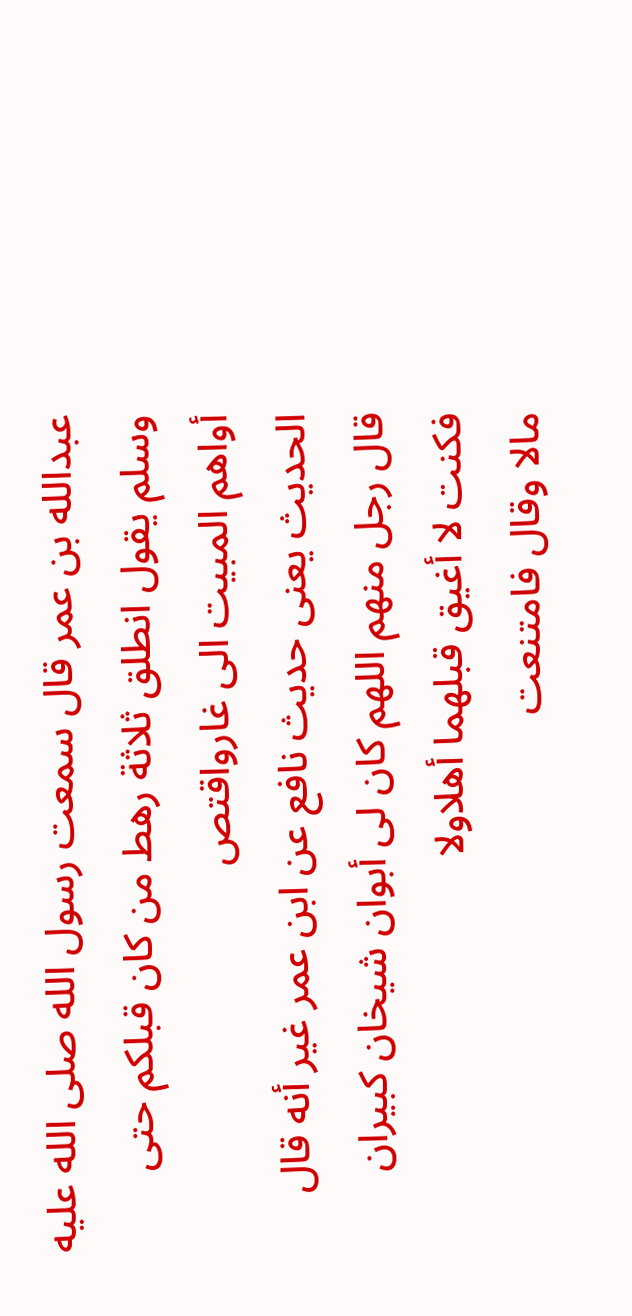عبدالله بن عمر قال سمعت رسول الله صلى الله عليه وسلم يقول انطلق ثلاثة رهط من كان قبلكم حتى أواهم المبيت الى غارواقتص
الحديث يعنى حديث نافع عن ابن عمر غير أنه قال قال رجل منهم اللهم كان لى أبوان شيخان كبيران فكنت لا أغيق قبلهما أهلاولا
مالا وقال فامتنعت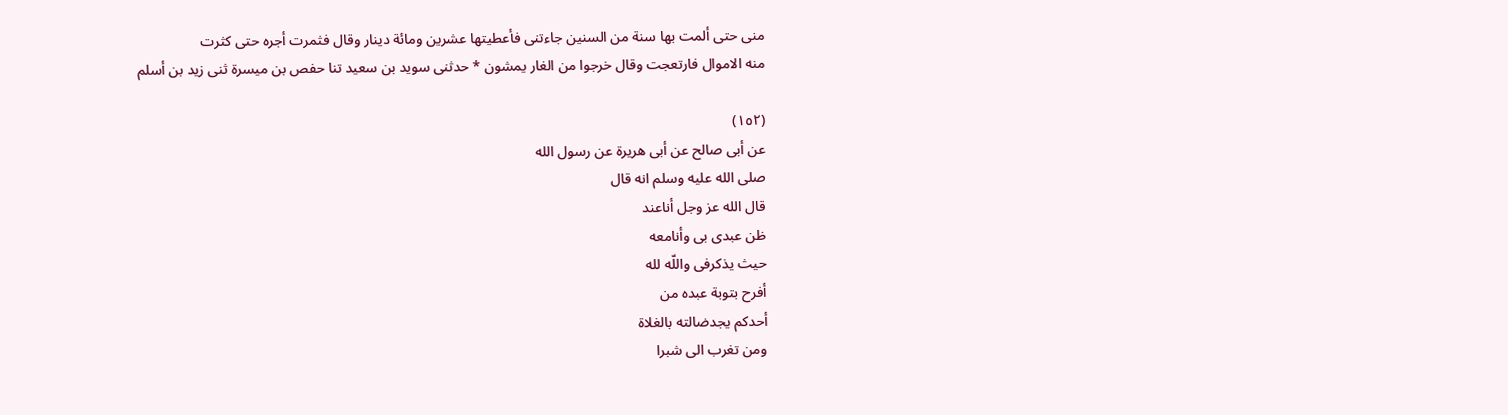منى حتى ألمت بها سنة من السنين جاءتنى فأعطيتها عشرين ومائة دينار وقال فثمرت أجره حتى كثرت
منه الاموال فارتعجت وقال خرجوا من الغار يمشون * حدثنى سويد بن سعيد تنا حفص بن ميسرة ثنى زيد بن أسلم

(١٥٢)
عن أبى صالح عن أبى هريرة عن رسول الله
صلى الله عليه وسلم انه قال
قال الله عز وجل أناعند
ظن عبدى بى وأنامعه
حيث يذكرفى واللّه لله
أفرح بتوبة عبده من
أحدكم يجدضالته بالغلاة
ومن تغرب الى شبرا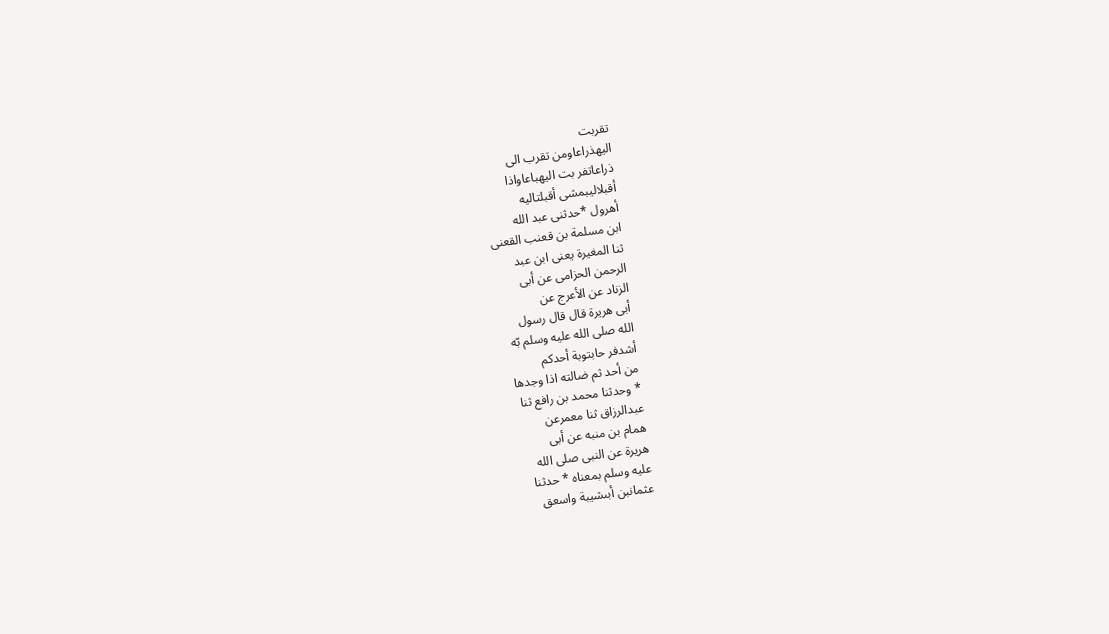تقربت
اليهذراعاومن تقرب الى
ذراعاتفر بت اليهباعاواذا
أقبلالیبمشی أقبلتاليه
أهرول *حدثنى عبد الله
ابن مسلمة بن قعنب القعنى
ثنا المغيرة يعنى ابن عبد
الرحمن الحزامى عن أبى
الزناد عن الأعرج عن
أبى هريرة قال قال رسول
الله صلى الله عليه وسلم بّه
أشدفر حابتوبة أحدكم
من أحد ثم ضالته اذا وجدها
* وحدثنا محمد بن رافع ثنا
عبدالرزاق ثنا معمرعن
همام بن منبه عن أبى
هريرة عن النبى صلى الله
عليه وسلم بمعناه * حدثنا
عثمانبن أبىشيبة واسعق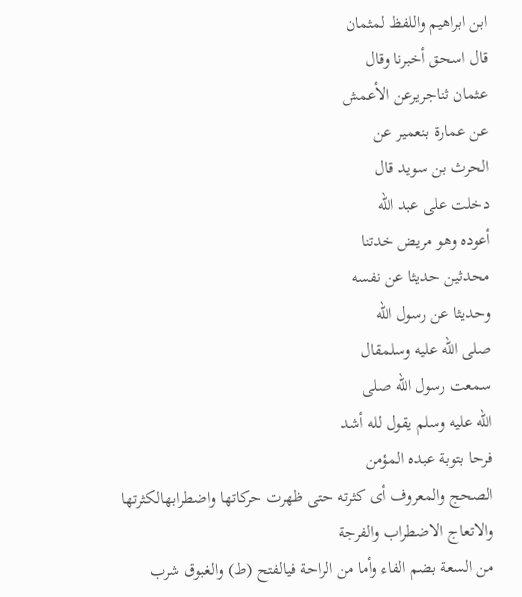ابن ابراهيم واللفظ لمثمان
قال اسحق أخبرنا وقال
عثمان ثناجريرعن الأعمش
عن عمارة بنعمیر عن
الحرث بن سويد قال
دخلت على عبد الله
أعوده وهو مريض خدتنا
محدثين حديثا عن نفسه
وحديثا عن رسول الله
صلى الله عليه وسلمقال
سمعت رسول الله صلى
الله عليه وسلم يقول لله أشد
فرحا بتوبة عبده المؤمن
الصحج والمعروف أى كثرته حتى ظهرت حركاتها واضطرابهالكثرتها والاتعاج الاضطراب والفرجة
من السعة بضم الفاء وأما من الراحة فيالفتح (ط) والغبوق شرب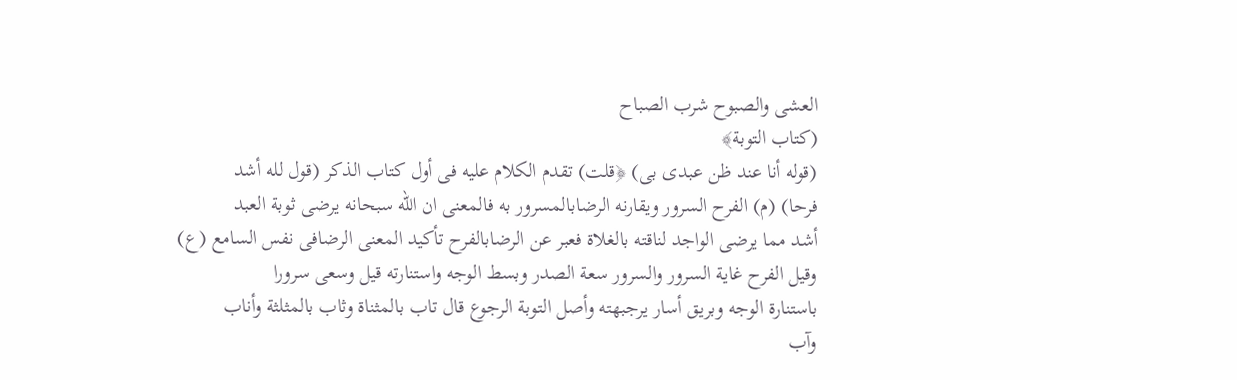العشى والصبوح شرب الصباح
(كتاب التوبة﴾
(قوله أنا عند ظن عبدى بى) ﴿قلت) تقدم الكلام عليه فى أول كتاب الذكر (قول لله أشد
فرحا) (م) الفرح السرور ويقارنه الرضابالمسرور به فالمعنى ان الله سبحانه يرضى ثوبة العبد
أشد مما يرضى الواجد لناقته بالغلاة فعبر عن الرضابالفرح تأكيد المعنى الرضافى نفس السامع (ع)
وقيل الفرح غاية السرور والسرور سعة الصدر وبسط الوجه واستنارته قيل وسعى سرورا
باستنارة الوجه وبريق أسار يرجبهته وأصل التوبة الرجوع قال تاب بالمثناة وثاب بالمثلثة وأناب
وآب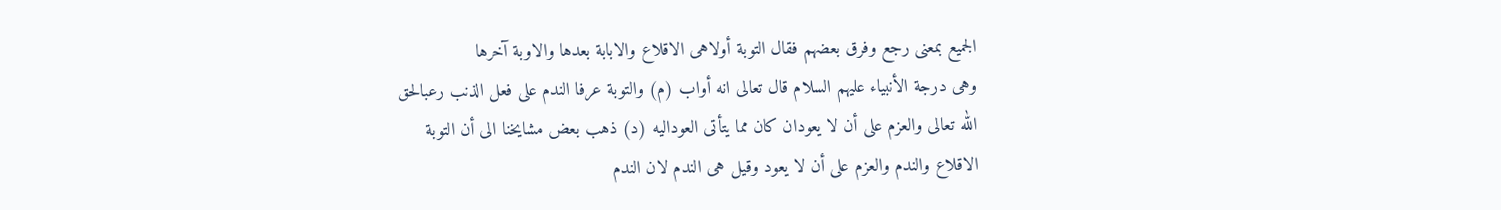الجميع بمعنى رجع وفرق بعضهم فقال التوبة أولاهى الاقلاع والابابة بعدها والاوبة آخرها
وهى درجة الأنبياء عليهم السلام قال تعالى انه أواب (م) والتوبة عرفا الندم على فعل الذنب رعبالحق
الله تعالى والعزم على أن لا يعودان كان مما يتأتى العوداليه (د) ذهب بعض مشايخنا الى أن التوبة
الاقلاع والندم والعزم على أن لا يعود وقيل هى الندم لان الندم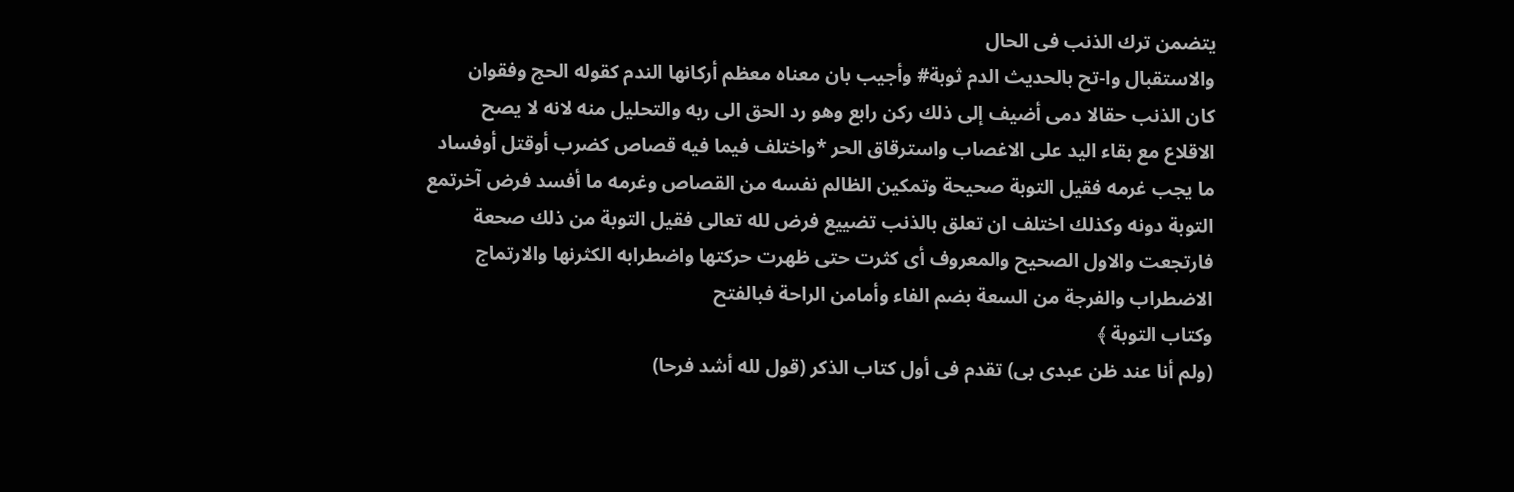يتضمن ترك الذنب فى الحال
والاستقبال وا-تح بالحديث الدم ثوبة# وأجيب بان معناه معظم أركانها الندم كقوله الحج وفقوان
كان الذنب حقالا دمى أضيف إلى ذلك ركن رابع وهو رد الحق الى ربه والتحليل منه لانه لا يصح
الاقلاع مع بقاء اليد على الاغصاب واسترقاق الحر *واختلف فيما فيه قصاص كضرب أوقتل أوفساد
ما يجب غرمه فقيل التوبة صحيحة وتمكين الظالم نفسه من القصاص وغرمه ما أفسد فرض آخرتمع
التوبة دونه وكذلك اختلف ان تعلق بالذنب تضييع فرض لله تعالى فقيل التوبة من ذلك صحعة
فارتجعت والاول الصحيح والمعروف أى كثرت حتى ظهرت حركتها واضطرابه الكثرنها والارتماج
الاضطراب والفرجة من السعة بضم الفاء وأمامن الراحة فبالفتح
وكتاب التوبة ﴾
(ولم أنا عند ظن عبدى بى) تقدم فى أول كتاب الذكر (قول لله أشد فرحا)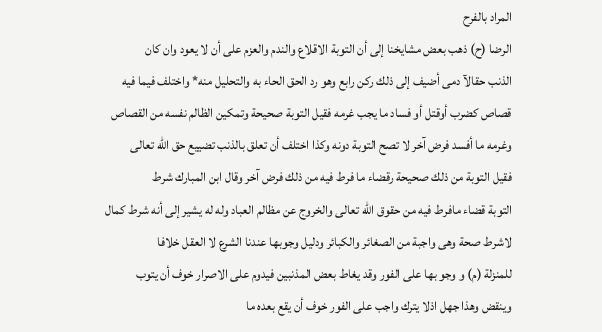المراد بالفرح
الرضا (ح) ذهب بعض مشايخنا إلى أن التوبة الاقلاع والندم والعزم على أن لا يعود وان كان
الذنب حقالآ دمى أضيف إلى ذلك ركن رابع وهو رد الحق الحاء به والتحليل منه* واختلف فيما فيه
قصاص كضرب أوقتل أو فساد ما يجب غرمه فقيل التوبة صحيحة وتمكين الظالم نفسه من القصاص
وغرمه ما أفسد فرض آخر لا تصح التوبة دونه وكذا اختلف أن تعلق بالذنب تضييع حق الله تعالى
فقيل التوبة من ذلك صحيحة رقضاء ما فرط فيه من ذلك فرض آخر وقال ابن المبارك شرط
التوبة قضاء مافرط فيه من حقوق الله تعالى والخروج عن مظالم العباد وله له يشير إلى أنه شرط كمال
لاشرط صحة وهى واجبة من الصغائر والكبائر ودليل وجوبها عندنا الشرع لا العقل خلافا
للمنزلة (م) و وجو بها على الفور وقد يغاط بعض المذنبين فيدوم على الاصرار خوف أن يتوب
وينقض وهذا جهل اذلا يترك واجب على الفور خوف أن يقع بعده ما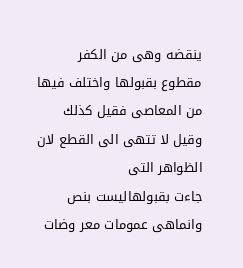ينقضه وهى من الكفر
مقطوع بقبولها واختلف فيها من المعاصى فقيل كذلك وقيل لا تتهى الى القطع لان الظواهر التى
جاءت بقبولهاليست بنص وانماهى عمومات معر وضات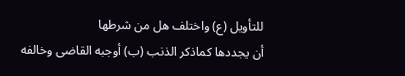للتأويل (ع) واختلف هل من شرطها
أن يجددها كماذكر الذنب (ب) أوجبه القاضى وخالفه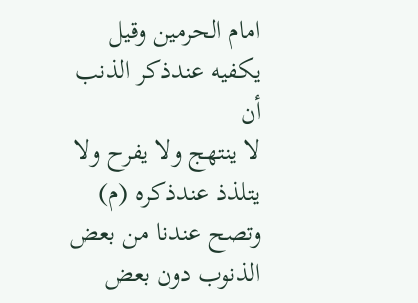امام الحرمين وقيل يكفيه عندذكر الذنب أن
لا ينتهج ولا يفرح ولا يتلذذ عندذكره (م) وتصح عندنا من بعض الذنوب دون بعض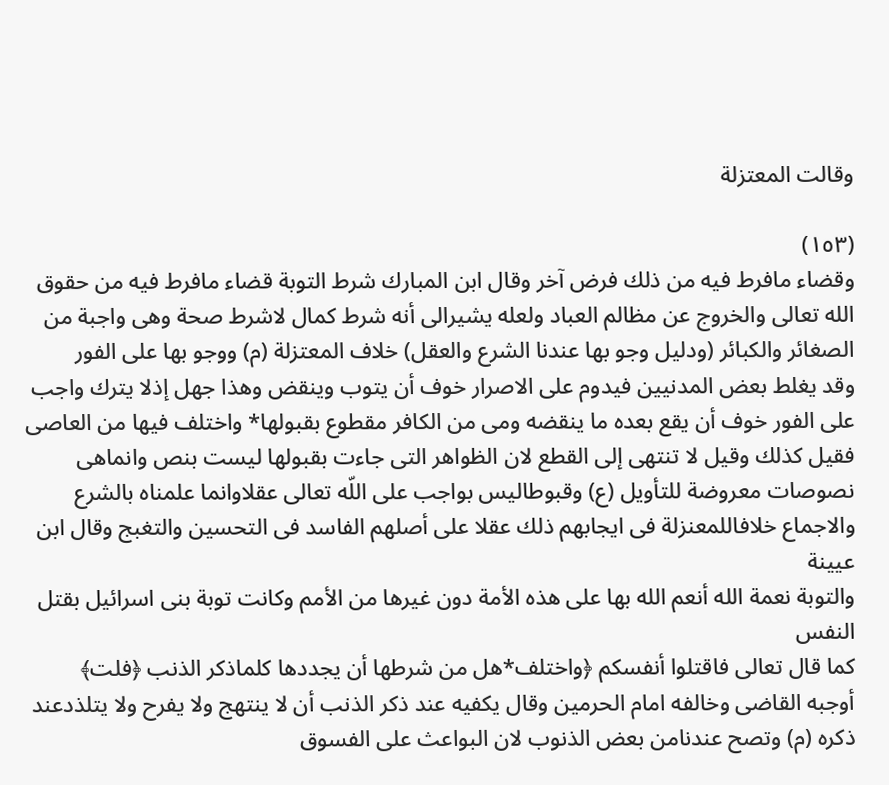وقالت المعتزلة

(١٥٣)
وقضاء مافرط فيه من ذلك فرض آخر وقال ابن المبارك شرط التوبة قضاء مافرط فيه من حقوق
الله تعالى والخروج عن مظالم العباد ولعله يشيرالى أنه شرط كمال لاشرط صحة وهى واجبة من
الصغائر والكبائر (ودليل وجو بها عندنا الشرع والعقل) خلاف المعتزلة (م) ووجو بها على الفور
وقد يغلط بعض المدنيين فيدوم على الاصرار خوف أن يتوب وينقض وهذا جهل إذلا يترك واجب
على الفور خوف أن يقع بعده ما ينقضه ومى من الكافر مقطوع بقبولها* واختلف فيها من العاصى
فقيل كذلك وقيل لا تنتهى إلى القطع لان الظواهر التى جاءت بقبولها ليست بنص وانماهى
نصوصات معروضة للتأويل (ع) وقبوطاليس بواجب على اللّه تعالى عقلاوانما علمناه بالشرع
والاجماع خلافاللمعنزلة فى ايجابهم ذلك عقلا على أصلهم الفاسد فى التحسين والتغبج وقال ابن عيينة
والتوبة نعمة الله أنعم الله بها على هذه الأمة دون غيرها من الأمم وكانت توبة بنى اسرائيل بقتل النفس
كما قال تعالى فاقتلوا أنفسكم ﴿واختلف*هل من شرطها أن يجددها كلماذكر الذنب ﴿فلت﴾
أوجبه القاضى وخالفه امام الحرمين وقال يكفيه عند ذكر الذنب أن لا ينتهج ولا يفرح ولا يتلذدعند
ذكره (م) وتصح عندنامن بعض الذنوب لان البواعث على الفسوق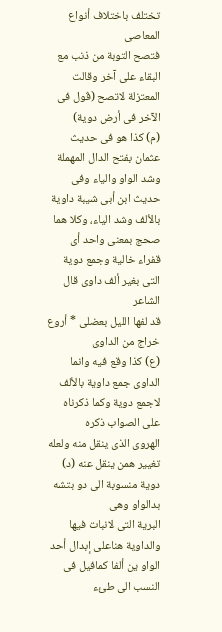تختلف باختلاف أنواع المعاصى
فتصح التوبة من ذنب مع البقاء على آخر وقالت المعتزلة لاتصح (ڤول فى الآخر فى أرض دوية)
(م) كذا هو فى حديث عثمان بفتح الدال المهملة وشد الواو والياء وفى حديث ابن أبى شيبة داوية
بالألف وشد الياء، وكلا هما صحج بمعنى واحد أى قفراء خالية وجمع دوية التى بغير ألف داوى قال الشاعر
قد لفها الليل بعضلى * أروع خراج من الداوى
(ع) كذا وقع فيه وانما الداوى جمع داوية بالألف لاجمع دوية وكما ذكرناه على الصواب ذكره
الهروى الذى ينقل منه ولعله تغيير همن ينقل عنه (د) دوية منسوبة الى دو بتشه بدالواو وهى
البرية التى لانبات فيها والداوية هناعلى إبدال أحد الواو ين ألفا كمافيل فى النسب الى طئء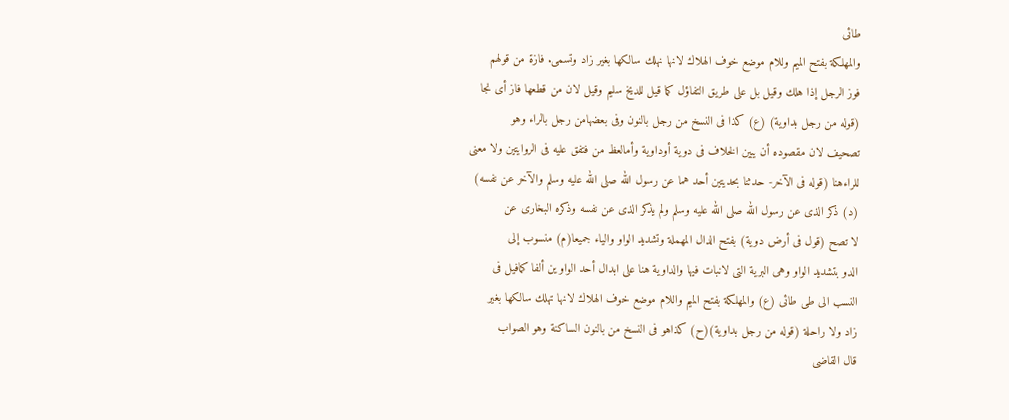طائى
والمهلكة بفتح الميم وللام موضع خوف الهلاك لانها نهلك سالكها بغير زاد وتسمى. فازة من قولهم
فوز الرجل إذا هلك وقيل بل على طريق التفاؤل كما قيل للديخ سليم وقيل لان من قطعها فاز أى نجا
(قوله من رجل بداوية) (ع) كذا فى النسخ من رجل بالنون وفى بعضهامن رجل بالراء وهو
تصحيف لان مقصوده أن يبين الخلاف فى دوية أوداوية وأمالعظ من فتفق عليه فى الروايتين ولا معنى
للراءهنا (قوله فى الآخر- حدثنا بحديتين أحد هما عن رسول الله صلى الله عليه وسلم والآخر عن نفسه)
(د) ذكر الذى عن رسول الله صلى الله عليه وسلم ولم يذكر الذى عن نفسه وذكره البخارى عن
لا تصح (قول فى أرض دوية) بفتح الدال المهملة وتشديد الواو والياء جميعا(م) منسوب إلى
الدو بتشديد الواو وهى البرية التى لانبات فيها والداوية هنا على ابدال أحد الواو ين ألفا كمافيل فى
النسب الى طى طائى (ع) والمهلكة بفتح الميم واللام موضع خوف الهلاك لانها تهلك سالكها بغير
زاد ولا راحلة (قوله من رجل بداوية)(ح) كذاهو فى النسخ من بالنون الساكنة وهو الصواب
قال القاضى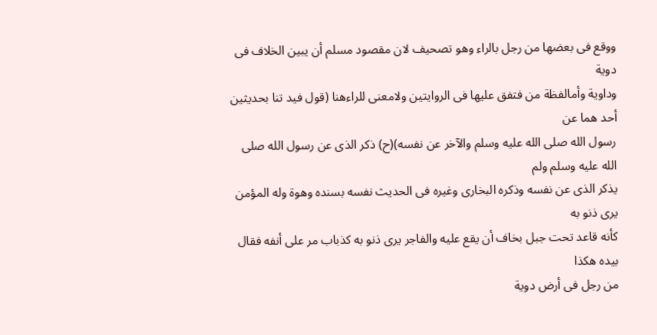ووقع فى بعضها من رجل بالراء وهو تصحيف لان مقصود مسلم أن يبين الخلاف فى دوية
وداوية وأمالفظة من فتفق عليها فى الروايتين ولامعنى للراءهنا (قول فيد تنا بحديثين أحد هما عن
رسول الله صلى الله عليه وسلم والآخر عن نفسه)(ح) ذكر الذى عن رسول الله صلى الله عليه وسلم ولم
يذكر الذى عن نفسه وذكره البخارى وغيره فى الحديث نفسه بسنده وهوة وله المؤمن يرى ذنو به
كأنه قاعد تحت جبل بخاف أن يقع عليه والفاجر يرى ذنو به كذباب مر على أنفه فقال بيده هكذا
من رجل فى أرض دوية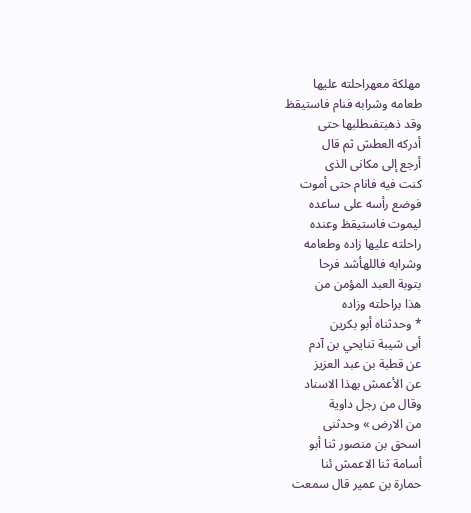مهلكة معهراحلته عليها
طعامه وشرابه فنام فاستيقظ
وقد ذهبتفىطلبها حتى
أدركه العطش ثم قال
أرجع إلى مكانى الذى
كنت فيه فانام حتى أموت
فوضع رأسه على ساعده
ليموت فاستيقظ وعنده
راحلته عليها زاده وطعامه
وشرابه فاللهأشد فرحا
بتوبة العبد المؤمن من
هذا براحلته وزاده
* وحدثناه أبو بكرين
أبى شيبة تنايحي بن آدم
عن قطبة بن عبد العزيز
عن الأعمش بهذا الاسناد
وقال من رجل داوية
من الارض » وحدثنی
اسحق بن منصور ثنا أبو
أسامة ثنا الاعمش ئنا
حمارة بن عمير قال سمعت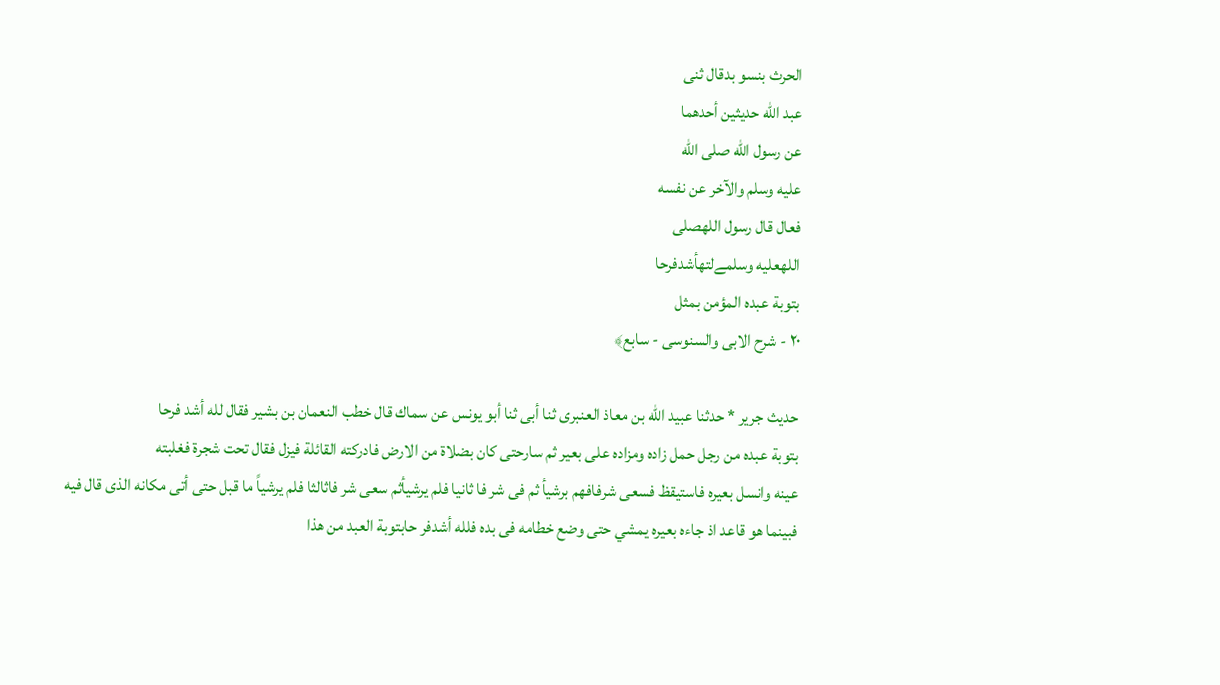الحرث بنسو بدقال ثنى
عبد الله حديثين أحدهما
عن رسول الله صلى الله
عليه وسلم والآخر عن نفسه
فعال قال رسول اللهصلى
اللهعليه وسلمےلتهأشدفرحا
بتوبة عبده المؤمن بمثل
٢٠ - شرح الابى والسنوسى - سابع﴾

حديث جرير * حدثنا عبيد الله بن معاذ العنبرى ثنا أبى ثنا أبو يونس عن سماك قال خطب النعمان بن بشير فقال لله أشد فرحا
بتوبة عبده من رجل حمل زاده ومزاده على بعير ثم سارحتى كان بضلاة من الارض فادركته القائلة فيزل فقال تحت شجرة فغلبته
عينه وانسل بعيره فاستيقظ فسعى شرفافهم برشيأ ثم فى شر فا ثانيا فلم يرشيأثم سعى شر فاثالثا فلم يرشياً ما قبل حتى أتى مكانه الذى قال فيه
فبينما هو قاعد اذ جاءه بعيره يمشي حتى وضع خطامه فى بده فلله أشدفر حابتوبة العبد من هذا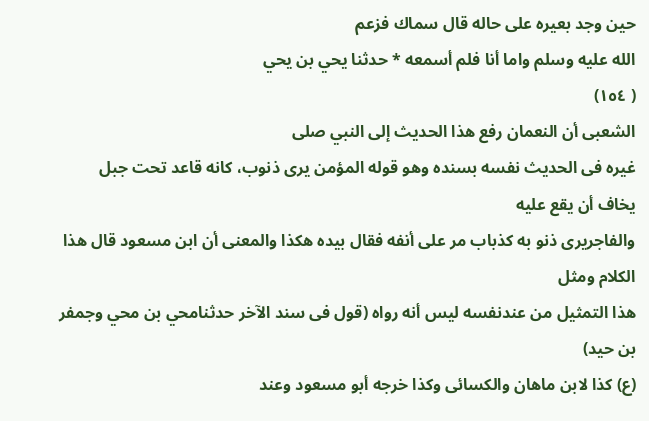حين وجد بعيره على حاله قال سماك فزعم
الله عليه وسلم واما أنا فلم أسمعه * حدثنا يحي بن يحي
( ١٥٤)
الشعبى أن النعمان رفع هذا الحديث إلى النبي صلى
غيره فى الحديث نفسه بسنده وهو قوله المؤمن يرى ذنوب، كانه قاعد تحت جبل يخاف أن يقع عليه
والفاجريرى ذنو به كذباب مر على أنفه فقال بيده هكذا والمعنى أن ابن مسعود قال هذا الكلام ومثل
هذا التمثيل من عندنفسه ليس أنه رواه (قول فى سند الآخر حدثنامحي بن محي وجمفر بن حيد)
(ع) كذا لابن ماهان والكسائى وكذا خرجه أبو مسعود وعند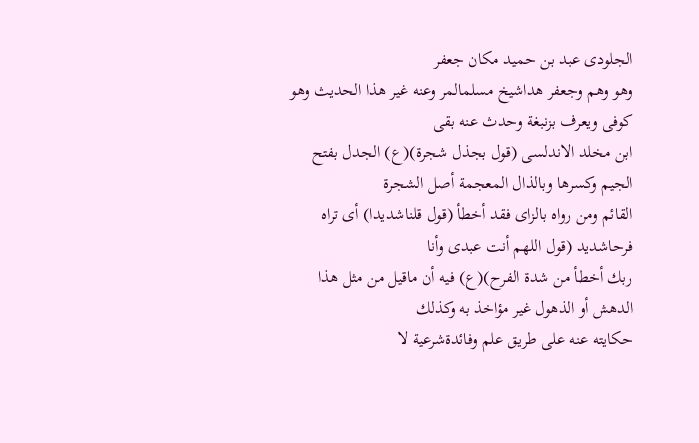الجلودى عبد بن حميد مكان جعفر
وهو وهم وجعفر هداشيخ مسلمالمر وعنه غير هذا الحديث وهو كوفى ويعرف بزنبغة وحدث عنه بقى
ابن مخلد الاندلسى (قول بجذل شجرة)(ع) الجدل بفتح الجيم وكسرها وبالذال المعجمة أصل الشجرة
القائم ومن رواه بالزاى فقد أخطأ (قول قلناشديدا) أى تراه فرحاشديد (قول اللهم أنت عبدى وأنا
ربك أخطأ من شدة الفرح)(ع) فيه أن ماقيل من مثل هذا الدهش أو الذهول غير مؤاخذ به وكذلك
حكايته عنه على طريق علم وفائدةشرعية لا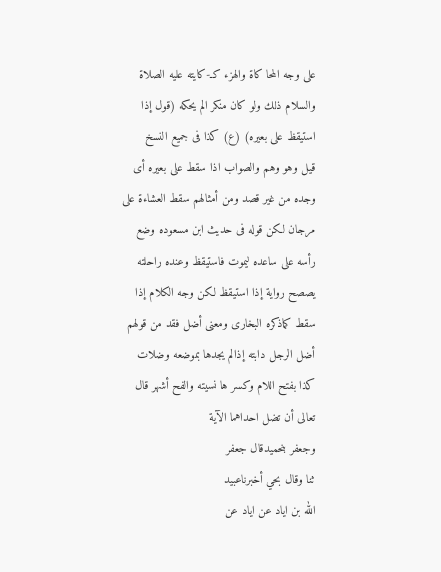على وجه المحا كاة والهزء كـ-كايته عليه الصلاة
والسلام ذلك ولو كان منكر الم يحكه (قول إذا استيقظ على بعيره) (ع) كذا فى جميع النسخ
قيل وهو وهم والصواب اذا سقط على بعيره أى وجده من غير قصد ومن أمثالهم سقط العشاءة على
مرجان لكن قوله فى حديث ابن مسعوده وضع رأسه على ساعده ليموت فاستيقظ وعنده راحلته
يصصح رواية إذا استيقظ لكن وجه الكلام إذا سقط كماذكره البخارى ومعنى أضل فقد من قولهم
أضل الرجل دابته إذالم يجدها بموضعه وضلات كذا بفتح اللام وكسر ها نسيته والفح أشهر قال
تعالى أن تضل احداهما الآية
وجعفر بنحميدقال جعفر
ثنا وقال بحي أخبرناعبيد
الله بن اياد عن اياد عن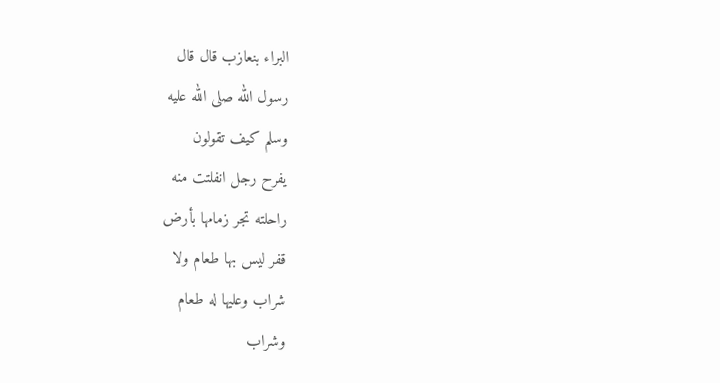البراء بنعازب قال قال
رسول الله صلى الله عليه
وسلم كيف تقولون
يفرح رجل انفلتت منه
راحلته تجر زمامها بأرض
قفر ليس بها طعام ولا
شراب وعليها له طعام
وشراب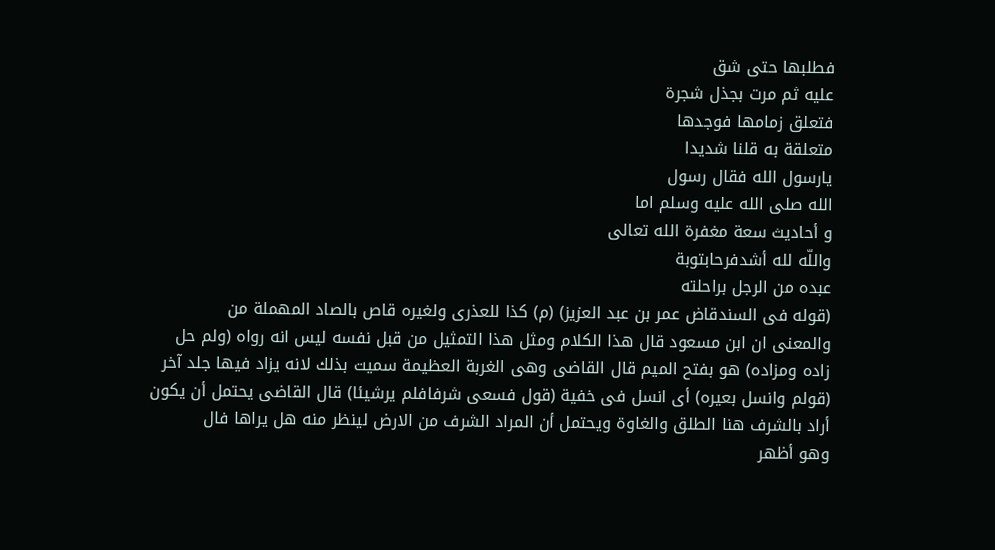فطلبها حتى شق
عليه ثم مرت بجذل شجرة
فتعلق زمامها فوجدها
متعلقة به قلنا شديدا
يارسول الله فقال رسول
الله صلى الله عليه وسلم اما
و أحاديث سعة مغفرة الله تعالى
واللّه لله أشدفرحابتوبة
عبده من الرجل براحلته
(قوله فى السندقاض عمر بن عبد العزيز) (م) كذا للعذرى ولغيره قاص بالصاد المهملة من
والمعنى ان ابن مسعود قال هذا الكلام ومثل هذا التمثيل من قبل نفسه ليس انه رواه (ولم حل
زاده ومزاده) هو بفتح الميم قال القاضى وهى الغربة العظيمة سميت بذلك لانه يزاد فيها جلد آخر
(قولم وانسل بعيره) أى انسل فى خفية (قول فسعى شرفافلم يرشيئا) قال القاضى يحتمل أن يكون
أراد بالشرف هنا الطلق والغاوة ويحتمل أن المراد الشرف من الارض لينظر منه هل يراها فال
وهو أظهر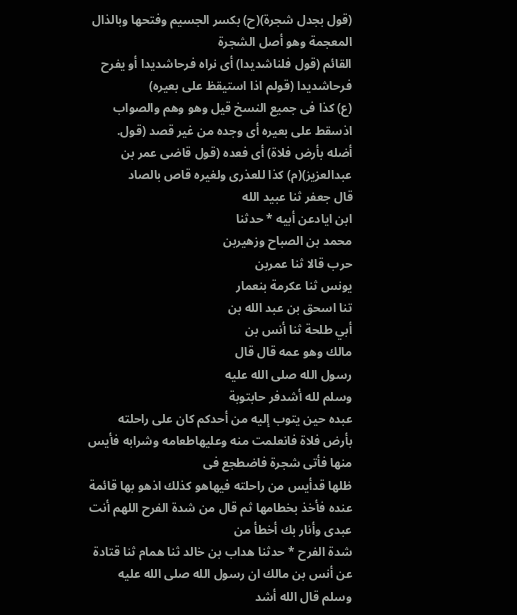(قول بجدل شجرة)(ح) بكسر الجسيم وفتحها وبالذال المعجمة وهو أصل الشجرة
القائم (قول فلناشديدا) أى نراه فرحاشديدا أو يفرح فرحاشديدا (قولم اذا استيقظ على بعيره)
(ع) كذا فى جميع النسخ قيل وهو وهم والصواب اذسقط على بعيره أى وجده من غير قصد (قول.
أضله بأرض فلاة) أى فعده (قول قاضى عمر بن عبدالعزيز)(م) كذا للعذرى ولغيره قاص بالصاد
قال جعفر ثنا عبيد الله
ابن ایادعن أبيه * حدثنا
محمد بن الصباح وزهيربن
حرب قالا ثنا عمربن
يونس ثنا عكرمة بنعمار
تنا اسحق بن عبد الله بن
أبي طلحة ثنا أنس بن
مالك وهو عمه قال قال
رسول الله صلى الله عليه
وسلم لله أشدفر حابتوبة
عبده حين يتوب إليه من أحدكم كان على راحلته بأرض فلاة فانعلمت منه وعليهاطعامه وشرابه فأيس منها فأتى شجرة فاضطجع فى
ظلها قدأيس من راحلته فيهاهو كذلك اذهو بها قائمة عنده فأخذ بخطامها ثم قال من شدة الفرح اللهم أنت عبدى وأنار بك أخطأ من
شدة الفرح * حدثنا هداب بن خالد ثنا همام ثنا قتادة عن أنس بن مالك ان رسول الله صلى الله عليه وسلم قال الله أشد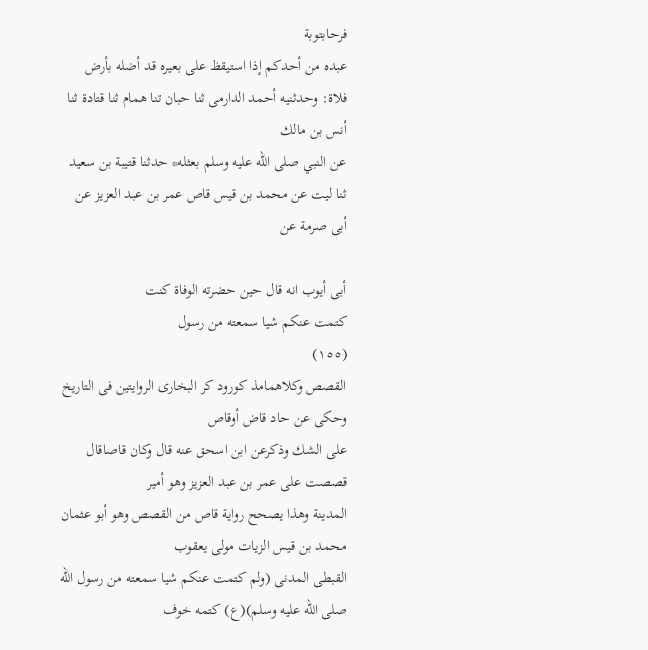فرحابتوبة
عبده من أحدكم إذا استيقظ على بعيره قد أضله بأرض فلاة: وحدثنيه أحمد الدارمى ثنا حبان تنا همام ثنا قتادة ثنا أنس بن مالك
عن النبي صلى الله عليه وسلم بعثله* حدثنا قتيبة بن سعيد ثنا ليت عن محمد بن قيس قاص عمر بن عبد العزيز عن أبى صرمة عن

أبى أيوب انه قال حين حضرته الوفاة كنت
كتمت عنكم شيا سمعته من رسول
(١٥٥)
القصص وكلاهمامذ كورود كر البخارى الروايتين فى التاريخ وحكى عن حاد قاض أوقاص
على الشك وذكرعن ابن اسحق عنه قال وكان قاصاقال قصصت على عمر بن عبد العزيز وهو أمير
المدينة وهذا يصحح رواية قاص من القصص وهو أبو عثمان محمد بن قيس الزيات مولى يعقوب
القبطى المدنى (ولم كتمت عنكم شيا سمعته من رسول الله صلى الله عليه وسلم)(ع) كتمه خوف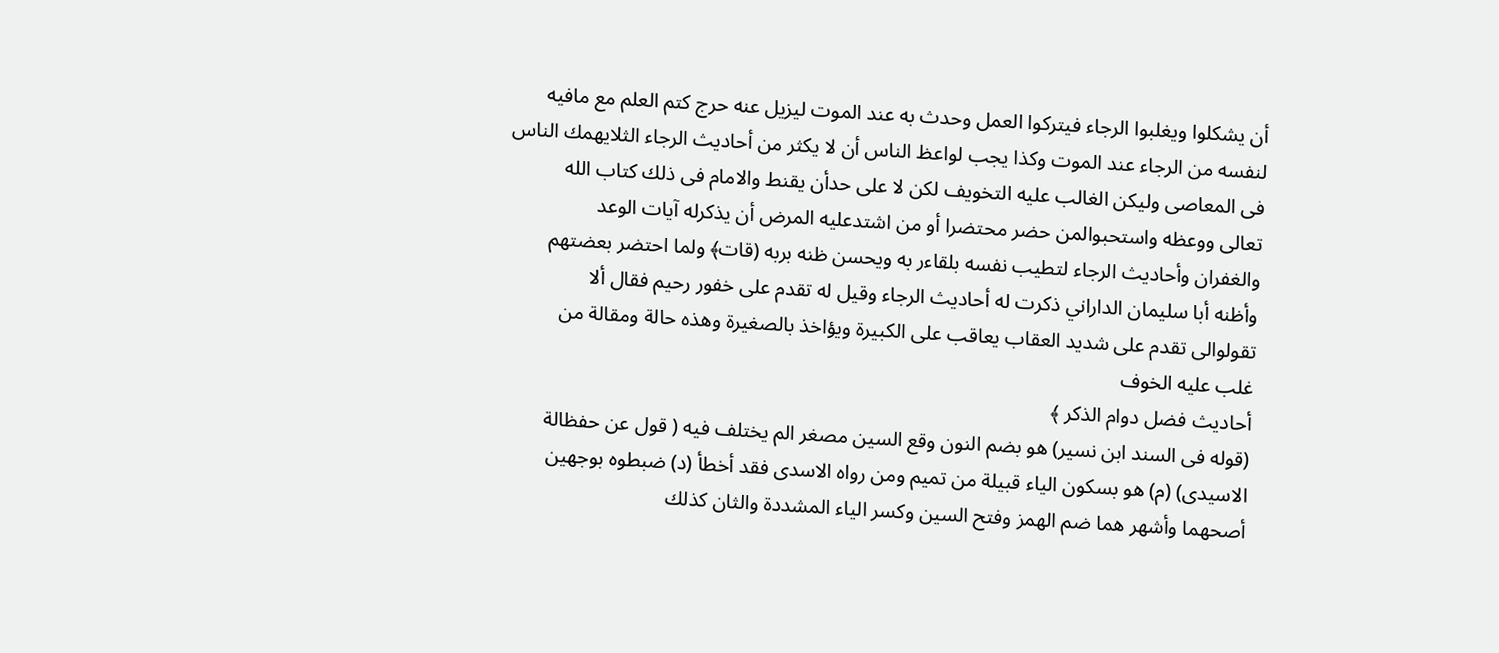أن يشكلوا ويغلبوا الرجاء فيتركوا العمل وحدث به عند الموت ليزيل عنه حرج كتم العلم مع مافيه
لنفسه من الرجاء عند الموت وكذا يجب لواعظ الناس أن لا يكثر من أحاديث الرجاء الثلايهمك الناس
فى المعاصى وليكن الغالب عليه التخويف لكن لا على حدأن يقنط والامام فى ذلك كتاب الله
تعالى ووعظه واستحبوالمن حضر محتضرا أو من اشتدعليه المرض أن يذكرله آيات الوعد
والغفران وأحاديث الرجاء لتطيب نفسه بلقاءر به ويحسن ظنه بربه (قات﴾ ولما احتضر بعضتهم
وأظنه أبا سليمان الداراني ذكرت له أحاديث الرجاء وقيل له تقدم على خفور رحيم فقال ألا
تقولوالى تقدم على شديد العقاب يعاقب على الكبيرة ويؤاخذ بالصغيرة وهذه حالة ومقالة من
غلب عليه الخوف
أحاديث فضل دوام الذكر ﴾
(قوله فى السند ابن نسير) هو بضم النون وقع السين مصغر الم يختلف فيه ( قول عن حفظالة
الاسيدى) (م) هو بسكون الياء قبيلة من تميم ومن رواه الاسدى فقد أخطأ (د) ضبطوه بوجهين
أصحهما وأشهر هما ضم الهمز وفتح السين وكسر الياء المشددة والثان كذلك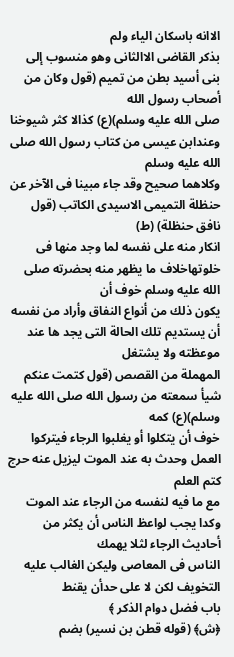الاانه باسكان الياء ولم
بذكر القاضى الاالثانى وهو منسوب إلى بنى أسيد بطن من تميم (قول وكان من أصحاب رسول الله
صلى الله عليه وسلم)(ع) كذالا كثر شيوخنا وعندابن عيسى من كتاب رسول الله صلى الله عليه وسلم
وكلاهما صحيح وقد جاء مبينا فى الآخر عن حنظلة التميمى الاسيدى الكاتب (قول نافق حنظلة) (ط)
انكار منه على نفسه لما وجد منها فى خلوتهاخلاف ما يظهر منه بحضرته صلى الله عليه وسلم خوف أن
يكون ذلك من أنواع النفاق وأراد من نفسه أن يستديم تلك الحالة التى يجد ها عند موعظته ولا يشتغل
المهملة من القصص (قول كتمت عنكم شيأ سمعته من رسول الله صلى الله عليه وسلم)(ع) كمه
خوف أن يتكلوا أو يغلبوا الرجاء فيتركوا العمل وحدث به عند الموت ليزيل عنه حرج كتم العلم
مع ما فيه لنفسه من الرجاء عند الموت وكدا يجب لواعظ الناس أن يكثر من أحاديث الرجاء لثلا يهمك
الناس فى المعاصى وليكن الغالب عليه التخويف لكن لا على حدأن يقنط
باب فضل دوام الذكر ﴾
﴿ش﴾ (قوله قطن بن نسير) بضم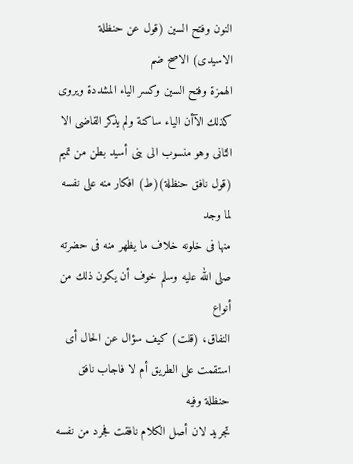النون وفتح السين (قول عن حنظلة الاسيدى) الاصح ضم
الهمزة وفتح السين وكسر الياء المشددة ويروى كذلك الآأن الياء ساكنة ولم يذكر القاضى الا
الثانى وهو منسوب الى بنى أسيد بطن من تميم (قول نافق حنظلة)(ط) افكار منه على نفسه لما وجد
منها فى خلونه خلاف ما يظهر منه فى حضرته صلى الله عليه وسلم خوف أن يكون ذلك من أنواع
النفاق، (قلت) كيف سؤال عن الحال أى استقمت على الطريق أم لا فاجاب نافق حنظلة وفيه
تجريد لان أصل الكلام نافقت فجرد من نفسه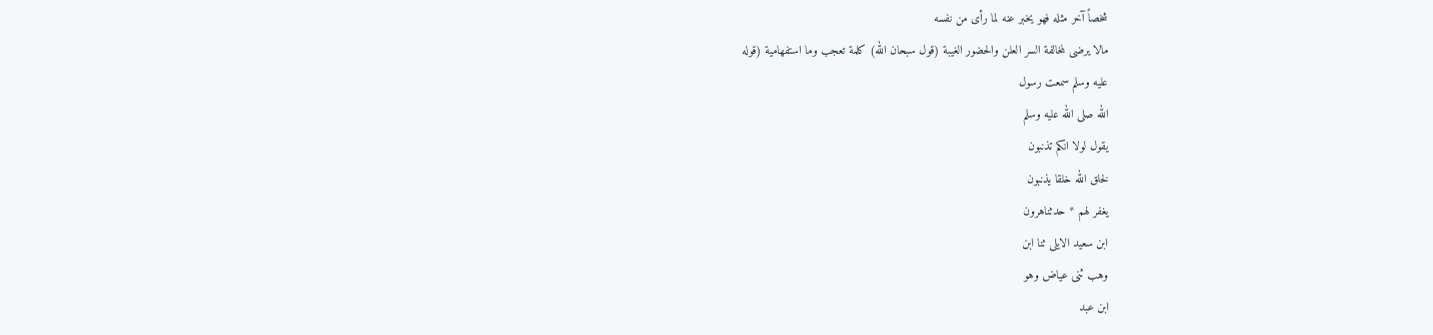شخصاً آخر مثله فهو يخبر عنه لما رأى من نفسه
مالا يرضى لمخالفة السر العلن والحضور الغيبة (قول سبحان الله) كلمة تعجب وما استفهامية (قوله
عليه وسلم سمعت رسول
الله صلى الله عليه وسلم
يقول لولا انكم تذنبون
لخلق الله خلقا يذنبون
يغفر لهم * حدثناهرون
ابن سعيد الايلى ثنا ابن
وهب ثنى عياض وهو
ابن عبد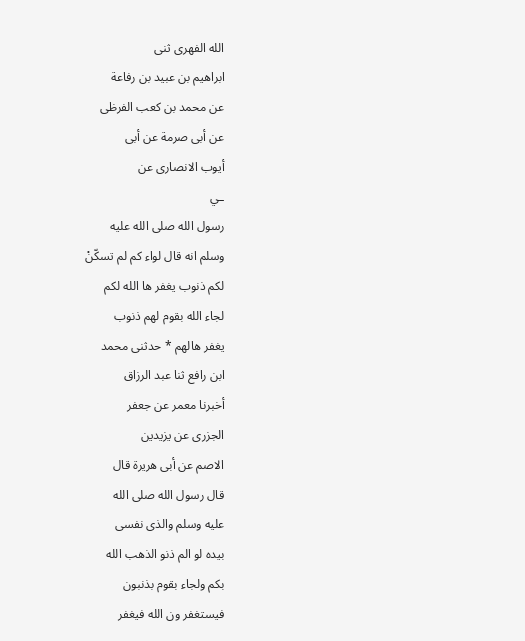الله الفهرى ثنى
ابراهيم بن عبيد بن رفاعة
عن محمد بن كعب الفرظى
عن أبى صرمة عن أبى
أيوب الانصارى عن
ـي
رسول الله صلى الله عليه
وسلم انه قال لواء كم لم تسكّنْ
لكم ذنوب يغفر ها الله لكم
لجاء الله بقوم لهم ذنوب
يغفر هالهم * حدثنى محمد
ابن رافع ثنا عبد الرزاق
أخبرنا معمر عن جعفر
الجزرى عن يزيدين
الاصم عن أبى هريرة قال
قال رسول الله صلى الله
عليه وسلم والذى نفسى
بيده لو الم ذنو الذهب الله
بكم ولجاء بقوم بذنبون
فيستغفر ون الله فيغفر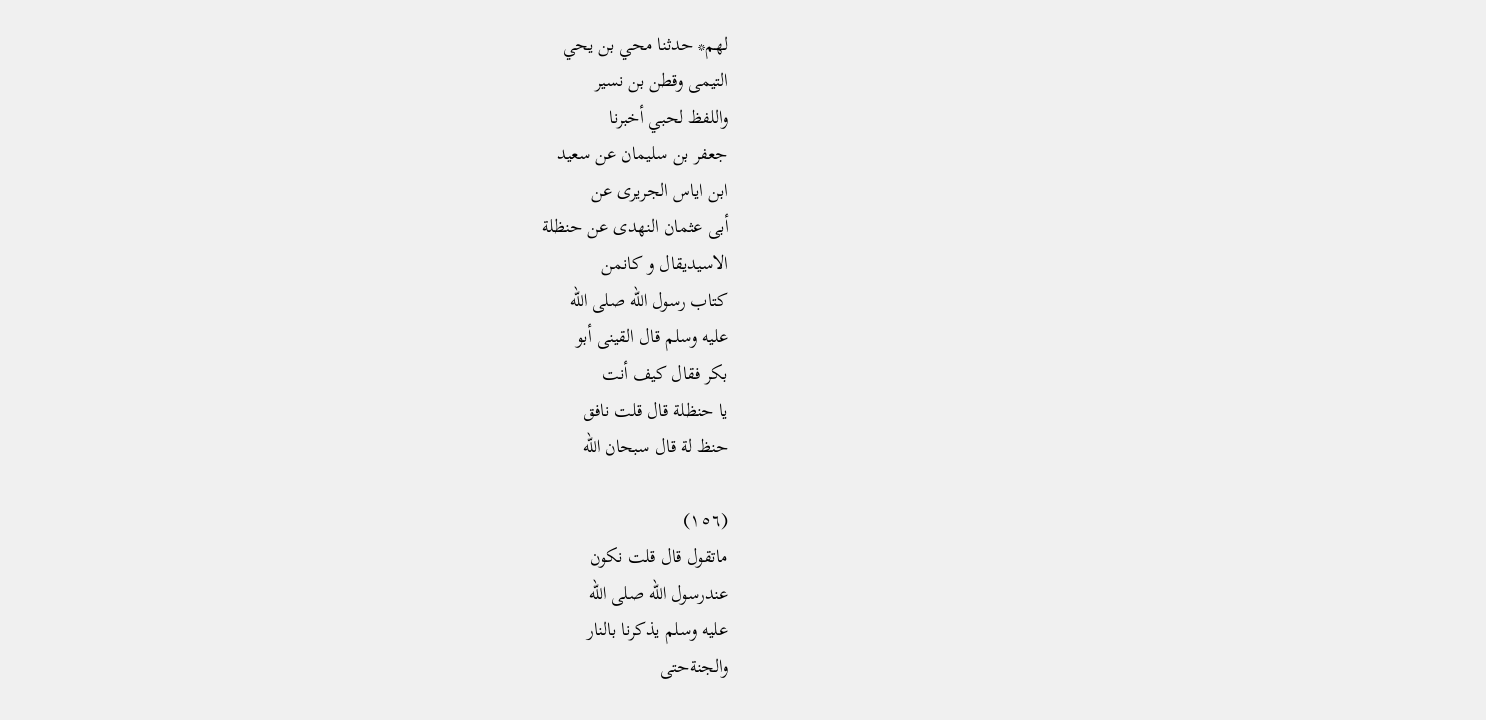لهم* حدثنا محي بن يحي
التيمى وقطن بن نسير
واللفظ لحبي أخبرنا
جعفر بن سليمان عن سعيد
ابن ایاس الجريرى عن
أبى عثمان النهدى عن حنظلة
الاسیدیقال و کانمن
كتاب رسول الله صلى الله
عليه وسلم قال القينى أبو
بكر فقال كيف أنت
يا حنظلة قال قلت نافق
حنظ لة قال سبحان الله

(١٥٦)
ماتقول قال قلت نكون
عندرسول الله صلى الله
عليه وسلم يذكرنا بالنار
والجنةحتى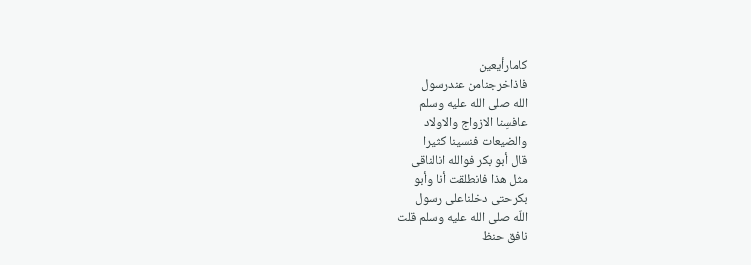كامارأیعین
فاذاخرجنامن عندرسول
الله صلى الله عليه وسلم
عافسِنا الازواج والاولاد
والضيعات فنسينا كثيرا
قال أبو بكر فوالله انالناقى
مثل هذا فانطلقت أنا وأبو
بکرحتى دخلناعلى رسول
اللّه صلى الله عليه وسلم قلت
نافق حنظ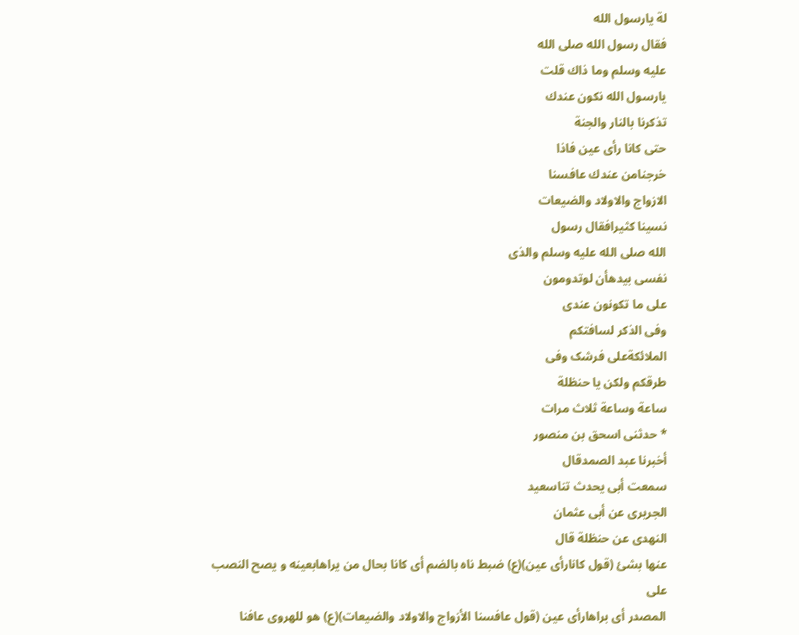لة يارسول الله
فقال رسول الله صلى الله
عليه وسلم وما ذاك قلت
يارسول الله نكون عندك
تذكرنا بالنار والجنة
حتى كانا رأى عين فاذا
خرجنامن عندك عافسنا
الازواج والاولاد والضيعات
نسينا كثيرافقال رسول
الله صلى الله عليه وسلم والذى
نفسى بيدهأن لوتدومون
على ما تكونون عندى
وفى الذكر لسافتكم
الملائكةعلى فرشک وفی
طرقكم ولكن يا حنظلة
ساعة وساعة ثلاث مرات
* حدثنى اسحق بن منصور
أخبرنا عبد الصمدقال
سمعت أبى يحدث تناسعيد
الجريرى عن أبى عثمان
النهدى عن حنظلة قال
عنها بشئ (قول كانارأى عين)(ع) ضبط ناه بالضم أى كانا بحال من يراهابعينه و يصح النصب على
المصدر أى براهارأى عين (قول عافسنا الأزواج والاولاد والضيعات)(ع) هو للهروى عافنا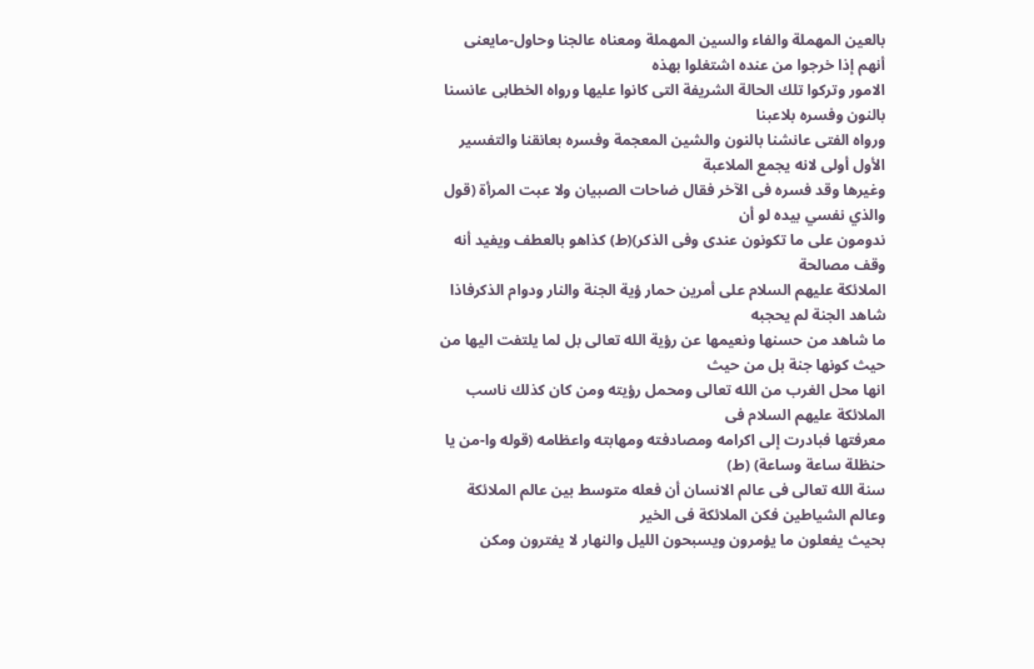بالعين المهملة والفاء والسين المهملة ومعناه عالجنا وحاول-مايعنى أنهم إذا خرجوا من عنده اشتغلوا بهذه
الامور وتركوا تلك الحالة الشريفة التى كانوا عليها ورواه الخطابى عانسنا بالنون وفسره بلاعبنا
ورواه الفتى عانشنا بالنون والشين المعجمة وفسره بعانقنا والتفسير الأول أولى لانه يجمع الملاعبة
وغيرها وقد فسره فى الآخر فقال ضاحات الصبيان ولا عبت المرأة (قول والذي نفسي بيده لو أن
ندومون على ما تكونون عندى وفى الذكر)(ط) كذاهو بالعطف ويفيد أنه وقف مصالحة
الملائكة عليهم السلام على أمرين حمار ؤية الجنة والنار ودوام الذكرفاذا شاهد الجنة لم يحجبه
ما شاهد من حسنها ونعيمها عن رؤية الله تعالى بل لما يلتفت اليها من حيث كونها جنة بل من حيث
انها محل الغرب من الله تعالى ومحمل رؤيته ومن كان كذلك ناسب الملائكة عليهم السلام فى
معرفتها فبادرت إلى اكرامه ومصادفته ومهابته واعظامه (قوله وا-من يا حنظلة ساعة وساعة) (ط)
سنة الله تعالى فى عالم الانسان أن فعله متوسط بين عالم الملائكة وعالم الشياطين فكن الملائكة فى الخير
بحيث يفعلون ما يؤمرون ويسبحون الليل والنهار لا يفترون ومكن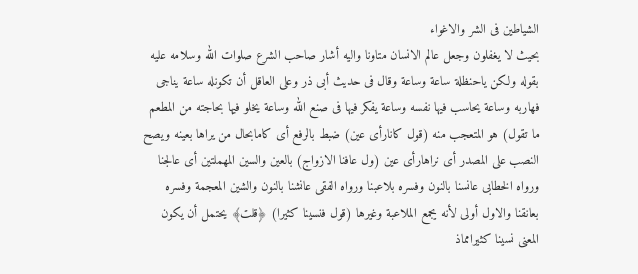الشياطين فى الشر والاغواء
بحيث لا يغفلون وجعل عالم الانسان متاونا واليه أشار صاحب الشرع صلوات الله وسلامه عليه
بقوله ولكن ياحنظلة ساعة وساعة وقال فى حديث أبى ذر وعلى العاقل أن تكونله ساعة يناجى
فهاربه وساعة يحاسب فيها نفسه وساعة يفكر فيها فى صنع الله وساعة يخلو فيها بحاجته من المطعم
ما تقول) هو المتعجب منه (قول كانارأى عين) ضبط بالرفع أى كامابحال من يراها بعينه ويصح
النصب على المصدر أى نراهارأى عين (ول عافنا الازواج) بالعين والسين المهملتين أى عالجنا
ورواه الخطابى عانسنا بالنون وفسره بلاعبنا ورواه الفقى عانشنا بالنون والشين المعجمة وفسره
بعانقنا والاول أولى لأنه يجمع الملاعبة وغيرها (قول فنسينا كثيرا) ﴿قلت﴾ يحتمل أن يكون
المعنى نسينا كثيرامماذ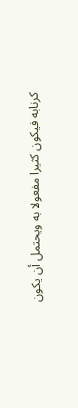كرنابه فيكون كثيرا مفعولا به ويحتمل أن يكون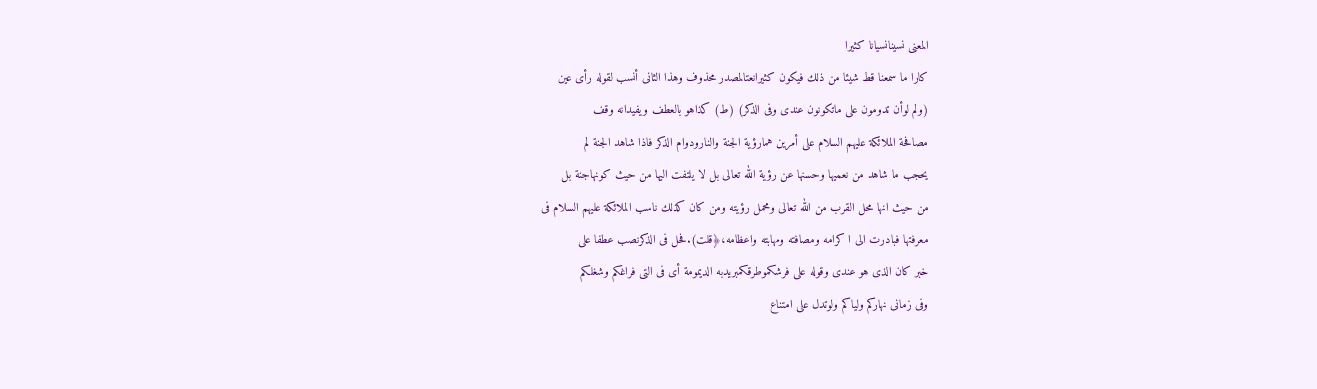المعنى نسينانسيانا كثيرا
كارا ما سمعنا قط شيئا من ذلك فيكون كثيرانعتالمصدر محذوف وهذا الثانى أنسب لقوله رأى عين
(ولم لوأن تدومون على ماتكونون عندى وفى الذكر) (ط) كذاهو بالعطف ويفيدانه وقف
مصافحة الملائكة عليهم السلام على أمرين همارؤية الجنة والنارودوام الذكر فاذا شاهد الجنة لم
يحجب ما شاهد من نعميها وحسنها عن رؤية الله تعالى بل لا يلتفت اليها من حيث كونهاجنة بل
من حيث انها محل القرب من الله تعالى ومحمل رؤيته ومن كان كذلك ناسب الملائكة عليهم السلام فى
معرفتها فبادرت الى ا كرامه ومصافته ومهابته واعظامه،﴿قلت).فحل فى الذكرنصب عطفا على
خبر كان الذى هو عندى وقوله على فرشكموطرقكمبريدبه الديمومة أى فى التی فراغكم وشغلكم
وفى زمانى نهاركم ولياكم ولوتدل على امتناع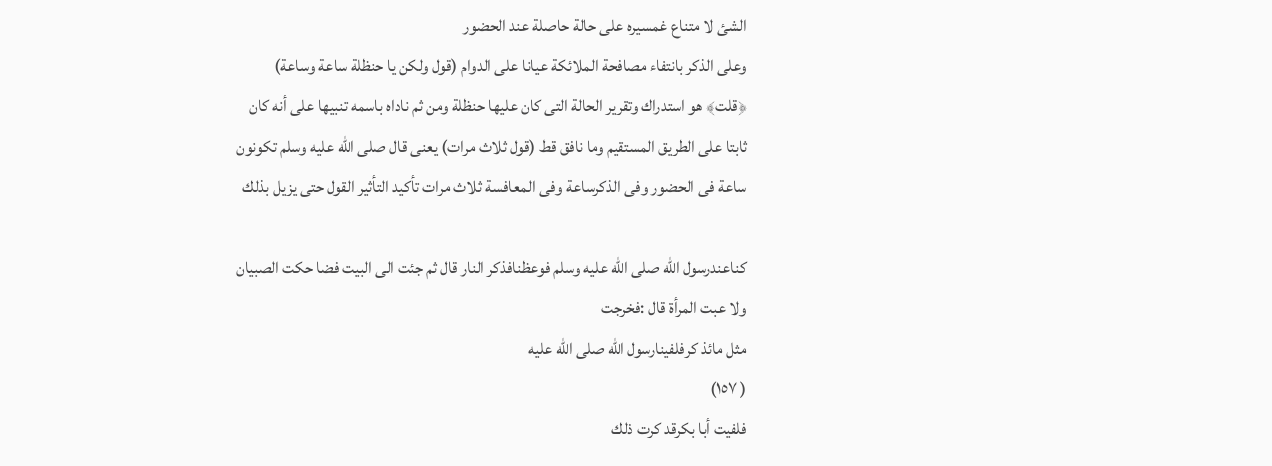الشئ لا متناع غمسيره على حالة حاصلة عند الحضور
وعلى الذكر بانتفاء مصافحة الملائكة عيانا على الدوام (قول ولكن يا حنظلة ساعة وساعة)
﴿قلت﴾ هو استدراك وتقرير الحالة التى كان عليها حنظلة ومن ثم ناداه باسمه تنبيها على أنه كان
ثابتا على الطريق المستقيم وما نافق قط (قول ثلاث مرات) يعنى قال صلى الله عليه وسلم تكونون
ساعة فى الحضور وفى الذكرساعة وفى المعافسة ثلاث مرات تأكيد التأثير القول حتى يزيل بذلك

كناعندرسول الله صلى الله عليه وسلم فوعظنافذكر النار قال ثم جئت الى البيت فضا حكت الصبيان ولا عبت المرأة قال :فخرجت
مثل مائذ كرفلفينارسول الله صلى الله عليه
( ١٥٧)
فلفيت أبا بكرقد كرت ذلك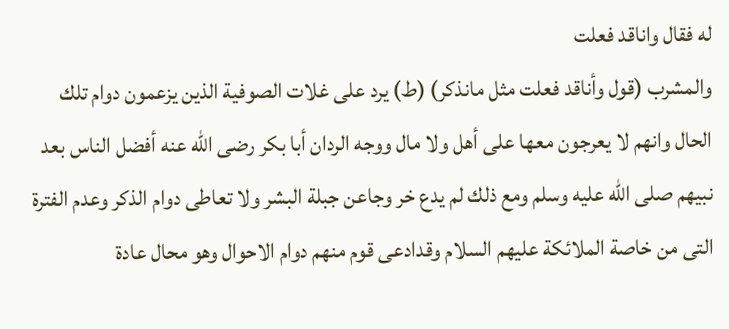له فقال واناقد فعلت
والمشرب (قول وأناقد فعلت مثل مانذكر) (ط) يرد على غلات الصوفية الذين يزعمون دوام تلك
الحال وانهم لا يعرجون معها على أهل ولا مال ووجه الردان أبا بكر رضى الله عنه أفضل الناس بعد
نبيهم صلى الله عليه وسلم ومع ذلك لم يدع خر وجاعن جبلة البشر ولا تعاطى دوام الذكر وعدم الفترة
التى من خاصة الملائكة عليهم السلام وقدادعى قوم منهم دوام الاحوال وهو محال عادة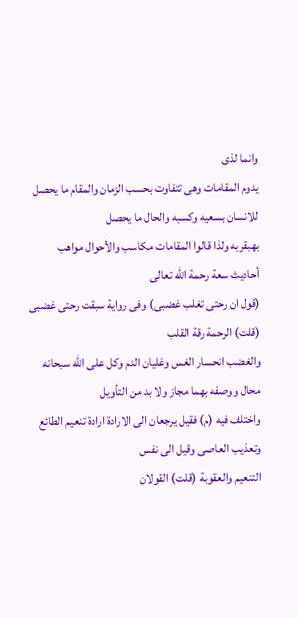وانما لذى
يدوم المقامات وهى تتفاوت بحسب الزمان والمقام ما يحصل للانسان بسعيه وكسبه والحال ما يحصل
بهبقربه ولذا قالوا المقامات مكاسب والأحوال مواهب
أحاديث سعة رحمة الله تعالى
(قول ان رحتى تغلب غضبى) وفى رواية سبقت رحتى غضبى (قلت) الرحمة رقة القلب
والغضب انحسار الغس وغليان الدم وكل على الله سبحانه محال ووصفه بهما مجاز ولا بد من التأويل
واختلف فيه (م) فقيل يرجعان الى الارادة ارادة تنعيم الطائع وتعذيب العاصى وقيل الى نفس
التنعيم والعقوبة (قلت) القولان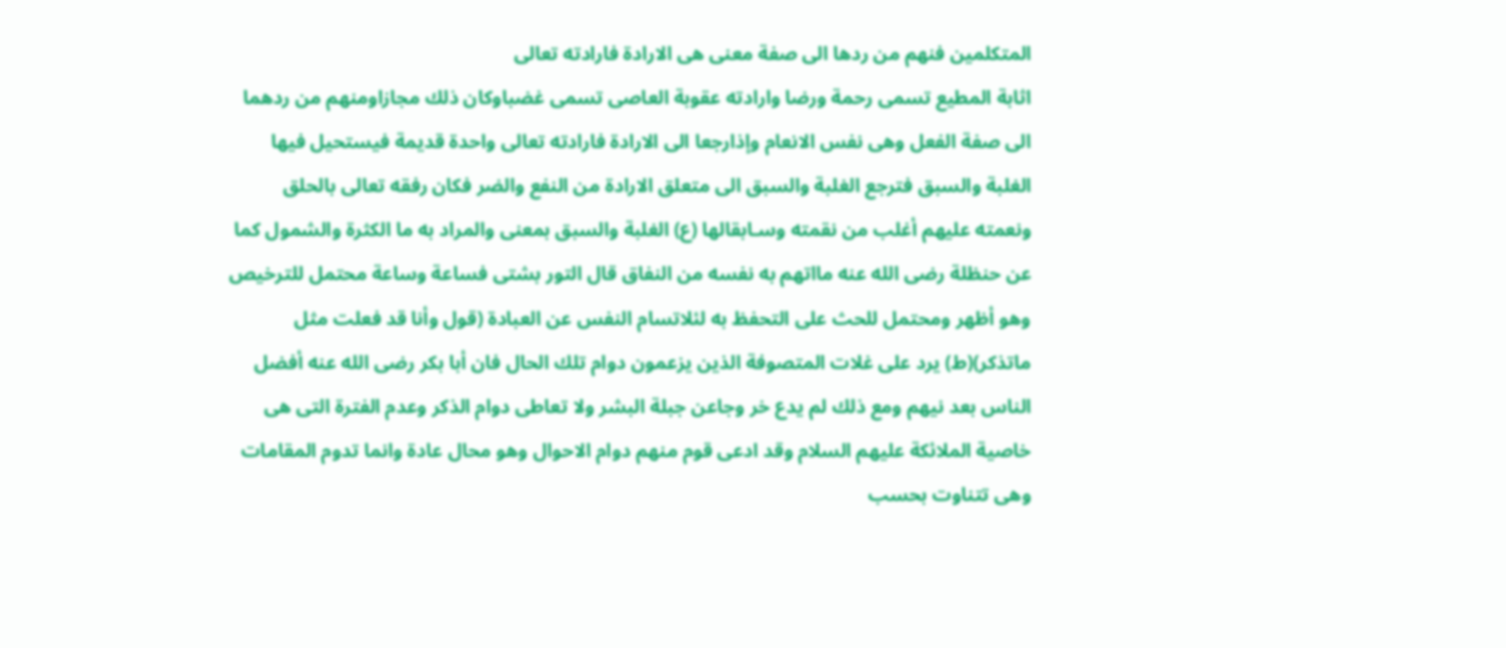المتكلمين فنهم من ردها الى صفة معنى هى الارادة فارادته تعالى
اثابة المطيع تسمى رحمة ورضا وارادته عقوبة العاصى تسمى غضباوكان ذلك مجازاومنهم من ردهما
الى صفة الفعل وهى نفس الانعام وإذارجعا الى الارادة فارادته تعالى واحدة قديمة فيستحيل فيها
الغلبة والسبق فترجع الغلبة والسبق الى متعلق الارادة من النفع والضر فكان رفقه تعالى بالحلق
ونعمته عليهم أغلب من نقمته وسـابقالها (ع) الغلبة والسبق بمعنى والمراد به ما الكثرة والشمول كما
عن حنظلة رضى الله عنه مااتهم به نفسه من النفاق قال التور بشتى فساعة وساعة محتمل للترخيص
وهو أظهر ومحتمل للحث على التحفظ به لئلاتسام النفس عن العبادة (قول وأنا قد فعلت مثل
ماتذكر)(ط) يرد على غلات المتصوفة الذين يزعمون دوام تلك الحال فان أبا بكر رضى الله عنه أفضل
الناس بعد نيهم ومع ذلك لم يدع خر وجاعن جبلة البشر ولا تعاطى دوام الذكر وعدم الفترة التى هى
خاصية الملائكة عليهم السلام وقد ادعى قوم منهم دوام الاحوال وهو محال عادة وانما تدوم المقامات
وهى تتناوت بحسب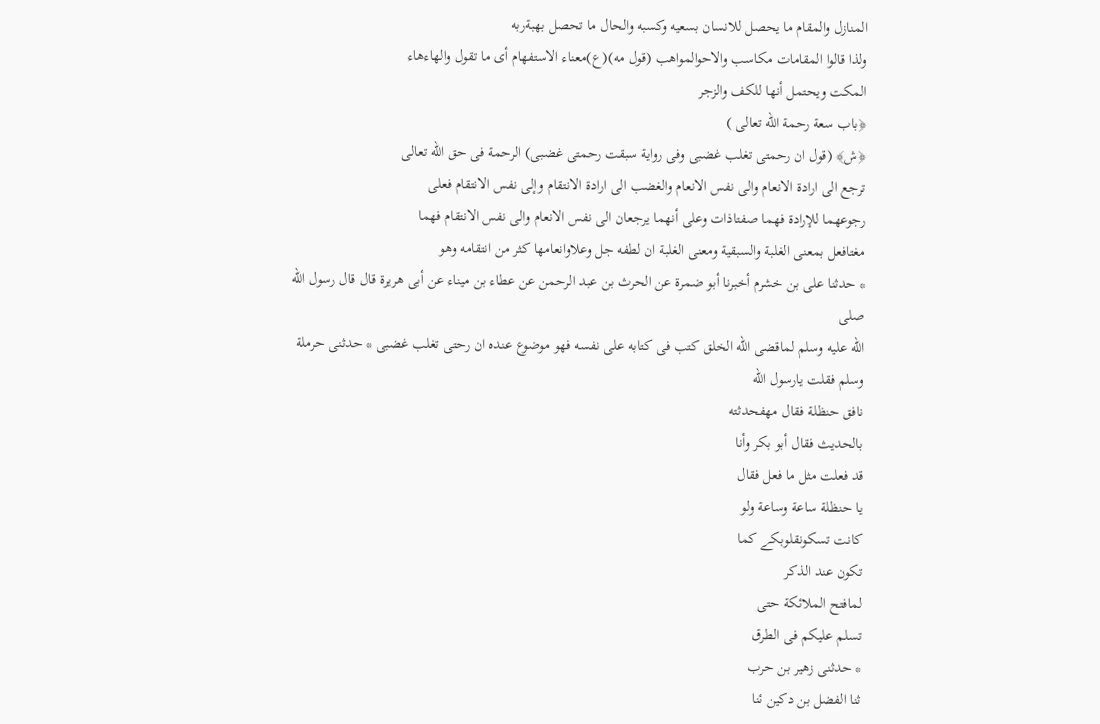المنازل والمقام ما يحصل للانسان بسعيه وكسبه والحال ما تحصل بهبةربه
ولذا قالوا المقامات مكاسب والاحوالمواهب (قول مه)(ع)معناء الاستفهام أى ما تقول والهاءهاء
المكت ويحتمل أنها للكف والزجر
﴿باب سعة رحمة اللّه تعالى )
﴿ش﴾ (قول ان رحمتی تغلب غضبى وفى رواية سبقت رحمتى غضبى) الرحمة فى حق الله تعالى
ترجع الى ارادة الانعام والى نفس الانعام والغضب الى ارادة الانتقام وإلى نفس الانتقام فعلى
رجوعهما للإرادة فهما صفتاذات وعلى أنهما يرجعان الى نفس الانعام والى نفس الانتقام فهما
مغتافعل بمعنى الغلبة والسبقية ومعنى الغلبة ان لطفه جل وعلاوانعامها كثر من انتقامه وهو
* حدثنا على بن خشرم أخبرنا أبو ضمرة عن الحرث بن عبد الرحمن عن عطاء بن ميناء عن أبى هريرة قال قال رسول الله صلى
الله عليه وسلم لماقضى الله الخلق كتب فى كتابه على نفسه فهو موضوع عنده ان رحتى تغلب غضبى * حدثنى حرملة
وسلم فقلت يارسول الله
نافق حنظلة فقال مهفحدثته
بالحديث فقال أبو بكر وأنا
قد فعلت مثل ما فعل فقال
يا حنظلة ساعة وساعة ولو
کانت تسکونقلوبکے کما
تكون عند الذكر
لمافتح الملائكة حتى
تسلم عليكم فى الطرق
* حدثنی زهير بن حرب
ثنا الفضل بن دكين ئنا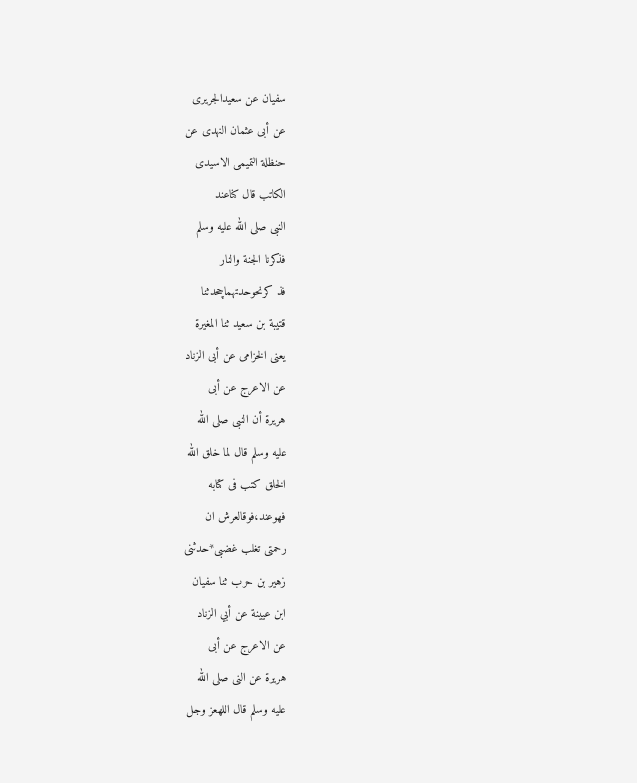سفيان عن سعيدالجريرى
عن أبى عثمان النهدى عن
حنظلة التميمى الاسيدى
الكاتب قال كناعند
النبى صلى الله عليه وسلم
فذكرنا الجنة والنار
فذ کرنحوحدتهماچحدثنا
قتيبة بن سعيد ثنا المغيرة
يعنى الخزامى عن أبى الزناد
عن الاعرج عن أبى
هريرة أن النبى صلى الله
عليه وسلم قال لما خلق الله
الخلق كتب فى كتابه
فهوعند،فوقالعرش ان
رحمتی تغلب غضبى*حدثنى
زهير بن حرب ثنا سفيان
ابن عيينة عن أبي الزناد
عن الاعرج عن أبى
هريرة عن النى صلى الله
عليه وسلم قال اللهعز وجل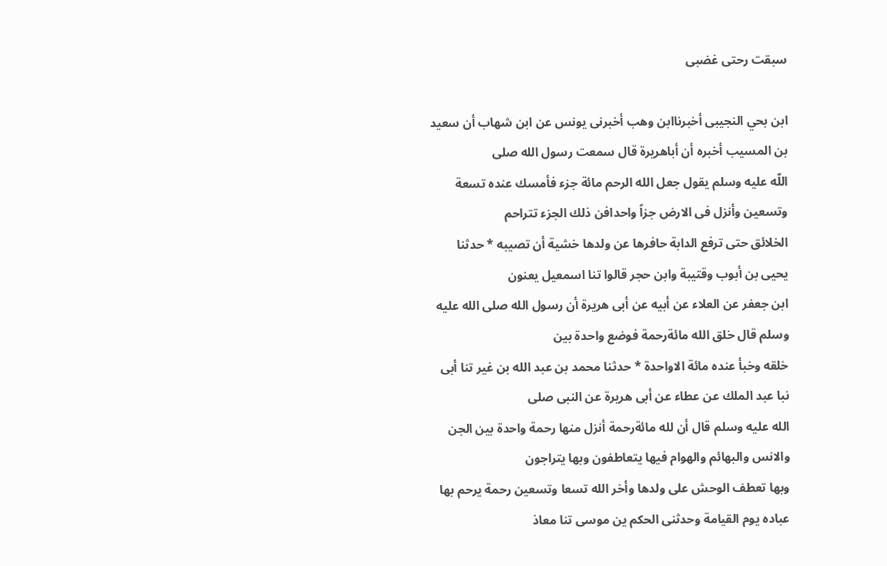سبقت رحتى غضبى

ابن بحي النجيبى أخبرناابن وهب أخبرنى يونس عن ابن شهاب أن سعيد بن المسيب أخبره أن أباهريرة قال سمعت رسول الله صلى
اللّه عليه وسلم يقول جعل الله الرحم مائة جزء فأمسك عنده تسعة وتسعين وأنزل فى الارض جزاً واحدافن ذلك الجزء تتراحم
الخلائق حتى ترفع الدابة حافرها عن ولدها خشية أن تصيبه * حدثنا يحيى بن أبوب وقتيبة وابن حجر قالوا تنا اسمعيل يعنون
ابن جعفر عن العلاء عن أبيه عن أبى هريرة أن رسول الله صلى الله عليه وسلم قال خلق الله مائةرحمة فوضع واحدة بين
خلقه وخبأ عنده مائة الاواحدة * حدثنا محمد بن عبد الله بن غير تنا أبى نبا عبد الملك عن عطاء عن أبى هريرة عن النبى صلى
الله عليه وسلم قال أن لله مائةرحمة أنزل منها رحمة واحدة بين الجن والانس والبهائم والهوام فيها يتعاطفون وبها يتراجون
وبها تعطف الوحش على ولدها وأخر الله تسعا وتسعين رحمة يرحم بها عباده يوم القيامة وحدثنى الحكم ين موسى تنا معاذ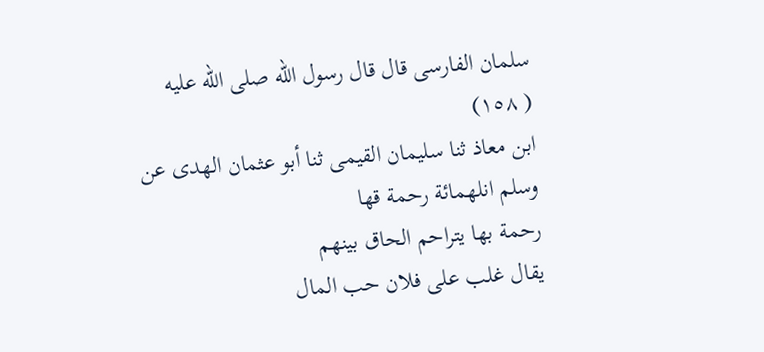سلمان الفارسى قال قال رسول الله صلى الله عليه
( ١٥٨)
ابن معاذ ثنا سليمان القيمى ثنا أبو عثمان الهدى عن
وسلم انلهمائة رحمة قها
رحمة بها يتراحم الحاق بينهم
يقال غلب على فلان حب المال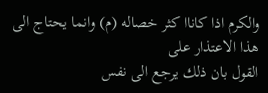والكرم اذا كاناا كثر خصاله (م) وانما يحتاج الى هذا الاعتذار على
القول بان ذلك يرجع الى نفس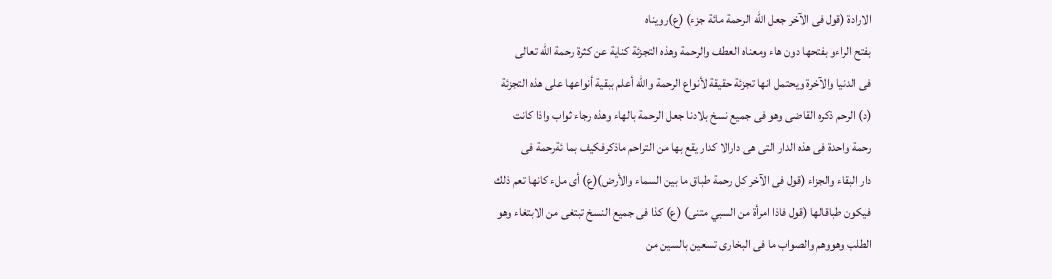الارادة (قول فى الآخر جعل الله الرحمة مائة جزء) (ع)رويناه
بفتح الراءو بفتحها دون هاء ومعناه العطف والرحمة وهذه التجزئة كناية عن كثرة رحمة الله تعالى
فى الدنيا والآخرة ويحتمل انها تجزئة حقيقة لأنواع الرحمة والله أعلم ببقية أنواعها على هذه التجزئة
(د) الرحم ذكره القاضى وهو فى جميع نسخ بلادنا جعل الرحمة بالهاء وهذه رجاء ثواب واذا كانت
رحمة واحدة فى هذه الدار التى هى دارالا كدار يقع بها من التراحم ماذكرفكيف بما ئةرحمة فى
دار البقاء والجزاء (قول فى الآخر كل رحمة طباق ما بين السماء والأرض)(ع) أى ملء كانها تعم ذلك
فيكون طباقالها (قول فاذا امرأة من السبي متنى) (ع) كذا فى جميع النسخ تبتغى من الابتغاء وهو
الطلب وهووهم والصواب ما فى البخارى تسعين بالسين من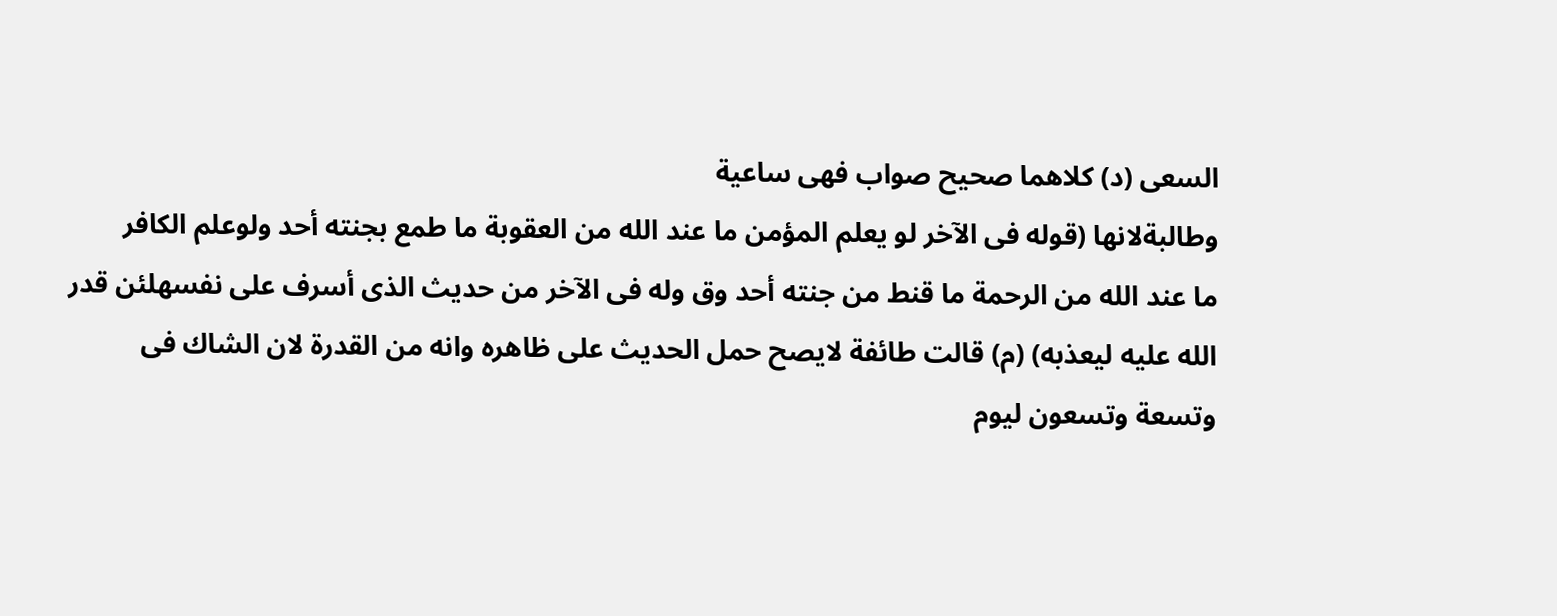السعى (د) كلاهما صحيح صواب فهى ساعية
وطالبةلانها (قوله فى الآخر لو يعلم المؤمن ما عند الله من العقوبة ما طمع بجنته أحد ولوعلم الكافر
ما عند الله من الرحمة ما قنط من جنته أحد وق وله فى الآخر من حديث الذى أسرف على نفسهلئن قدر
الله عليه ليعذبه) (م) قالت طائفة لايصح حمل الحديث على ظاهره وانه من القدرة لان الشاك فى
وتسعة وتسعون ليوم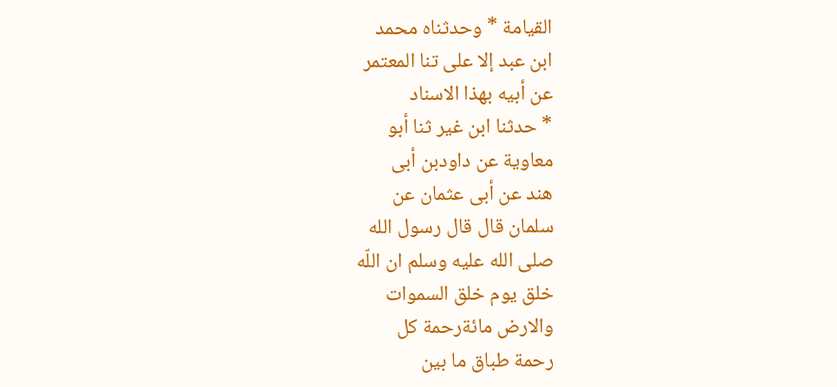القيامة * وحدثناه محمد
ابن عبد إلا على تنا المعتمر
عن أبيه بهذا الاسناد
* حدثنا ابن غير ثنا أبو
معاوية عن داودبن أبى
هند عن أبى عثمان عن
سلمان قال قال رسول الله
صلى الله عليه وسلم ان اللّه
خلق يوم خلق السموات
والارض مائةرحمة كل
رحمة طباق ما بين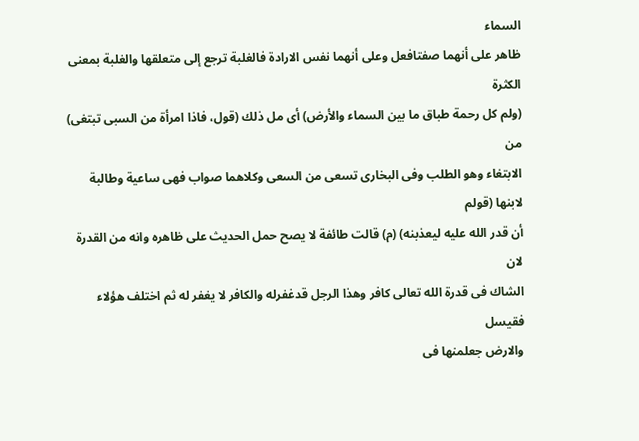السماء
ظاهر على أنهما صفتافعل وعلى أنهما نفس الارادة فالغلبة ترجع إلى متعلقها والغلبة بمعنى الكثرة
(ولم كل رحمة طباق ما بين السماء والأرض) أى مل ذلك (قول، فاذا امرأة من السبى تبتغى) من
الابتغاء وهو الطلب وفى البخارى تسعى من السعى وكلاهما صواب فهى ساعية وطالبة لابنها (قولم
أن قدر الله عليه ليعذبنه) (م) قالت طائفة لا يصح حمل الحديث على ظاهره وانه من القدرة لان
الشاك فى قدرة الله تعالى كافر وهذا الرجل قدغفرله والكافر لا يغفر له ثم اختلف هؤلاء فقيسل
والارض جعلمنها فى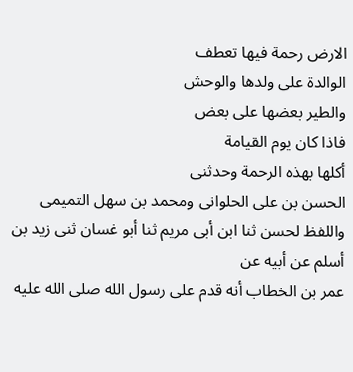الارض رحمة فيها تعطف
الوالدة على ولدها والوحش
والطير بعضها على بعض
فاذا كان يوم القيامة
أكلها بهذه الرحمة وحدثنى
الحسن بن على الحلوانى ومحمد بن سهل التميمى واللفظ لحسن ثنا ابن أبى مريم ثنا أبو غسان ثنى زيد بن أسلم عن أبيه عن
عمر بن الخطاب أنه قدم على رسول الله صلى الله عليه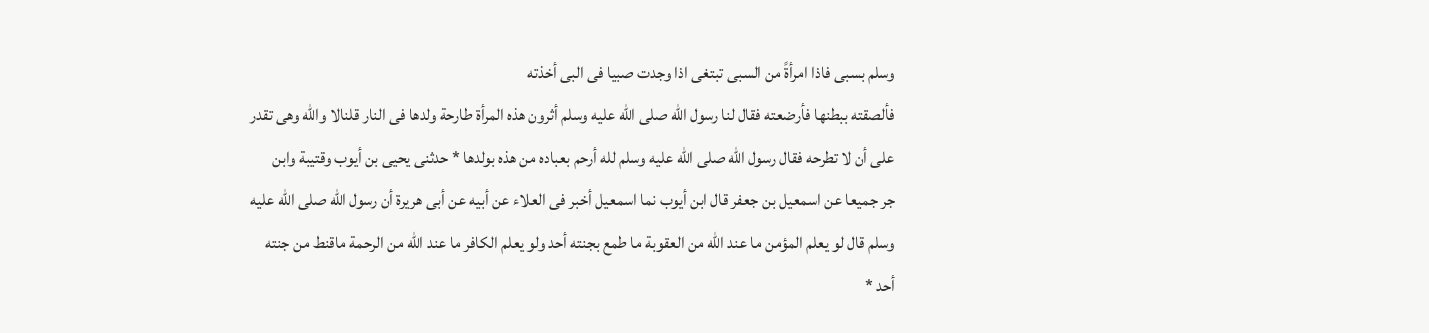وسلم بسبى فاذا امرأةً من السبى تبتغى اذا وجدت صبيا فى البى أخذته
فألصقته ببطنها فأرضعته فقال لنا رسول الله صلى الله عليه وسلم أثرون هذه المرأة طارحة ولدها فى النار قلنالا والله وهى تقدر
على أن لا تطرحه فقال رسول الله صلى الله عليه وسلم لله أرحم بعباده من هذه بولدها * حدثنى يحيى بن أيوب وقتيبة وابن
جر جميعا عن اسمعيل بن جعفر قال ابن أيوب نما اسمعيل أخبر فى العلاء عن أبيه عن أبى هريرة أن رسول الله صلى الله عليه
وسلم قال لو يعلم المؤمن ما عند الله من العقوبة ما طمع بجنته أحد ولو يعلم الكافر ما عند الله من الرحمة ماقنط من جنته
أحد *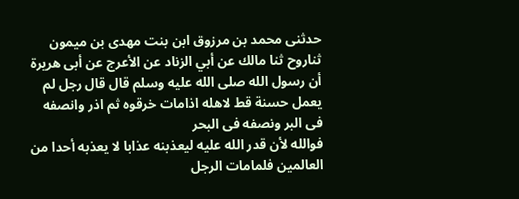حدثنى محمد بن مرزوق ابن بنت مهدى بن ميمون ثناروح ثنا مالك عن أبي الزناد عن الأعرج عن أبى هريرة
أن رسول الله صلى الله عليه وسلم قال قال رجل لم يعمل حسنة قط لاهله اذامات خرقوه ثم اذر وانصفه فى البر ونصفه فى البحر
فوالله لأن قدر الله عليه ليعذبنه عذابا لا يعذبه أحدا من العالمين فلمامات الرجل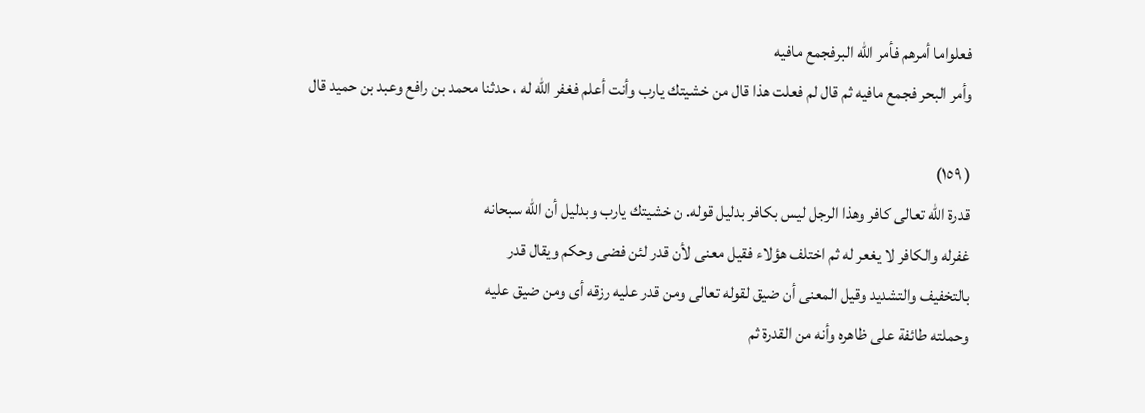فعلواما أمرهم فأمر الله البرفجمع مافيه
وأمر البحر فجمع مافيه ثم قال لم فعلت هذا قال من خشيتك يارب وأنت أعلم فغفر الله له ، حدثنا محمد بن رافع وعبد بن حميد قال

( ١٥٩)
قدرة الله تعالى كافر وهذا الرجل ليس بكافر بدليل قوله. ن خشيتك يارب وبدليل أن الله سبحانه
غفرله والكافر لا يغعر له ثم اختلف هؤلاء فقيل معنى لأن قدر لئن فضى وحكم ويقال قدر
بالتخفيف والتشديد وقيل المعنى أن ضيق لقوله تعالى ومن قدر عليه رزقه أى ومن ضيق عليه
وحملته طائفة على ظاهره وأنه من القدرة ثم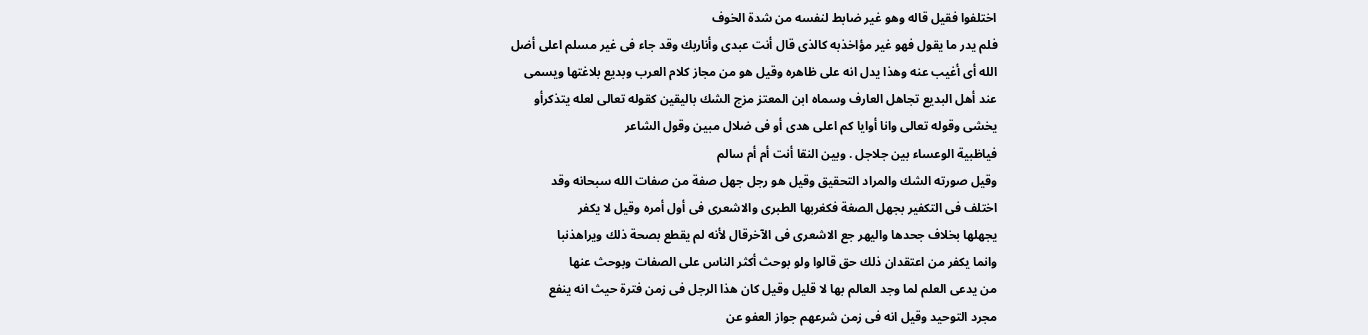اختلفوا فقيل قاله وهو غير ضابط لنفسه من شدة الخوف
فلم يدر ما يقول فهو غير مؤاخذبه كالذى قال أنت عبدى وأناربك وقد جاء فى غير مسلم اعلى أضل
الله أى أغيب عنه وهذا يدل انه على ظاهره وقيل هو من مجاز كلام العرب وبديع بلاغتها ويسمى
عند أهل البديع تجاهل العارف وسماه ابن المعتز مزج الشك باليقين كقوله تعالى لعله يتذكرأو
يخشى وقوله تعالى وانا أوايا كم اعلى هدى أو فى ضلال مبين وقول الشاعر
فياظبية الوعساء بين جلاجل . وبين النقا أنت أم أم سالم
وقيل صورته الشك والمراد التحقيق وقيل هو رجل جهل صفة من صفات الله سبحانه وقد
اختلف فى التكفير بجهل الصغة فكغربها الطبرى والاشعرى فى أول أمره وقيل لا يكفر
يجهلها بخلاف جحدها واليهر جع الاشعرى فى الآخرقال لأنه لم يقطع بصحة ذلك ويراهذنبا
وانما يكفر من اعتقدان ذلك حق قالوا ولو بوحث أكثر الناس على الصفات وبوحث عنها
من يدعى العلم لما وجد العالم بها لا قليل وقيل كان هذا الرجل فى زمن فترة حيث انه ينفع
مجرد التوحيد وقيل انه فى زمن شرعهم جواز العفو عن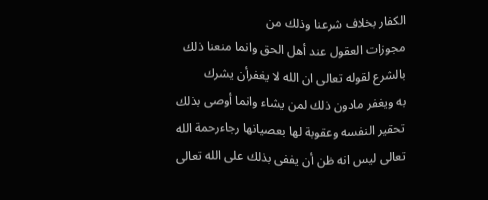الكفار بخلاف شرعنا وذلك من
مجوزات العقول عند أهل الحق وانما منعنا ذلك بالشرع لقوله تعالى ان الله لا يغفرأن يشرك
به ويغفر مادون ذلك لمن يشاء وانما أوصى بذلك تحقير النفسه وعقوبة لها بعصيانها رجاءرحمة الله
تعالى ليس انه ظن أن يففى بذلك على الله تعالى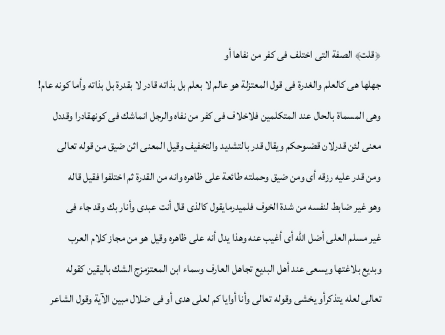﴿قلت﴾ الصفة التى اختلف فى كفر من نفاها أو
جهلها هى كالعلم والغدرة فى قول المعتزلة هو عالم لا بعلم بل بذاته قادر لا بقدرة بل بذاته وأما كونه عام!
وهى المسماة بالحال عند المتكلمين فلاخلاف فى كفر من نفاه والرجل انماشك فى كونهقادرا وقددل
معنى لئن قدرلان قضىوحكم ويقال قدر بالتشديد والتخفيف وقيل المعنى اثن ضيق من قوله تعالى
ومن قدر عليه رزقه أى ومن ضيق وحملته طائعة على ظاهره وانه من القدرة ثم اختلفوا فقيل قاله
وهو غير ضابط لنفسه من شدة الخوف فلميدرمايقول كالذى قال أنت عبدى وأنار بك وقد جاء فى
غير مسلم العلى أضل الله أى أغيب عنه وهذا يدل أنه على ظاهره وقيل هو من مجاز كلام العرب
وبديع بلاغتها ويسعى عند أهل البديع تجاهل العارف وسماء ابن المعتزمزج الشك باليقين كقوله
تعالى لعله يتذكرأو يخشى وقوله تعالى وأنا أوايا كم لعلى هدى أو فى ضلال مبين الآية وقول الشاعر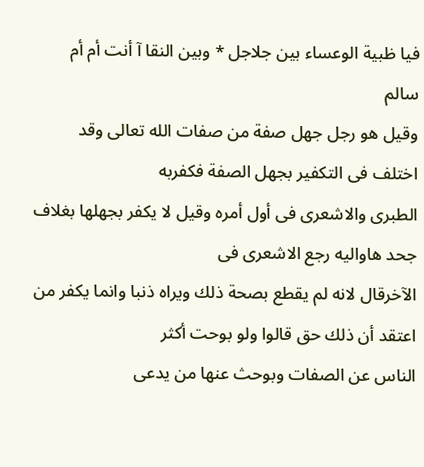فيا ظبية الوعساء بين جلاجل * وبين النقا آ أنت أم أم سالم
وقيل هو رجل جهل صفة من صفات الله تعالى وقد اختلف فى التكفير بجهل الصفة فكفربه
الطبرى والاشعرى فى أول أمره وقيل لا يكفر بجهلها بغلاف جحد هاواليه رجع الاشعرى فى
الآخرقال لانه لم يقطع بصحة ذلك ويراه ذنبا وانما يكفر من اعتقد أن ذلك حق قالوا ولو بوحت أكثر
الناس عن الصفات وبوحث عنها من يدعى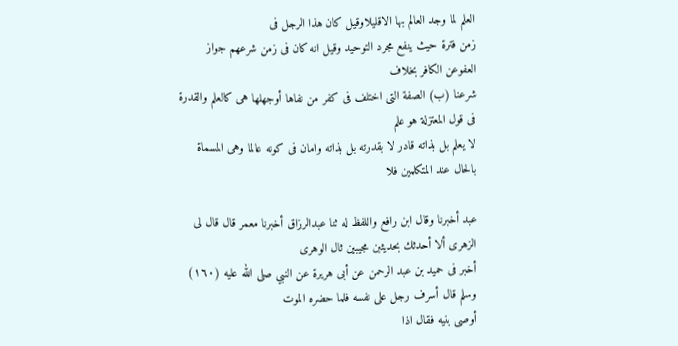العلم لما وجد العالم بها الاقليلاوقيل كان هذا الرجل فى
زمن فترة حيث ينفع مجرد التوحيد وقيل انه كان فى زمن شرعهم جواز العفوعن الكافر بخلاف
شرعنا (ب) الصفة التى اختلف فى كفر من نفاها أوجهلها هى كالعلم والقدرة فى قول المعتزلة هو علم
لا يعلم بل بذاته قادر لا بقدرته بل بذاته وامان فى كونه عالما وهى المسماة بالحال عند المتكلمين فلا

عبد أخبرنا وقال ابن رافع واللفظ له ثنا عبدالرزاق أخبرنا معمر قال قال لى الزهرى ألا أحدثك بحديثبن مجيبين ثال الوهرى
أخبر فى حميد بن عبد الرحمن عن أبى هريرة عن النبي صلى الله عليه (١٦٠) وسلم قال أسرف رجل على نفسه فلما حضره الموت
أوصى بنیه فقال اذا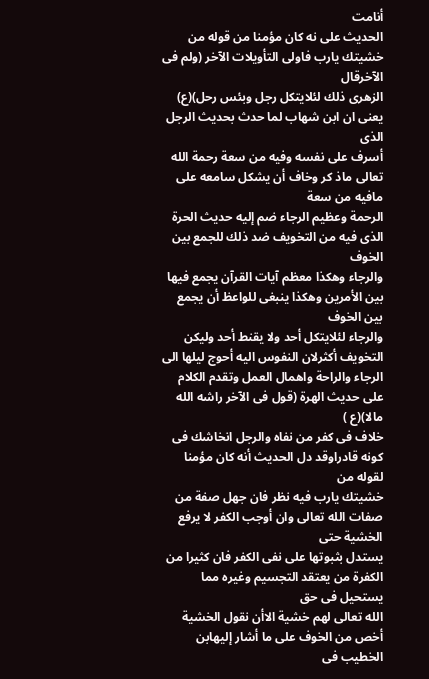أنامت
الحديث على نه كان مؤمنا من قوله من خشيتك يارب فاولى التأويلات الآخر (ولم فى الآخرقال
الزهرى ذلك لئلايتكل رجل وبئس رحل)(ع) يعنى ان ابن شهاب لما حدث بحديث الرجل الذى
أسرف على نفسه وفيه من سعة رحمة الله تعالى ماذ كر وخاف أن يشكل سامعه على مافيه من سعة
الرحمة وعظيم الرجاء ضم إليه حديث الحرة الذى فيه من التخويف ضد ذلك للجمع بين الخوف
والرجاء وهكذا معظم آيات القرآن يجمع فيها بين الأمرين وهكذا ينبغى للواعظ أن يجمع بين الخوف
والرجاء لئلايتكل أحد ولا يقنط أحد وليكن التخويف أكثرلان النفوس اليه أحوج ليلها الى
الرجاء والراحة واهمال العمل وتقدم الكلام على حديث الهرة (قول فى الآخر راشه الله مالا)(ع )
خلاف فى كفر من نفاه والرجل انخاشك فى كونه قادراوقد دل الحديث أنه كان مؤمنا لقوله من
خشيتك يارب فيه نظر فان جهل صفة من صفات الله تعالى وان أوجب الكفر لا يرفع الخشية حتى
يستدل بثبوتها على نفى الكفر فان كثيرا من الكفرة من يعتقد التجسيم وغيره مما يستحيل فى حق
الله تعالى لهم خشية الاأن نقول الخشية أخص من الخوف على ما أشار إليهابن الخطيب فى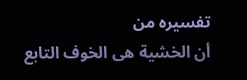تفسيره من
أن الخشية هى الخوف التابع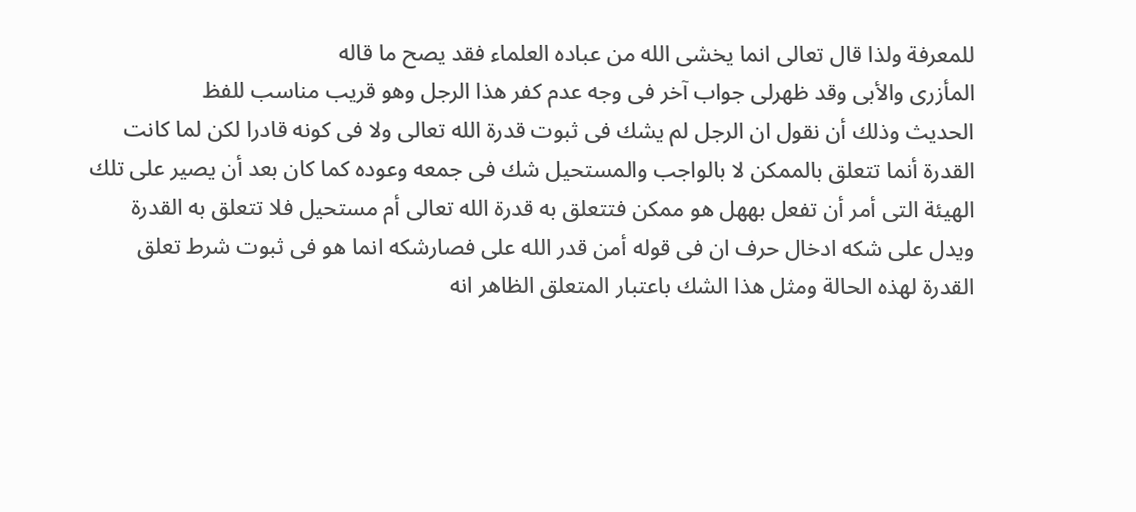للمعرفة ولذا قال تعالى انما يخشى الله من عباده العلماء فقد يصح ما قاله
المأزرى والأبى وقد ظهرلى جواب آخر فى وجه عدم كفر هذا الرجل وهو قريب مناسب للفظ
الحديث وذلك أن نقول ان الرجل لم يشك فى ثبوت قدرة الله تعالى ولا فى كونه قادرا لكن لما كانت
القدرة أنما تتعلق بالممكن لا بالواجب والمستحيل شك فى جمعه وعوده كما كان بعد أن يصير على تلك
الهيئة التى أمر أن تفعل بههل هو ممكن فتتعلق به قدرة الله تعالى أم مستحيل فلا تتعلق به القدرة
ويدل على شكه ادخال حرف ان فى قوله أمن قدر الله على فصارشكه انما هو فى ثبوت شرط تعلق
القدرة لهذه الحالة ومثل هذا الشك باعتبار المتعلق الظاهر انه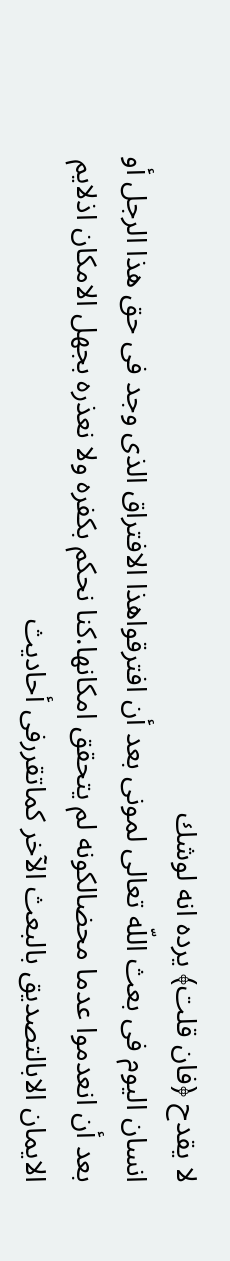لا يقدح ﴿فان قلت﴾ يرده انه لوشك
انسان اليوم فى بعث اللّه تعالى لمونى بعد أن افترقواهذا الافتراق الذى وجد فى حق هذا الرجل أو
بعد أن انعدموا عدما محضالكونه لم يتحقق امكانها.كنا نحكم بكفره ولا نعذره بجهل الامكان اذلايم
الايمان الابالتصديق بالبعث الآخر كماتقررفى أحاديث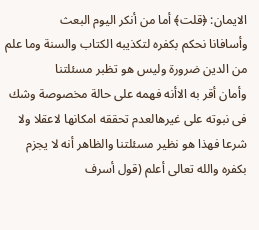الايمان: ﴿قلت﴾ أما من أنكر اليوم البعث
وأسافانا نحكم بكفره لتكذيبه الكتاب والسنة وما علم من الدين ضرورة وليس هو تظبر مسئلتنا
وأمان أقر به الاأنه فهمه على حالة مخصوصة وشك فى نبوته على غيرهالعدم تحققه امكانها لاعقلا ولا
شرعا فهذا هو نظير مسئلتنا والظاهر أنه لا يجزم بكفره والله تعالى أعلم (قول أسرف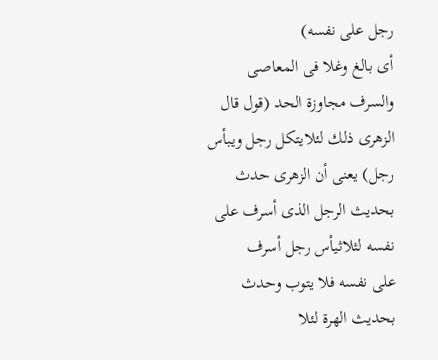رجل على نفسه)
أى بالغ وغلا فى المعاصى والسرف مجاوزة الحد (قول قال الزهرى ذلك لئلايتكل رجل ويبأس
رجل) يعنى أن الزهرى حدث بحديث الرجل الذى أسرف على نفسه لثلاثيأس رجل أسرف
على نفسه فلا يتوب وحدث بحديث الهرة لئلا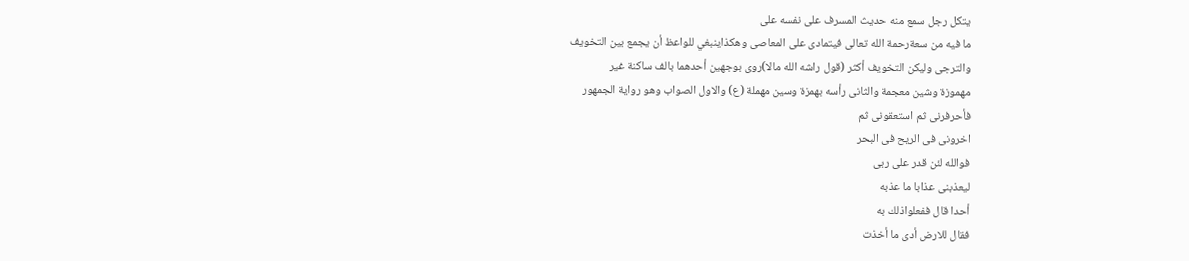يتكل رجل سمع منه حديث المسرف على نفسه على
ما فيه من سعةرحمة الله تعالى فيتمادى على المعاصى وهكذاينبغي للواعظ أن يجمع بين التخويف
والترجى وليكن التخويف أكثر (قول راشه الله مالا)روى بوجهين أحدهما بالف ساكنة غير
مهموزة وشين معجمة والثانى رأسه بهمزة وسين مهملة (ع) والاول الصواب وهو رواية الجمهور
فأحرفرنی ثم استعقونی ثم
اخرونى فى الريح فى البحر
فوالله لئن قدر على ربى
ليعذبنى عذابا ما عذبه
أحدا قال ففعلواذلك به
فقال للارض أدى ما أخذت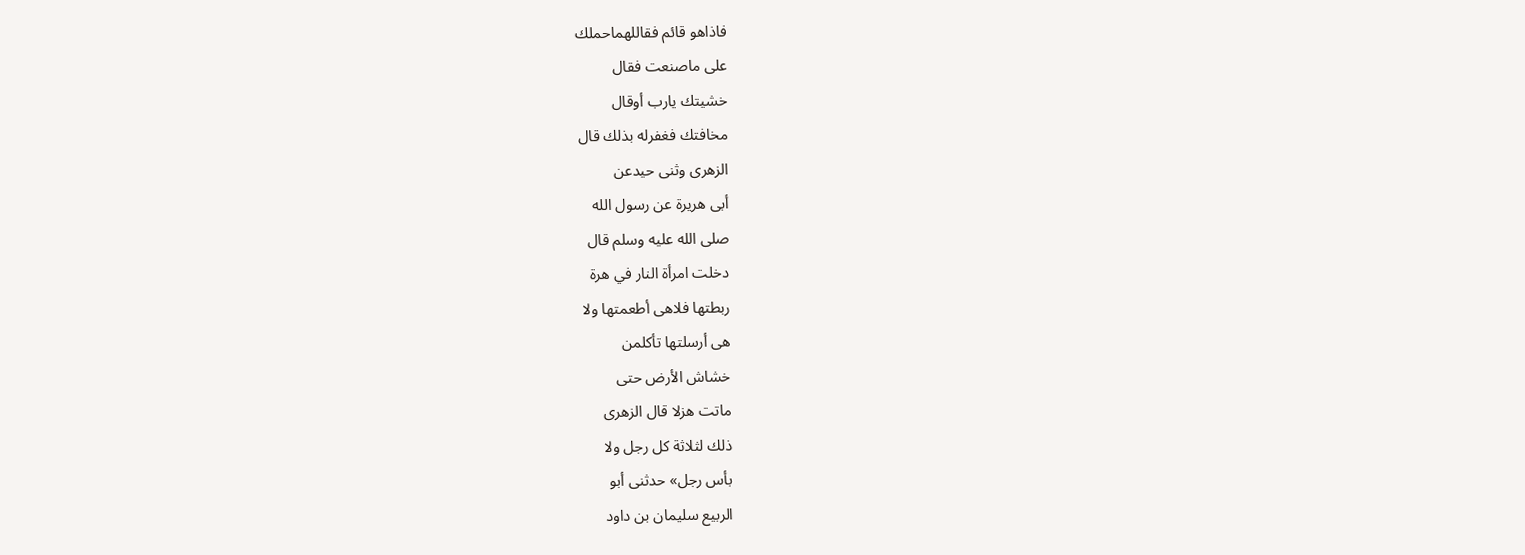فاذاهو قائم فقاللهماحملك
على ماصنعت فقال
خشيتك يارب أوقال
مخافتك فغفرله بذلك قال
الزهرى وثنى حيدعن
أبى هريرة عن رسول الله
صلى الله عليه وسلم قال
دخلت امرأة النار في هرة
ربطتها فلاهى أطعمتها ولا
هى أرسلتها تأكلمن
خشاش الأرض حتى
ماتت هزلا قال الزهرى
ذلك لثلاثة كل رجل ولا
بأس رجل» حدثنى أبو
الربيع سليمان بن داود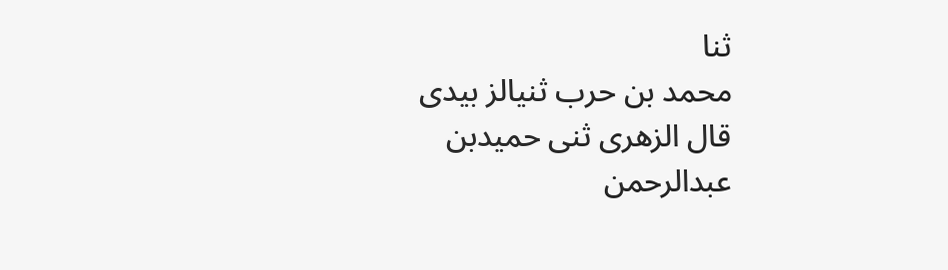ثنا
محمد بن حرب ثنیالز بیدی
قال الزهرى ثنى حميدبن
عبدالرحمن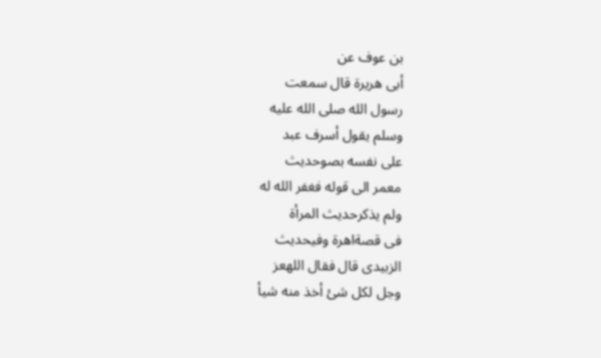بن عوف عن
أبى هريرة قال سمعت
رسول الله صلى الله عليه
وسلم يقول أسرف عبد
على نفسه بصوحديث
معمر الى قوله فغفر الله له
ولم يذكرحديث المرأة
فى قصةاهرة وفیحدیث
الزبيدى قال فقال اللهعز
وجل لكل شئ أخذ منه شيأ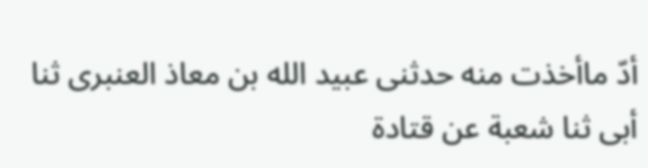أدّ ماأخذت منه حدثنى عبيد الله بن معاذ العنبرى ثنا أبى ثنا شعبة عن قتادة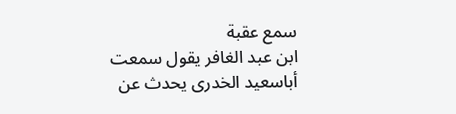سمع عقبة
ابن عبد الغافر يقول سمعت أباسعيد الخدرى يحدث عن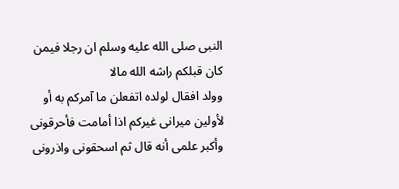النبى صلى الله عليه وسلم ان رجلا فيمن كان قبلكم راشه الله مالا
وولد افقال لولده اتفعلن ما آمركم به أو لأولين ميرانى غيركم اذا أمامت فأحرقونى وأكبر علمى أنه قال ثم اسحقونى واذرونى